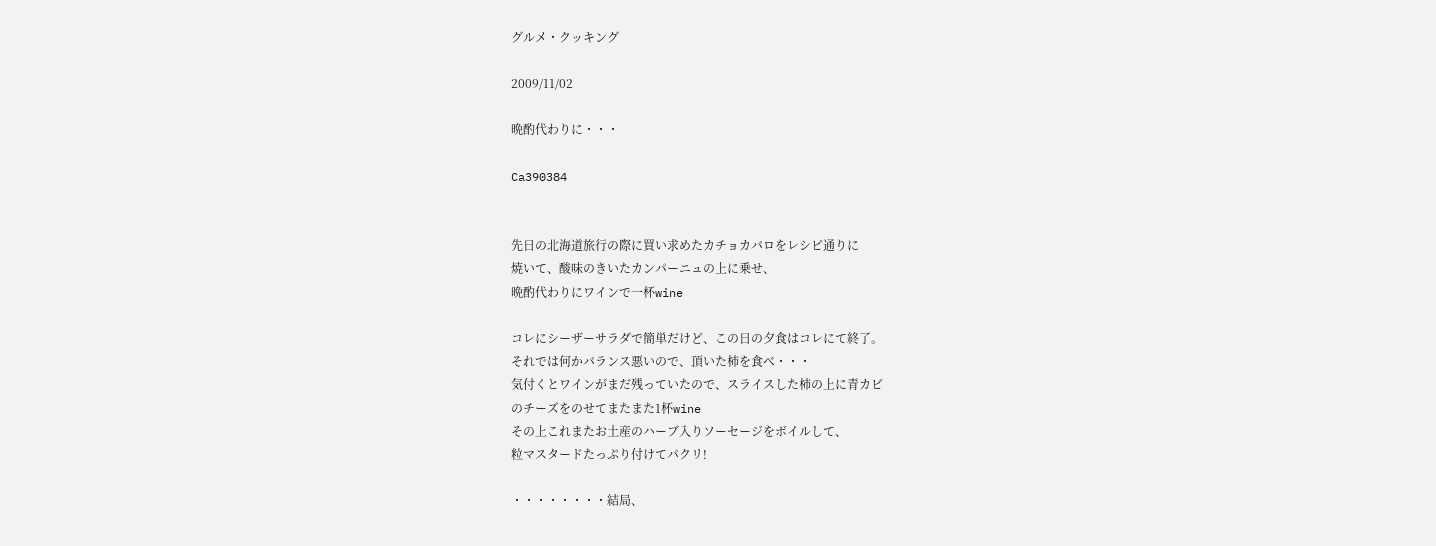グルメ・クッキング

2009/11/02

晩酌代わりに・・・

Ca390384


先日の北海道旅行の際に買い求めたカチョカバロをレシピ通りに
焼いて、酸味のきいたカンパーニュの上に乗せ、
晩酌代わりにワインで一杯wine

コレにシーザーサラダで簡単だけど、この日の夕食はコレにて終了。
それでは何かバランス悪いので、頂いた柿を食べ・・・
気付くとワインがまだ残っていたので、スライスした柿の上に青カビ
のチーズをのせてまたまた1杯wine
その上これまたお土産のハーブ入りソーセージをボイルして、
粒マスタードたっぷり付けてパクリ!

・・・・・・・・結局、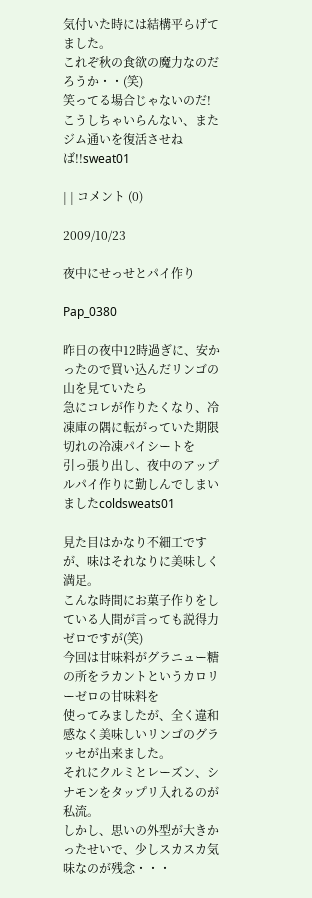気付いた時には結構平らげてました。
これぞ秋の食欲の魔力なのだろうか・・(笑)
笑ってる場合じゃないのだ!
こうしちゃいらんない、またジム通いを復活させねば!!sweat01

| | コメント (0)

2009/10/23

夜中にせっせとパイ作り

Pap_0380

昨日の夜中12時過ぎに、安かったので買い込んだリンゴの山を見ていたら
急にコレが作りたくなり、冷凍庫の隅に転がっていた期限切れの冷凍パイシートを
引っ張り出し、夜中のアップルパイ作りに勤しんでしまいましたcoldsweats01

見た目はかなり不細工ですが、味はそれなりに美味しく満足。
こんな時間にお菓子作りをしている人間が言っても説得力ゼロですが(笑)
今回は甘味料がグラニュー糖の所をラカントというカロリーゼロの甘味料を
使ってみましたが、全く違和感なく美味しいリンゴのグラッセが出来ました。
それにクルミとレーズン、シナモンをタップリ入れるのが私流。
しかし、思いの外型が大きかったせいで、少しスカスカ気味なのが残念・・・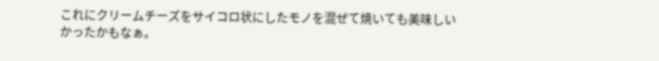これにクリームチーズをサイコロ状にしたモノを混ぜて焼いても美味しい
かったかもなぁ。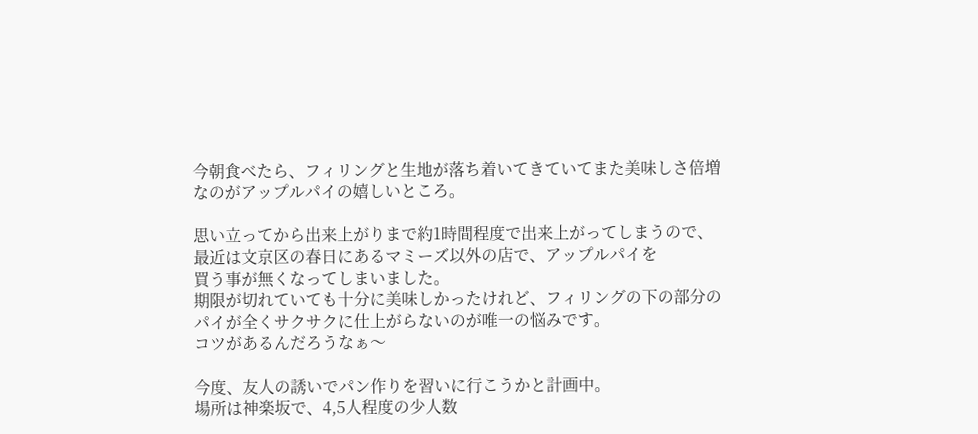今朝食べたら、フィリングと生地が落ち着いてきていてまた美味しさ倍増
なのがアップルパイの嬉しいところ。

思い立ってから出来上がりまで約1時間程度で出来上がってしまうので、
最近は文京区の春日にあるマミーズ以外の店で、アップルパイを
買う事が無くなってしまいました。
期限が切れていても十分に美味しかったけれど、フィリングの下の部分の
パイが全くサクサクに仕上がらないのが唯一の悩みです。
コツがあるんだろうなぁ〜

今度、友人の誘いでパン作りを習いに行こうかと計画中。
場所は神楽坂で、4,5人程度の少人数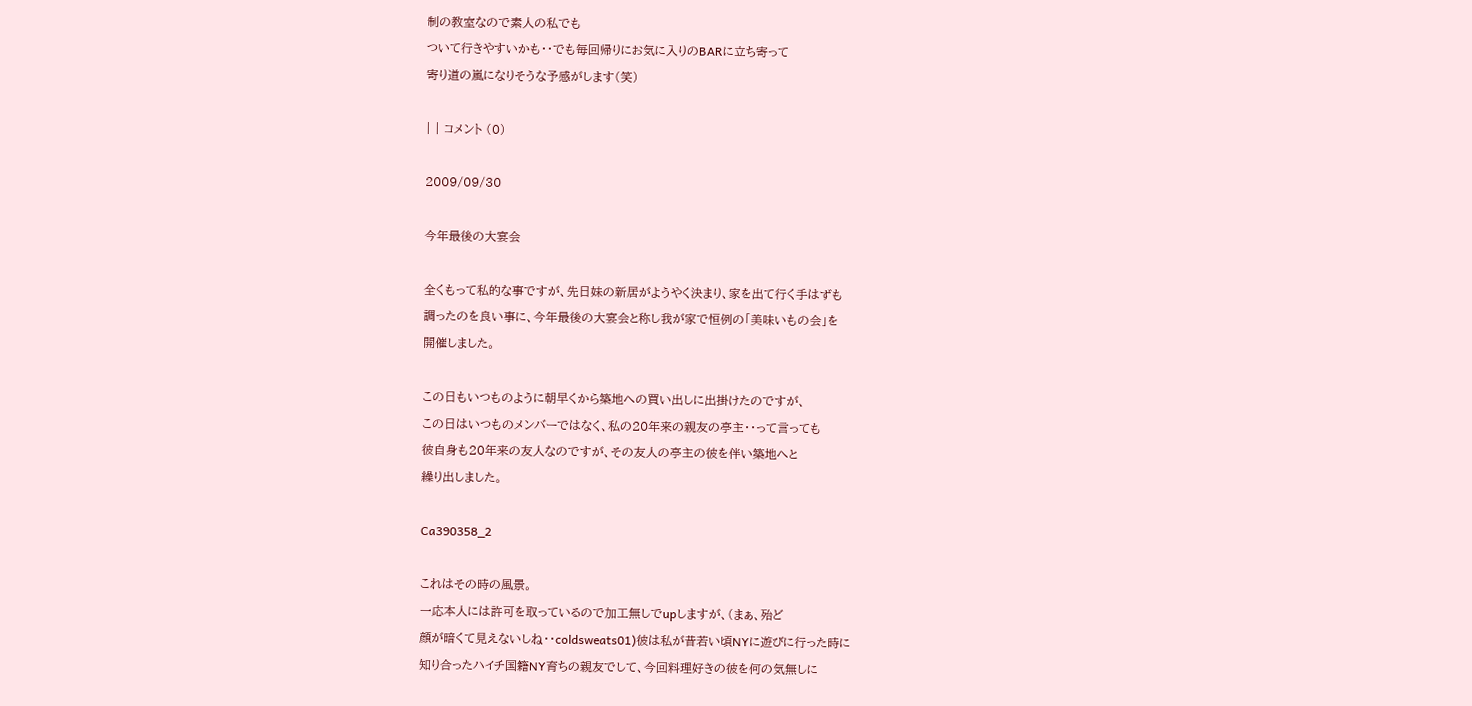制の教室なので素人の私でも
ついて行きやすいかも・・でも毎回帰りにお気に入りのBARに立ち寄って
寄り道の嵐になりそうな予感がします(笑)

| | コメント (0)

2009/09/30

今年最後の大宴会

全くもって私的な事ですが、先日妹の新居がようやく決まり、家を出て行く手はずも
調ったのを良い事に、今年最後の大宴会と称し我が家で恒例の「美味いもの会」を
開催しました。

この日もいつものように朝早くから築地への買い出しに出掛けたのですが、
この日はいつものメンバーではなく、私の20年来の親友の亭主・・って言っても
彼自身も20年来の友人なのですが、その友人の亭主の彼を伴い築地へと
繰り出しました。

Ca390358_2

これはその時の風景。
一応本人には許可を取っているので加工無しでupしますが、(まぁ、殆ど
顔が暗くて見えないしね・・coldsweats01)彼は私が昔若い頃NYに遊びに行った時に
知り合ったハイチ国籍NY育ちの親友でして、今回料理好きの彼を何の気無しに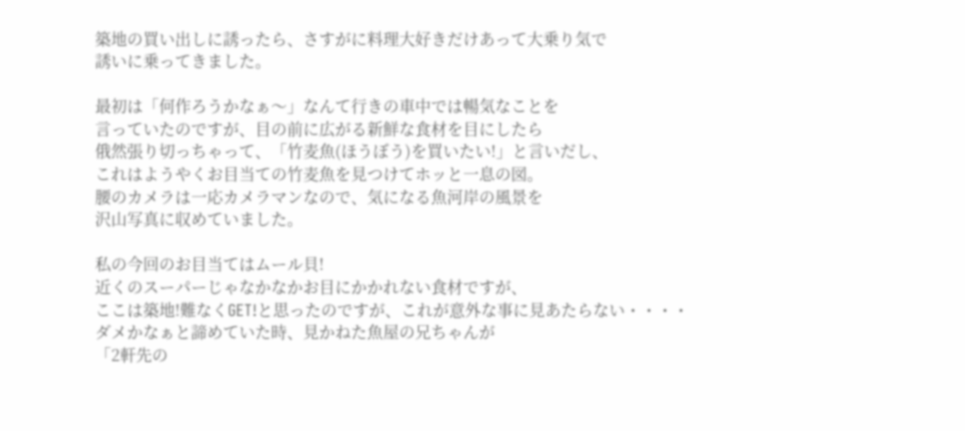築地の買い出しに誘ったら、さすがに料理大好きだけあって大乗り気で
誘いに乗ってきました。

最初は「何作ろうかなぁ〜」なんて行きの車中では暢気なことを
言っていたのですが、目の前に広がる新鮮な食材を目にしたら
俄然張り切っちゃって、「竹麦魚(ほうぼう)を買いたい!」と言いだし、
これはようやくお目当ての竹麦魚を見つけてホッと一息の図。
腰のカメラは一応カメラマンなので、気になる魚河岸の風景を
沢山写真に収めていました。

私の今回のお目当てはムール貝!
近くのスーパーじゃなかなかお目にかかれない食材ですが、
ここは築地!難なくGET!と思ったのですが、これが意外な事に見あたらない・・・・
ダメかなぁと諦めていた時、見かねた魚屋の兄ちゃんが
「2軒先の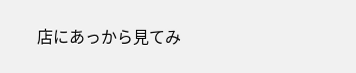店にあっから見てみ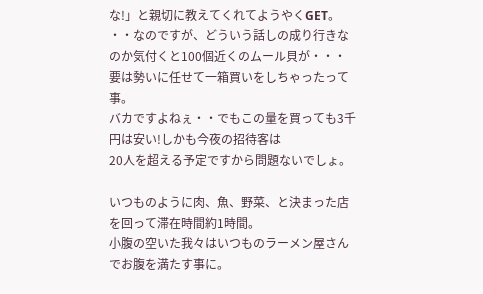な!」と親切に教えてくれてようやくGET。
・・なのですが、どういう話しの成り行きなのか気付くと100個近くのムール貝が・・・
要は勢いに任せて一箱買いをしちゃったって事。
バカですよねぇ・・でもこの量を買っても3千円は安い!しかも今夜の招待客は
20人を超える予定ですから問題ないでしょ。

いつものように肉、魚、野菜、と決まった店を回って滞在時間約1時間。
小腹の空いた我々はいつものラーメン屋さんでお腹を満たす事に。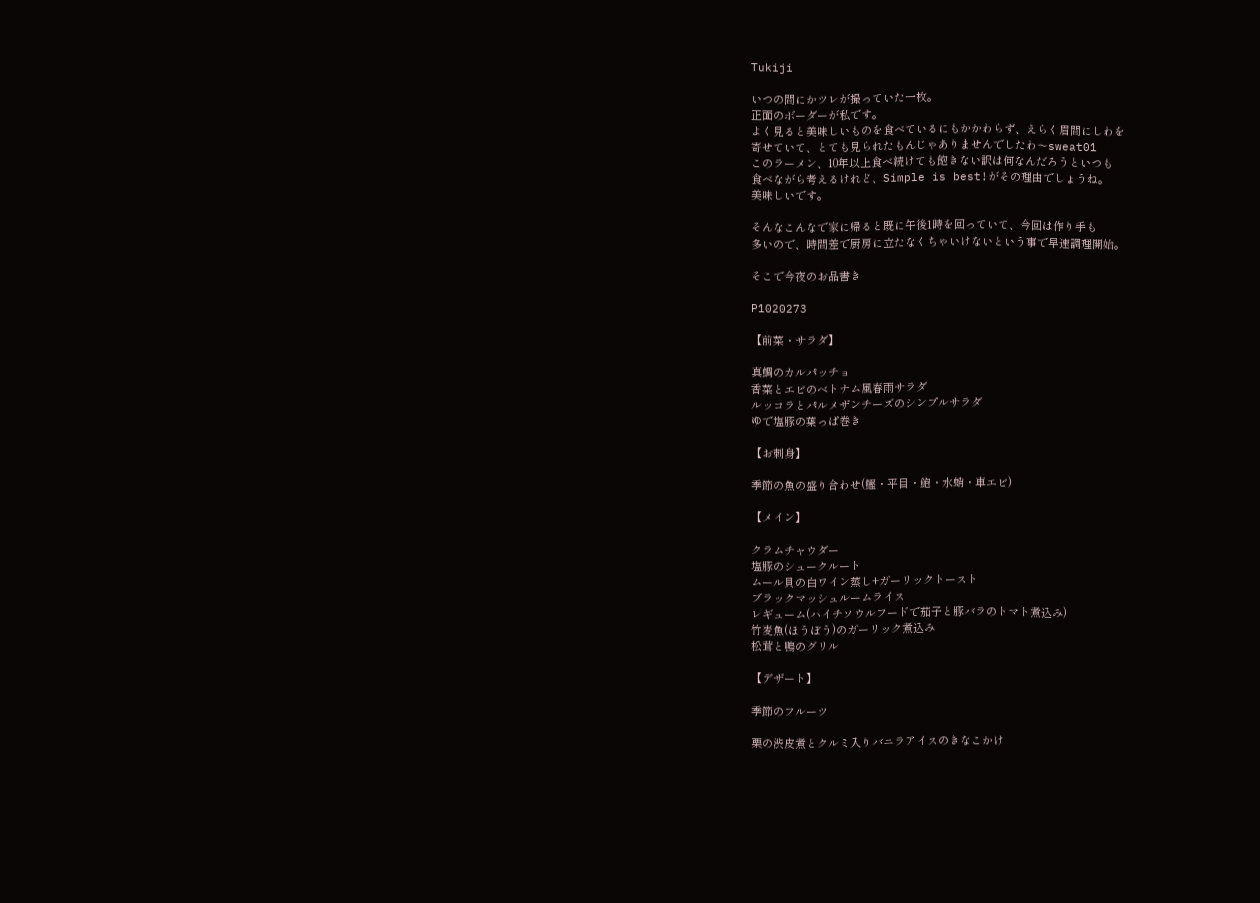Tukiji

いつの間にかツレが撮っていた一枚。
正面のボーダーが私です。
よく見ると美味しいものを食べているにもかかわらず、えらく眉間にしわを
寄せていて、とても見られたもんじゃありませんでしたわ〜sweat01
このラーメン、10年以上食べ続けても飽きない訳は何なんだろうといつも
食べながら考えるけれど、Simple is best!がその理由でしょうね。
美味しいです。

そんなこんなで家に帰ると既に午後1時を回っていて、今回は作り手も
多いので、時間差で厨房に立たなくちゃいけないという事で早速調理開始。

そこで今夜のお品書き

P1020273

【前菜・サラダ】

真鯛のカルパッチョ
香菜とエビのベトナム風春雨サラダ
ルッコラとパルメザンチーズのシンプルサラダ
ゆで塩豚の葉っぱ巻き

【お刺身】

季節の魚の盛り合わせ(鰹・平目・鮑・水蛸・車エビ)

【メイン】

クラムチャウダー
塩豚のシュークルート
ムール貝の白ワイン蒸し+ガーリックトースト
ブラックマッシュルームライス
レギューム(ハイチソウルフードで茄子と豚バラのトマト煮込み)
竹麦魚(ほうぼう)のガーリック煮込み
松茸と鴨のグリル

【デザート】

季節のフルーツ

栗の渋皮煮とクルミ入りバニラアイスのきなこかけ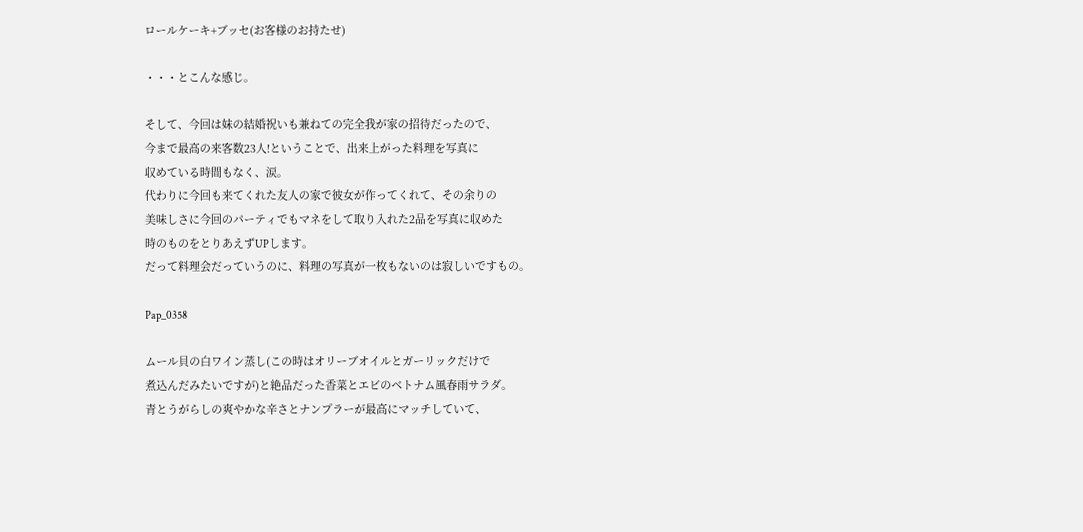ロールケーキ+ブッセ(お客様のお持たせ)

・・・とこんな感じ。

そして、今回は妹の結婚祝いも兼ねての完全我が家の招待だったので、
今まで最高の来客数23人!ということで、出来上がった料理を写真に
収めている時間もなく、涙。
代わりに今回も来てくれた友人の家で彼女が作ってくれて、その余りの
美味しさに今回のパーティでもマネをして取り入れた2品を写真に収めた
時のものをとりあえずUPします。
だって料理会だっていうのに、料理の写真が一枚もないのは寂しいですもの。

Pap_0358

ムール貝の白ワイン蒸し(この時はオリーブオイルとガーリックだけで
煮込んだみたいですが)と絶品だった香菜とエビのベトナム風春雨サラダ。
青とうがらしの爽やかな辛さとナンプラーが最高にマッチしていて、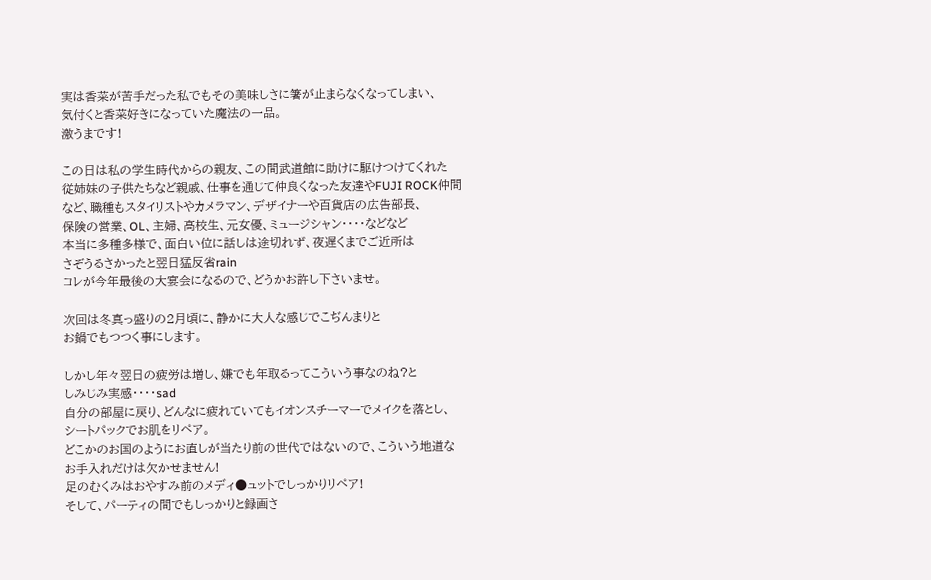実は香菜が苦手だった私でもその美味しさに箸が止まらなくなってしまい、
気付くと香菜好きになっていた魔法の一品。
激うまです!

この日は私の学生時代からの親友、この間武道館に助けに駆けつけてくれた
従姉妹の子供たちなど親戚、仕事を通じて仲良くなった友達やFUJI ROCK仲間
など、職種もスタイリストやカメラマン、デザイナーや百貨店の広告部長、
保険の営業、OL、主婦、高校生、元女優、ミュージシャン・・・・などなど
本当に多種多様で、面白い位に話しは途切れず、夜遅くまでご近所は
さぞうるさかったと翌日猛反省rain
コレが今年最後の大宴会になるので、どうかお許し下さいませ。

次回は冬真っ盛りの2月頃に、静かに大人な感じでこぢんまりと
お鍋でもつつく事にします。

しかし年々翌日の疲労は増し、嫌でも年取るってこういう事なのね?と
しみじみ実感・・・・sad
自分の部屋に戻り、どんなに疲れていてもイオンスチーマーでメイクを落とし、
シートパックでお肌をリペア。
どこかのお国のようにお直しが当たり前の世代ではないので、こういう地道な
お手入れだけは欠かせません!
足のむくみはおやすみ前のメディ●ュットでしっかりリペア!
そして、パーティの間でもしっかりと録画さ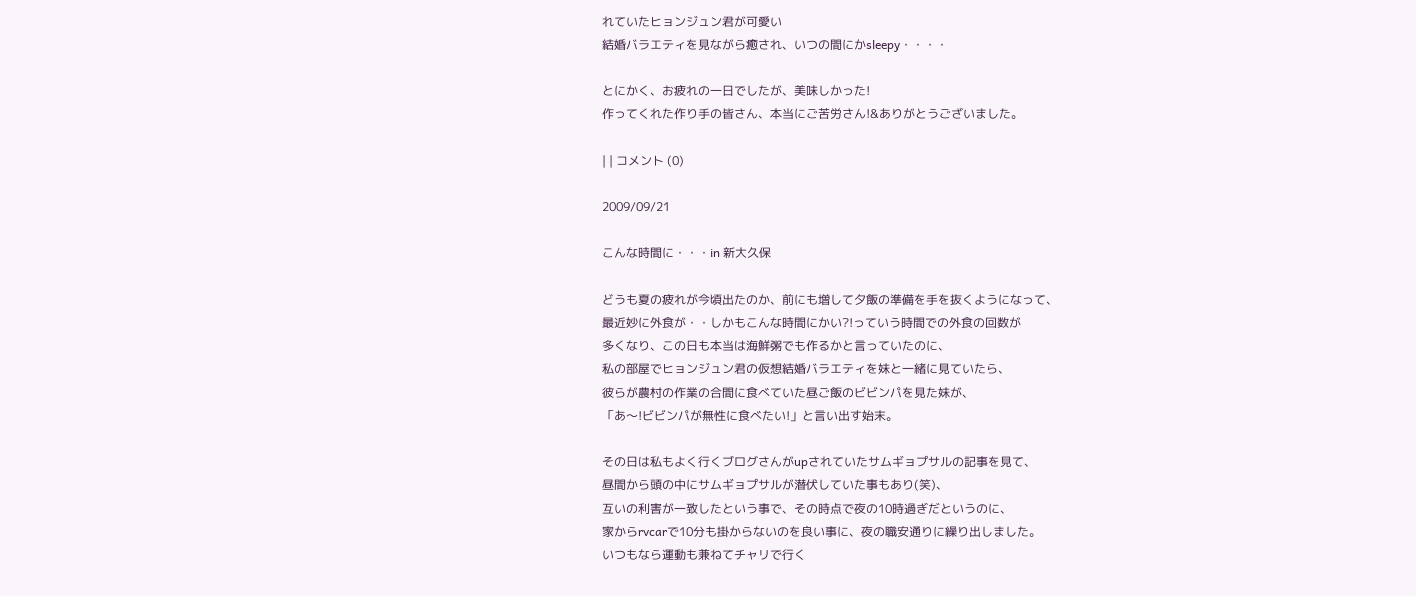れていたヒョンジュン君が可愛い
結婚バラエティを見ながら癒され、いつの間にかsleepy・・・・

とにかく、お疲れの一日でしたが、美味しかった!
作ってくれた作り手の皆さん、本当にご苦労さん!&ありがとうございました。

| | コメント (0)

2009/09/21

こんな時間に・・・in 新大久保

どうも夏の疲れが今頃出たのか、前にも増して夕飯の準備を手を抜くようになって、
最近妙に外食が・・しかもこんな時間にかい?!っていう時間での外食の回数が
多くなり、この日も本当は海鮮粥でも作るかと言っていたのに、
私の部屋でヒョンジュン君の仮想結婚バラエティを妹と一緒に見ていたら、
彼らが農村の作業の合間に食べていた昼ご飯のビビンパを見た妹が、
「あ〜!ビビンパが無性に食べたい!」と言い出す始末。

その日は私もよく行くブログさんがupされていたサムギョプサルの記事を見て、
昼間から頭の中にサムギョプサルが潜伏していた事もあり(笑)、
互いの利害が一致したという事で、その時点で夜の10時過ぎだというのに、
家からrvcarで10分も掛からないのを良い事に、夜の職安通りに繰り出しました。
いつもなら運動も兼ねてチャリで行く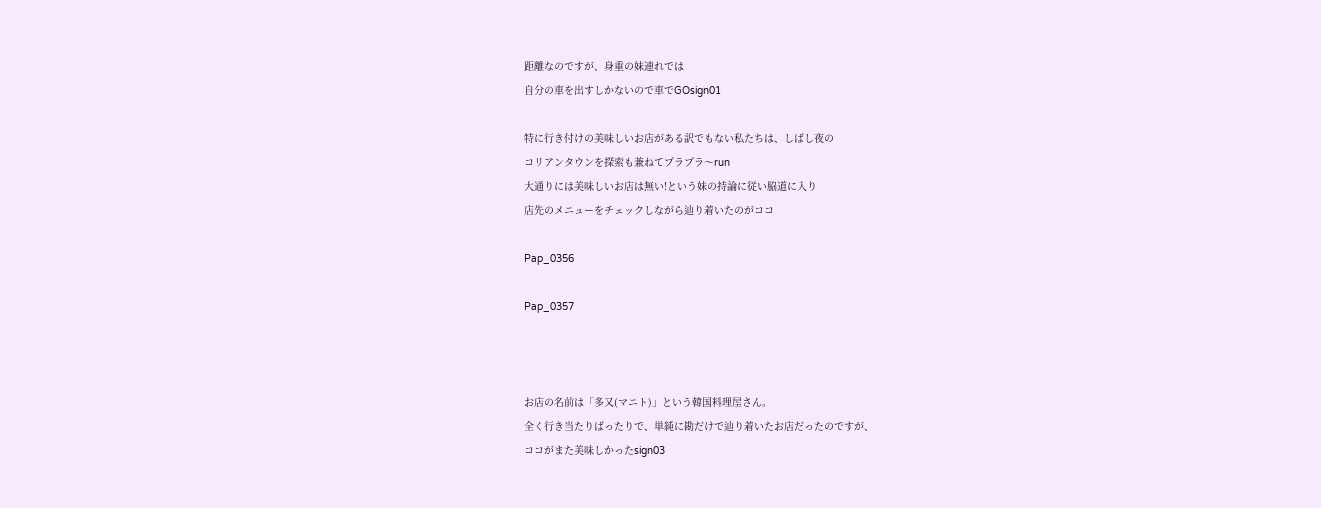距離なのですが、身重の妹連れでは
自分の車を出すしかないので車でGOsign01

特に行き付けの美味しいお店がある訳でもない私たちは、しばし夜の
コリアンタウンを探索も兼ねてプラプラ〜run
大通りには美味しいお店は無い!という妹の持論に従い脇道に入り
店先のメニューをチェックしながら辿り着いたのがココ

Pap_0356

Pap_0357



お店の名前は「多又(マニト)」という韓国料理屋さん。
全く行き当たりばったりで、単純に勘だけで辿り着いたお店だったのですが、
ココがまた美味しかったsign03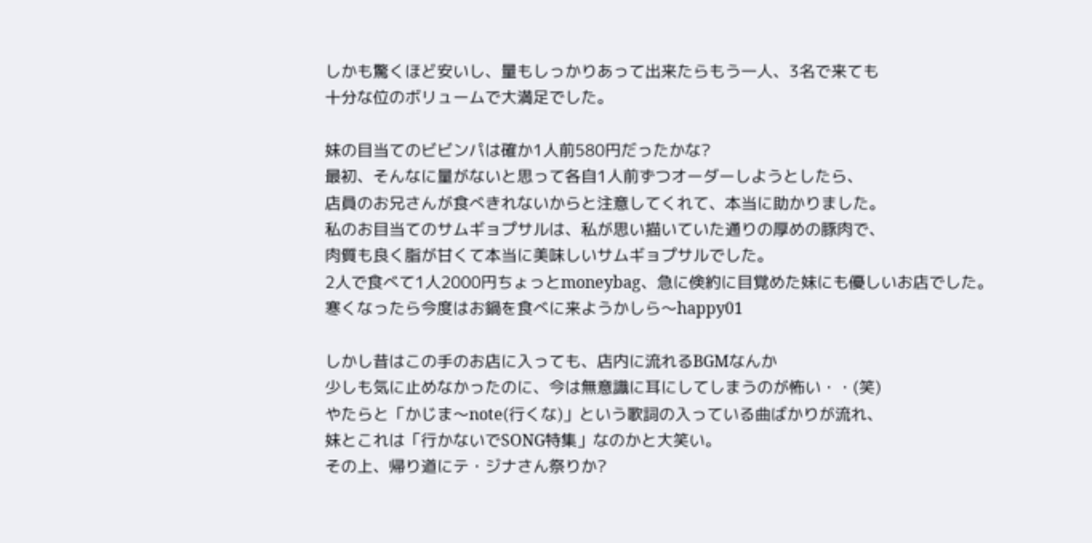しかも驚くほど安いし、量もしっかりあって出来たらもう一人、3名で来ても
十分な位のボリュームで大満足でした。

妹の目当てのビビンパは確か1人前580円だったかな?
最初、そんなに量がないと思って各自1人前ずつオーダーしようとしたら、
店員のお兄さんが食べきれないからと注意してくれて、本当に助かりました。
私のお目当てのサムギョプサルは、私が思い描いていた通りの厚めの豚肉で、
肉質も良く脂が甘くて本当に美味しいサムギョプサルでした。
2人で食べて1人2000円ちょっとmoneybag、急に倹約に目覚めた妹にも優しいお店でした。
寒くなったら今度はお鍋を食べに来ようかしら〜happy01

しかし昔はこの手のお店に入っても、店内に流れるBGMなんか
少しも気に止めなかったのに、今は無意識に耳にしてしまうのが怖い・・(笑)
やたらと「かじま〜note(行くな)」という歌詞の入っている曲ばかりが流れ、
妹とこれは「行かないでSONG特集」なのかと大笑い。
その上、帰り道にテ・ジナさん祭りか?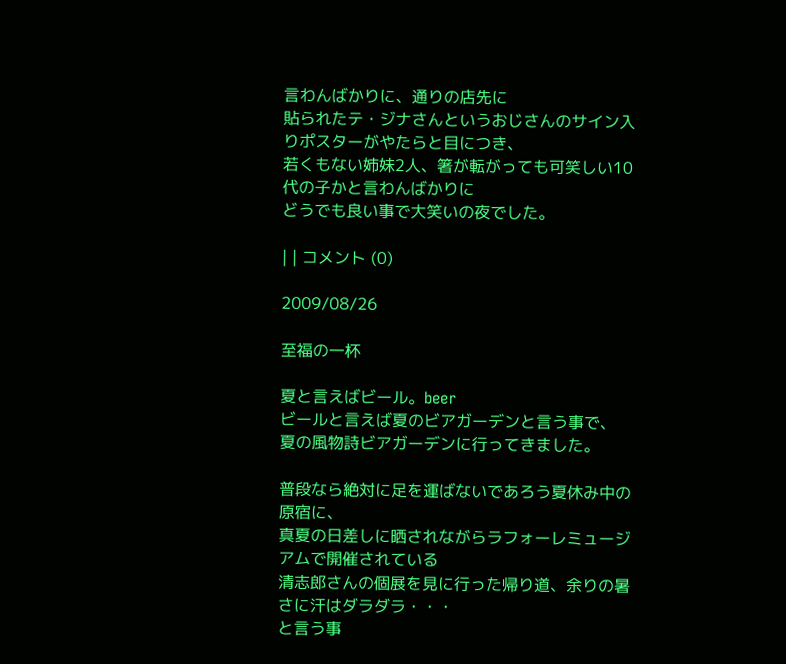言わんばかりに、通りの店先に
貼られたテ・ジナさんというおじさんのサイン入りポスターがやたらと目につき、
若くもない姉妹2人、箸が転がっても可笑しい10代の子かと言わんばかりに
どうでも良い事で大笑いの夜でした。

| | コメント (0)

2009/08/26

至福の一杯

夏と言えばビール。beer
ビールと言えば夏のビアガーデンと言う事で、
夏の風物詩ビアガーデンに行ってきました。

普段なら絶対に足を運ばないであろう夏休み中の原宿に、
真夏の日差しに晒されながらラフォーレミュージアムで開催されている
清志郎さんの個展を見に行った帰り道、余りの暑さに汗はダラダラ・・・
と言う事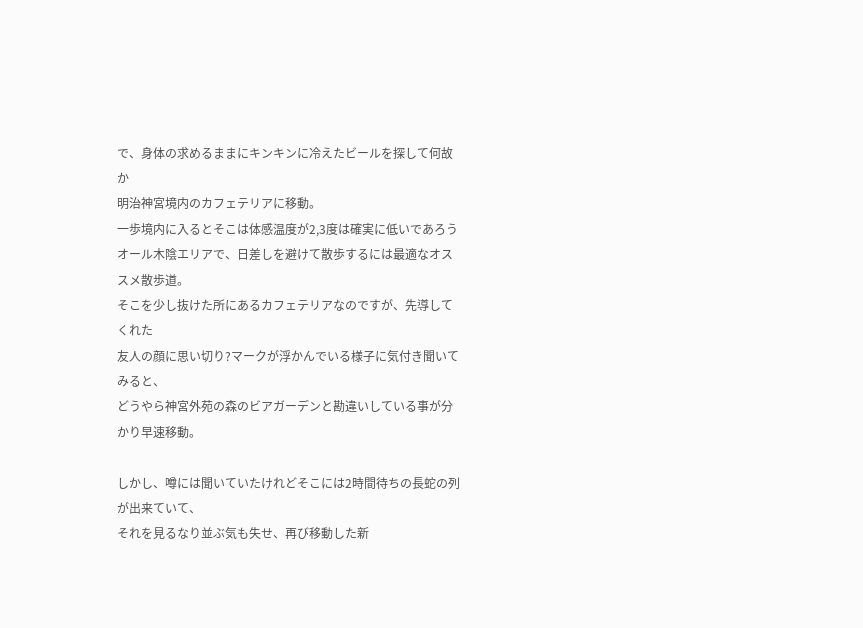で、身体の求めるままにキンキンに冷えたビールを探して何故か
明治神宮境内のカフェテリアに移動。
一歩境内に入るとそこは体感温度が2,3度は確実に低いであろう
オール木陰エリアで、日差しを避けて散歩するには最適なオススメ散歩道。
そこを少し抜けた所にあるカフェテリアなのですが、先導してくれた
友人の顔に思い切り?マークが浮かんでいる様子に気付き聞いてみると、
どうやら神宮外苑の森のビアガーデンと勘違いしている事が分かり早速移動。

しかし、噂には聞いていたけれどそこには2時間待ちの長蛇の列が出来ていて、
それを見るなり並ぶ気も失せ、再び移動した新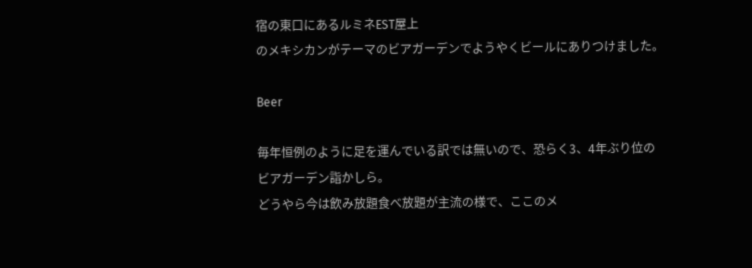宿の東口にあるルミネEST屋上
のメキシカンがテーマのビアガーデンでようやくビールにありつけました。

Beer

毎年恒例のように足を運んでいる訳では無いので、恐らく3、4年ぶり位の
ビアガーデン詣かしら。
どうやら今は飲み放題食べ放題が主流の様で、ここのメ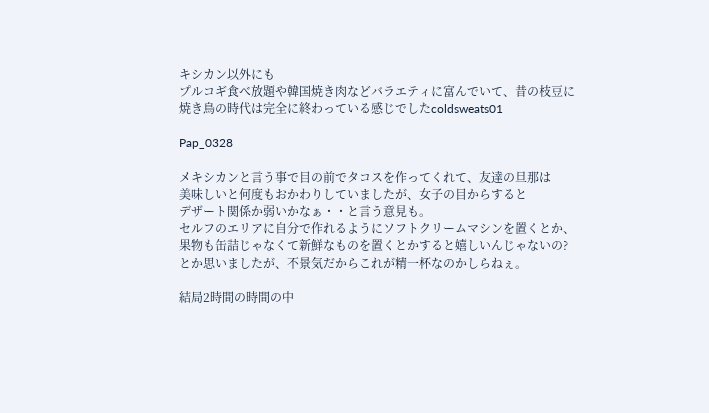キシカン以外にも
プルコギ食べ放題や韓国焼き肉などバラエティに富んでいて、昔の枝豆に
焼き鳥の時代は完全に終わっている感じでしたcoldsweats01

Pap_0328

メキシカンと言う事で目の前でタコスを作ってくれて、友達の旦那は
美味しいと何度もおかわりしていましたが、女子の目からすると
デザート関係か弱いかなぁ・・と言う意見も。
セルフのエリアに自分で作れるようにソフトクリームマシンを置くとか、
果物も缶詰じゃなくて新鮮なものを置くとかすると嬉しいんじゃないの?
とか思いましたが、不景気だからこれが精一杯なのかしらねぇ。

結局2時間の時間の中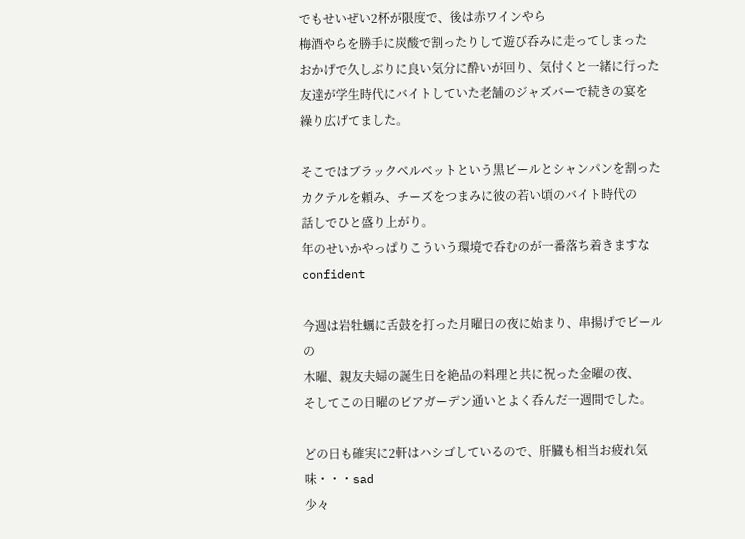でもせいぜい2杯が限度で、後は赤ワインやら
梅酒やらを勝手に炭酸で割ったりして遊び呑みに走ってしまった
おかげで久しぶりに良い気分に酔いが回り、気付くと一緒に行った
友達が学生時代にバイトしていた老舗のジャズバーで続きの宴を
繰り広げてました。

そこではブラックベルベットという黒ビールとシャンパンを割った
カクテルを頼み、チーズをつまみに彼の若い頃のバイト時代の
話しでひと盛り上がり。
年のせいかやっぱりこういう環境で呑むのが一番落ち着きますなconfident

今週は岩牡蠣に舌鼓を打った月曜日の夜に始まり、串揚げでビールの
木曜、親友夫婦の誕生日を絶品の料理と共に祝った金曜の夜、
そしてこの日曜のビアガーデン通いとよく呑んだ一週間でした。

どの日も確実に2軒はハシゴしているので、肝臓も相当お疲れ気味・・・sad
少々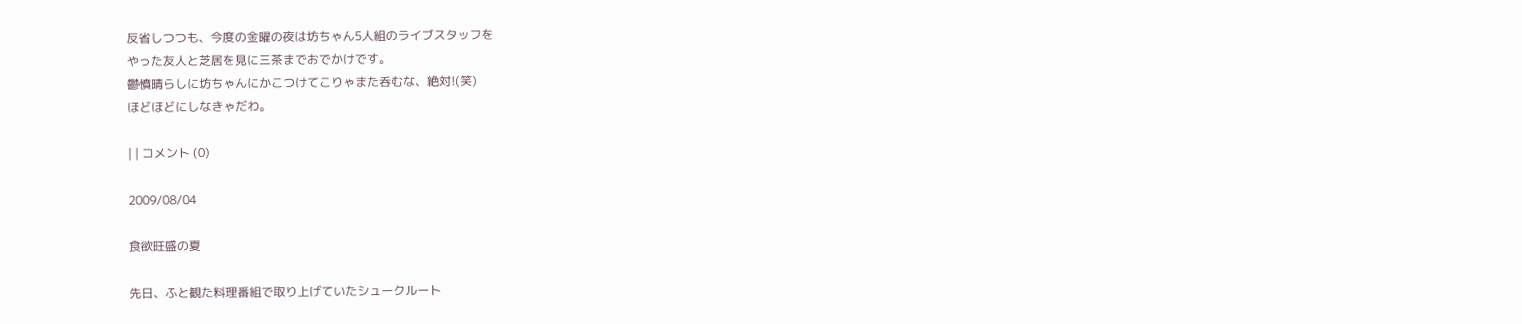反省しつつも、今度の金曜の夜は坊ちゃん5人組のライブスタッフを
やった友人と芝居を見に三茶までおでかけです。
鬱憤晴らしに坊ちゃんにかこつけてこりゃまた呑むな、絶対!(笑)
ほどほどにしなきゃだわ。

| | コメント (0)

2009/08/04

食欲旺盛の夏

先日、ふと観た料理番組で取り上げていたシュークルート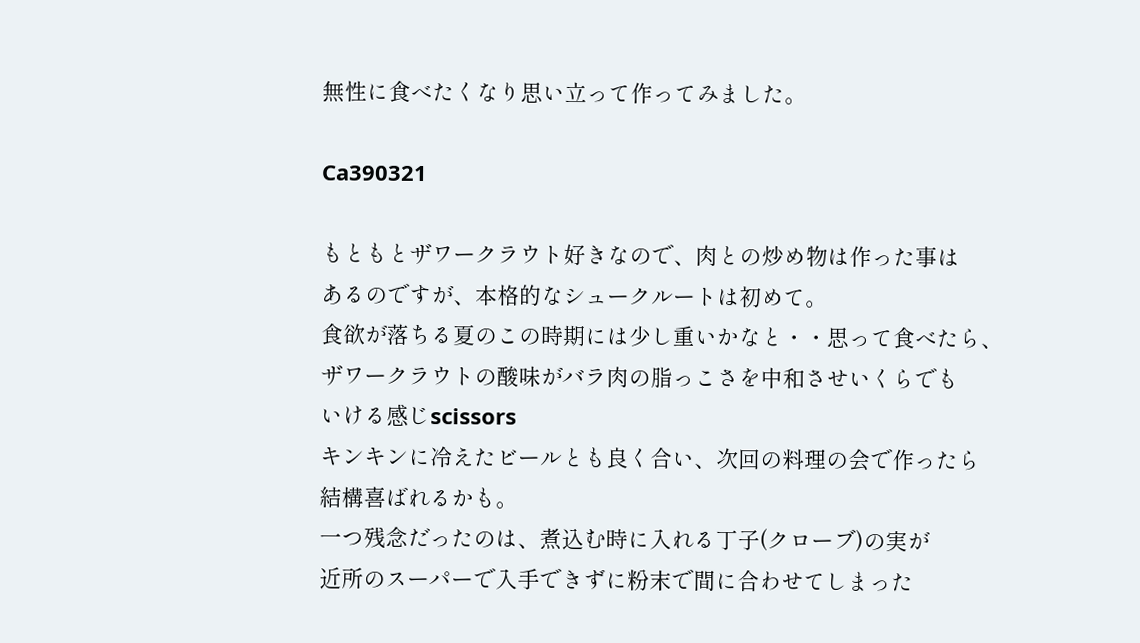無性に食べたくなり思い立って作ってみました。

Ca390321

もともとザワークラウト好きなので、肉との炒め物は作った事は
あるのですが、本格的なシュークルートは初めて。
食欲が落ちる夏のこの時期には少し重いかなと・・思って食べたら、
ザワークラウトの酸味がバラ肉の脂っこさを中和させいくらでも
いける感じscissors
キンキンに冷えたビールとも良く合い、次回の料理の会で作ったら
結構喜ばれるかも。
一つ残念だったのは、煮込む時に入れる丁子(クローブ)の実が
近所のスーパーで入手できずに粉末で間に合わせてしまった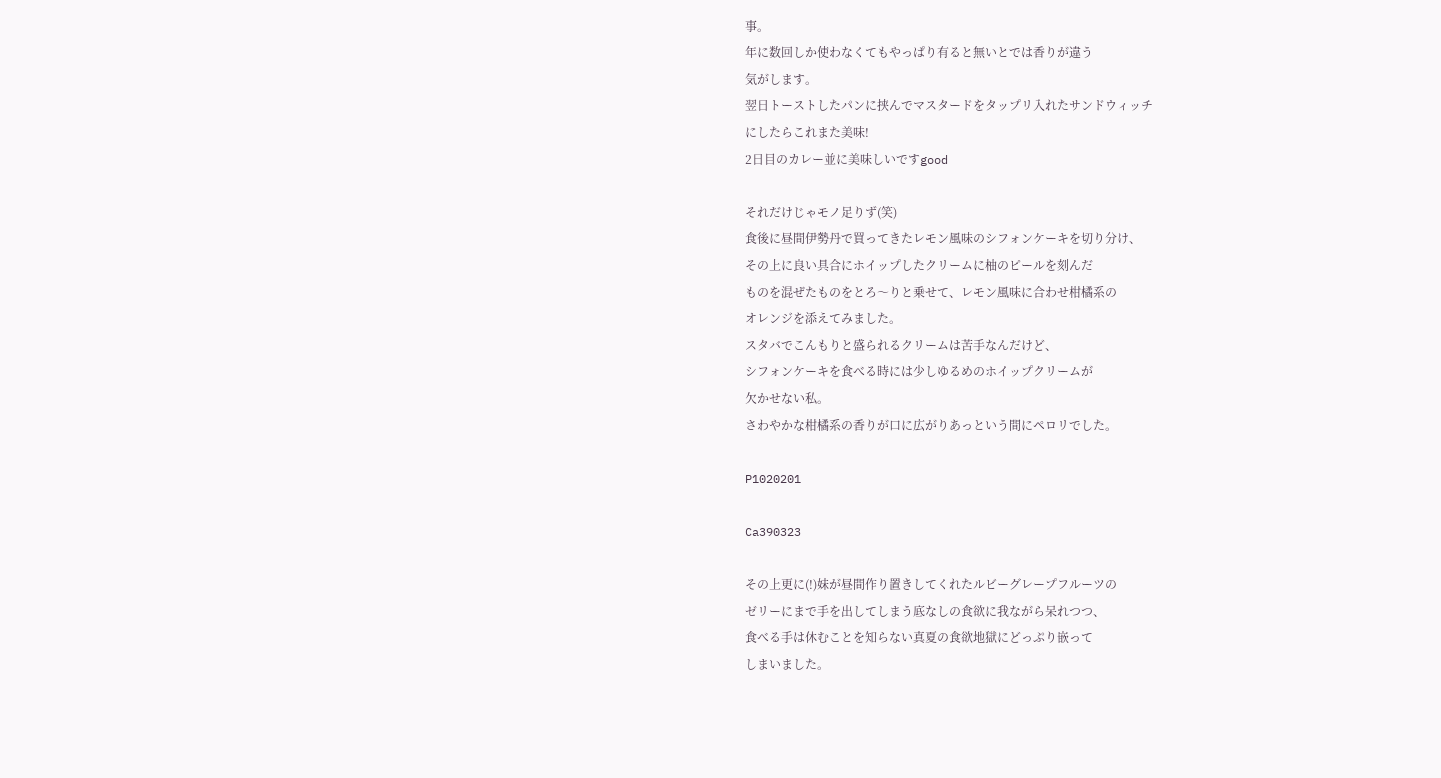事。
年に数回しか使わなくてもやっぱり有ると無いとでは香りが違う
気がします。
翌日トーストしたパンに挟んでマスタードをタップリ入れたサンドウィッチ
にしたらこれまた美味!
2日目のカレー並に美味しいですgood

それだけじゃモノ足りず(笑)
食後に昼間伊勢丹で買ってきたレモン風味のシフォンケーキを切り分け、
その上に良い具合にホイップしたクリームに柚のピールを刻んだ
ものを混ぜたものをとろ〜りと乗せて、レモン風味に合わせ柑橘系の
オレンジを添えてみました。
スタバでこんもりと盛られるクリームは苦手なんだけど、
シフォンケーキを食べる時には少しゆるめのホイップクリームが
欠かせない私。
さわやかな柑橘系の香りが口に広がりあっという間にペロリでした。

P1020201

Ca390323

その上更に(!)妹が昼間作り置きしてくれたルビーグレープフルーツの
ゼリーにまで手を出してしまう底なしの食欲に我ながら呆れつつ、
食べる手は休むことを知らない真夏の食欲地獄にどっぷり嵌って
しまいました。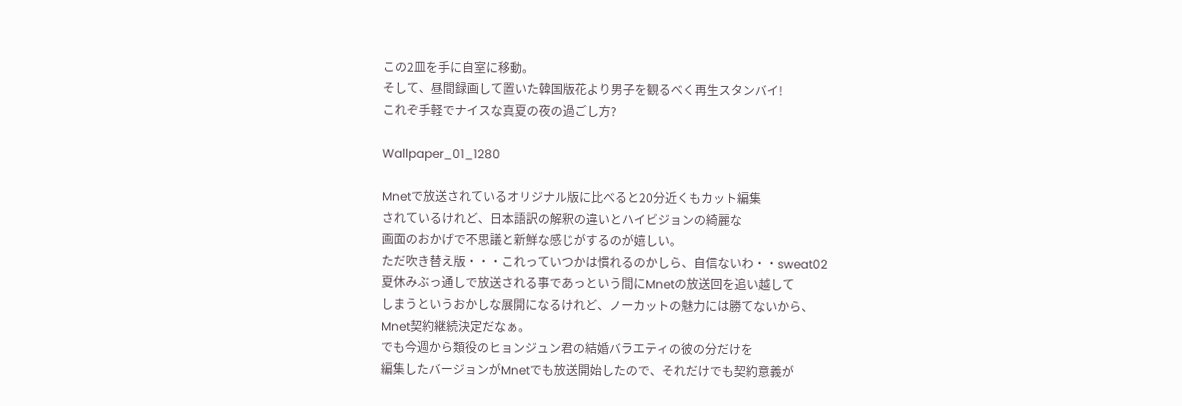この2皿を手に自室に移動。
そして、昼間録画して置いた韓国版花より男子を観るべく再生スタンバイ!
これぞ手軽でナイスな真夏の夜の過ごし方?

Wallpaper_01_1280

Mnetで放送されているオリジナル版に比べると20分近くもカット編集
されているけれど、日本語訳の解釈の違いとハイビジョンの綺麗な
画面のおかげで不思議と新鮮な感じがするのが嬉しい。
ただ吹き替え版・・・これっていつかは慣れるのかしら、自信ないわ・・sweat02
夏休みぶっ通しで放送される事であっという間にMnetの放送回を追い越して
しまうというおかしな展開になるけれど、ノーカットの魅力には勝てないから、
Mnet契約継続決定だなぁ。
でも今週から類役のヒョンジュン君の結婚バラエティの彼の分だけを
編集したバージョンがMnetでも放送開始したので、それだけでも契約意義が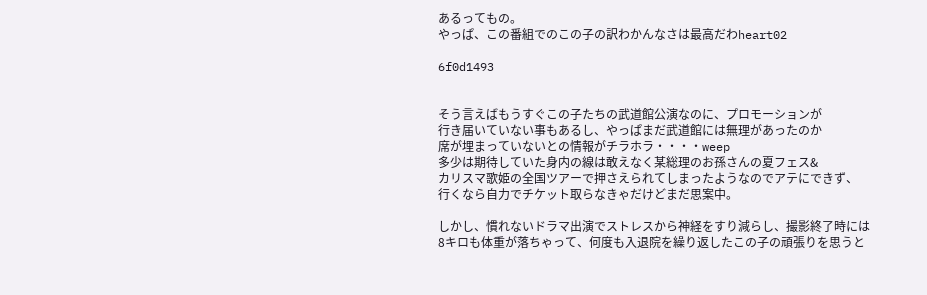あるってもの。
やっぱ、この番組でのこの子の訳わかんなさは最高だわheart02

6f0d1493


そう言えばもうすぐこの子たちの武道館公演なのに、プロモーションが
行き届いていない事もあるし、やっぱまだ武道館には無理があったのか
席が埋まっていないとの情報がチラホラ・・・・weep
多少は期待していた身内の線は敢えなく某総理のお孫さんの夏フェス&
カリスマ歌姫の全国ツアーで押さえられてしまったようなのでアテにできず、
行くなら自力でチケット取らなきゃだけどまだ思案中。

しかし、慣れないドラマ出演でストレスから神経をすり減らし、撮影終了時には
8キロも体重が落ちゃって、何度も入退院を繰り返したこの子の頑張りを思うと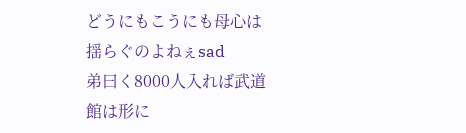どうにもこうにも母心は揺らぐのよねぇsad
弟曰く8000人入れば武道館は形に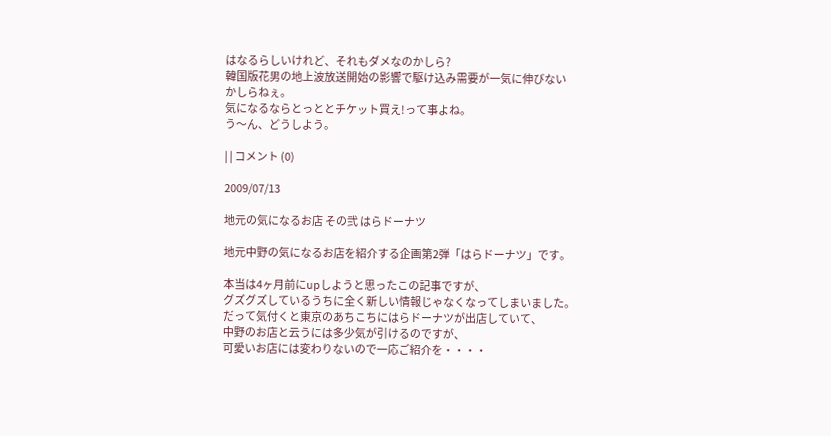はなるらしいけれど、それもダメなのかしら?
韓国版花男の地上波放送開始の影響で駆け込み需要が一気に伸びない
かしらねぇ。
気になるならとっととチケット買え!って事よね。
う〜ん、どうしよう。

| | コメント (0)

2009/07/13

地元の気になるお店 その弐 はらドーナツ

地元中野の気になるお店を紹介する企画第2弾「はらドーナツ」です。

本当は4ヶ月前にupしようと思ったこの記事ですが、
グズグズしているうちに全く新しい情報じゃなくなってしまいました。
だって気付くと東京のあちこちにはらドーナツが出店していて、
中野のお店と云うには多少気が引けるのですが、
可愛いお店には変わりないので一応ご紹介を・・・・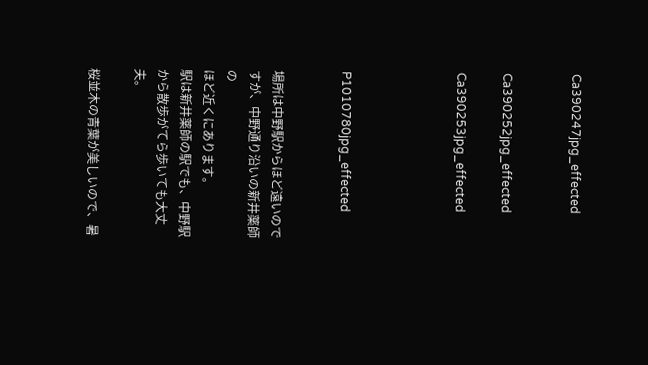Ca390247jpg_effected


Ca390252jpg_effected

Ca390253jpg_effected




P1010780jpg_effected


場所は中野駅からほど遠いのですが、中野通り沿いの新井薬師の
ほど近くにあります。
駅は新井薬師の駅でも、中野駅から散歩がてら歩いても大丈夫。

桜並木の青葉が美しいので、暑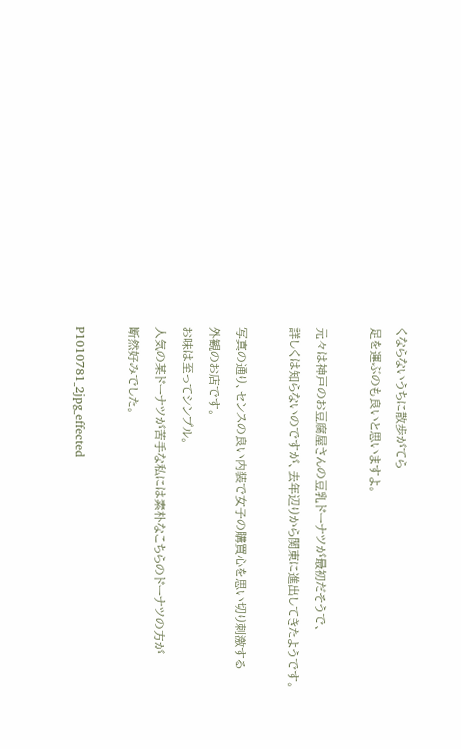くならないうちに散歩がてら
足を運ぶのも良いと思いますよ。

元々は神戸のお豆腐屋さんの豆乳ドーナツが最初だそうで、
詳しくは知らないのですが、去年辺りから関東に進出してきたようです。

写真の通り、センスの良い内装で女子の購買心を思い切り刺激する
外観のお店です。
お味は至ってシンプル。
人気の某ドーナツが苦手な私には素朴なこちらのドーナツの方が
断然好みでした。

P1010781_2jpg_effected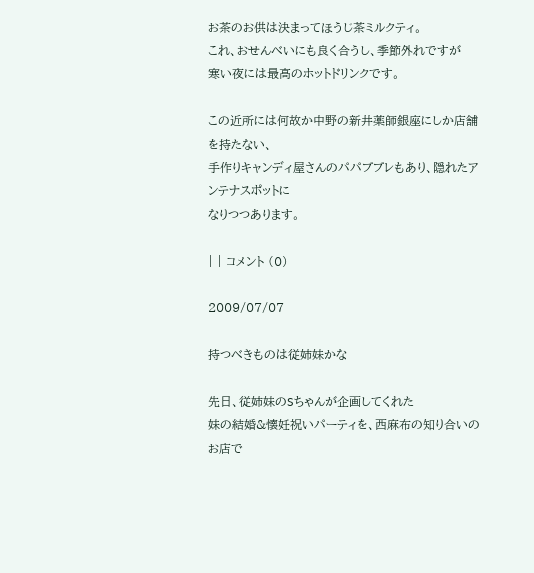お茶のお供は決まってほうじ茶ミルクティ。
これ、おせんべいにも良く合うし、季節外れですが
寒い夜には最高のホットドリンクです。

この近所には何故か中野の新井薬師銀座にしか店舗を持たない、
手作りキャンディ屋さんのパパブブレもあり、隠れたアンテナスポットに
なりつつあります。

| | コメント (0)

2009/07/07

持つべきものは従姉妹かな

先日、従姉妹のSちゃんが企画してくれた
妹の結婚&懐妊祝いパーティを、西麻布の知り合いのお店で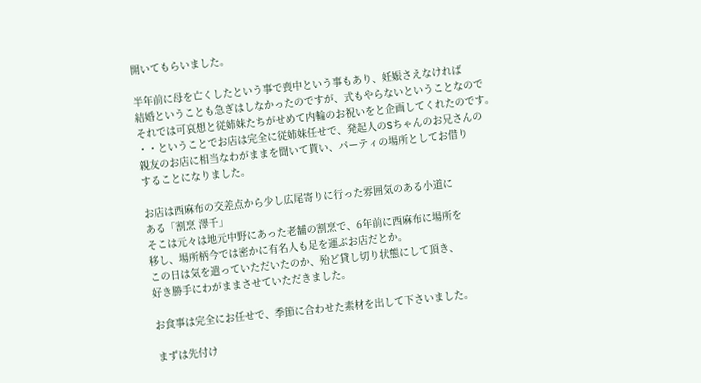開いてもらいました。

半年前に母を亡くしたという事で喪中という事もあり、妊娠さえなければ
結婚ということも急ぎはしなかったのですが、式もやらないということなので
それでは可哀想と従姉妹たちがせめて内輪のお祝いをと企画してくれたのです。
・・ということでお店は完全に従姉妹任せで、発起人のSちゃんのお兄さんの
親友のお店に相当なわがままを聞いて貰い、パーティの場所としてお借り
することになりました。

お店は西麻布の交差点から少し広尾寄りに行った雰囲気のある小道に
ある「割烹 澤千」
そこは元々は地元中野にあった老舗の割烹で、6年前に西麻布に場所を
移し、場所柄今では密かに有名人も足を運ぶお店だとか。
この日は気を遣っていただいたのか、殆ど貸し切り状態にして頂き、
好き勝手にわがままさせていただきました。

お食事は完全にお任せで、季節に合わせた素材を出して下さいました。

まずは先付け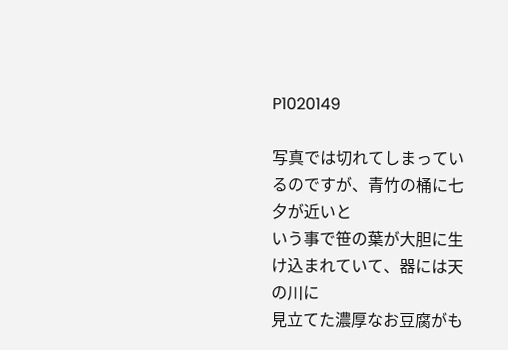P1020149

写真では切れてしまっているのですが、青竹の桶に七夕が近いと
いう事で笹の葉が大胆に生け込まれていて、器には天の川に
見立てた濃厚なお豆腐がも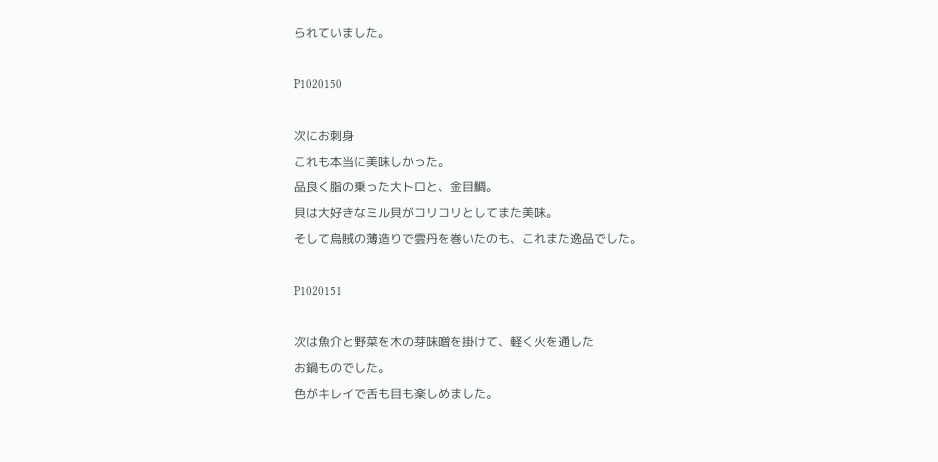られていました。

P1020150

次にお刺身
これも本当に美味しかった。
品良く脂の乗った大トロと、金目鯛。
貝は大好きなミル貝がコリコリとしてまた美味。
そして烏賊の薄造りで雲丹を巻いたのも、これまた逸品でした。

P1020151

次は魚介と野菜を木の芽味噌を掛けて、軽く火を通した
お鍋ものでした。
色がキレイで舌も目も楽しめました。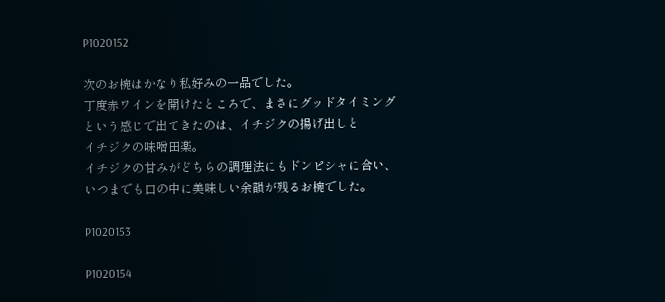P1020152

次のお椀はかなり私好みの一品でした。
丁度赤ワインを開けたところで、まさにグッドタイミング
という感じで出てきたのは、イチジクの揚げ出しと
イチジクの味噌田楽。
イチジクの甘みがどちらの調理法にもドンピシャに合い、
いつまでも口の中に美味しい余韻が残るお椀でした。

P1020153

P1020154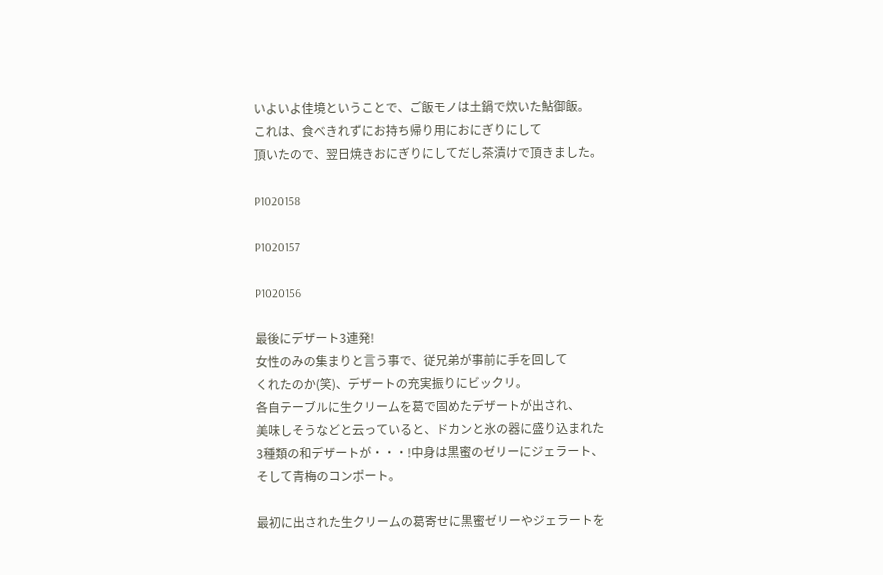いよいよ佳境ということで、ご飯モノは土鍋で炊いた鮎御飯。
これは、食べきれずにお持ち帰り用におにぎりにして
頂いたので、翌日焼きおにぎりにしてだし茶漬けで頂きました。

P1020158

P1020157

P1020156

最後にデザート3連発!
女性のみの集まりと言う事で、従兄弟が事前に手を回して
くれたのか(笑)、デザートの充実振りにビックリ。
各自テーブルに生クリームを葛で固めたデザートが出され、
美味しそうなどと云っていると、ドカンと氷の器に盛り込まれた
3種類の和デザートが・・・!中身は黒蜜のゼリーにジェラート、
そして青梅のコンポート。

最初に出された生クリームの葛寄せに黒蜜ゼリーやジェラートを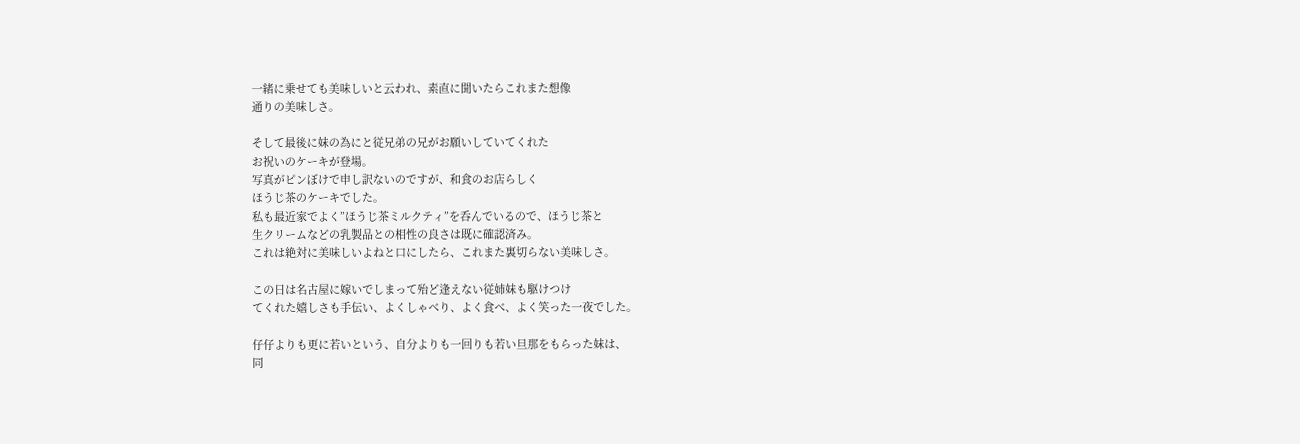一緒に乗せても美味しいと云われ、素直に聞いたらこれまた想像
通りの美味しさ。

そして最後に妹の為にと従兄弟の兄がお願いしていてくれた
お祝いのケーキが登場。
写真がピンぼけで申し訳ないのですが、和食のお店らしく
ほうじ茶のケーキでした。
私も最近家でよく”ほうじ茶ミルクティ”を呑んでいるので、ほうじ茶と
生クリームなどの乳製品との相性の良さは既に確認済み。
これは絶対に美味しいよねと口にしたら、これまた裏切らない美味しさ。

この日は名古屋に嫁いでしまって殆ど逢えない従姉妹も駆けつけ
てくれた嬉しさも手伝い、よくしゃべり、よく食べ、よく笑った一夜でした。

仔仔よりも更に若いという、自分よりも一回りも若い旦那をもらった妹は、
同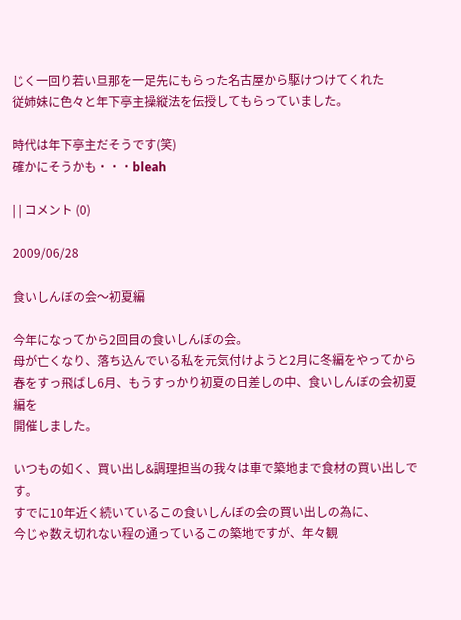じく一回り若い旦那を一足先にもらった名古屋から駆けつけてくれた
従姉妹に色々と年下亭主操縦法を伝授してもらっていました。

時代は年下亭主だそうです(笑)
確かにそうかも・・・bleah

| | コメント (0)

2009/06/28

食いしんぼの会〜初夏編

今年になってから2回目の食いしんぼの会。
母が亡くなり、落ち込んでいる私を元気付けようと2月に冬編をやってから
春をすっ飛ばし6月、もうすっかり初夏の日差しの中、食いしんぼの会初夏編を
開催しました。

いつもの如く、買い出し&調理担当の我々は車で築地まで食材の買い出しです。
すでに10年近く続いているこの食いしんぼの会の買い出しの為に、
今じゃ数え切れない程の通っているこの築地ですが、年々観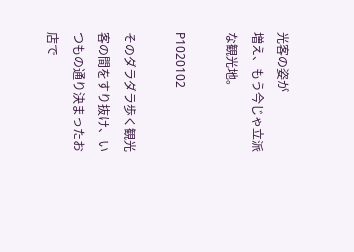光客の姿が
増え、もう今じゃ立派な観光地。

P1020102

そのダラダラ歩く観光客の間をすり抜け、いつもの通り決まったお店で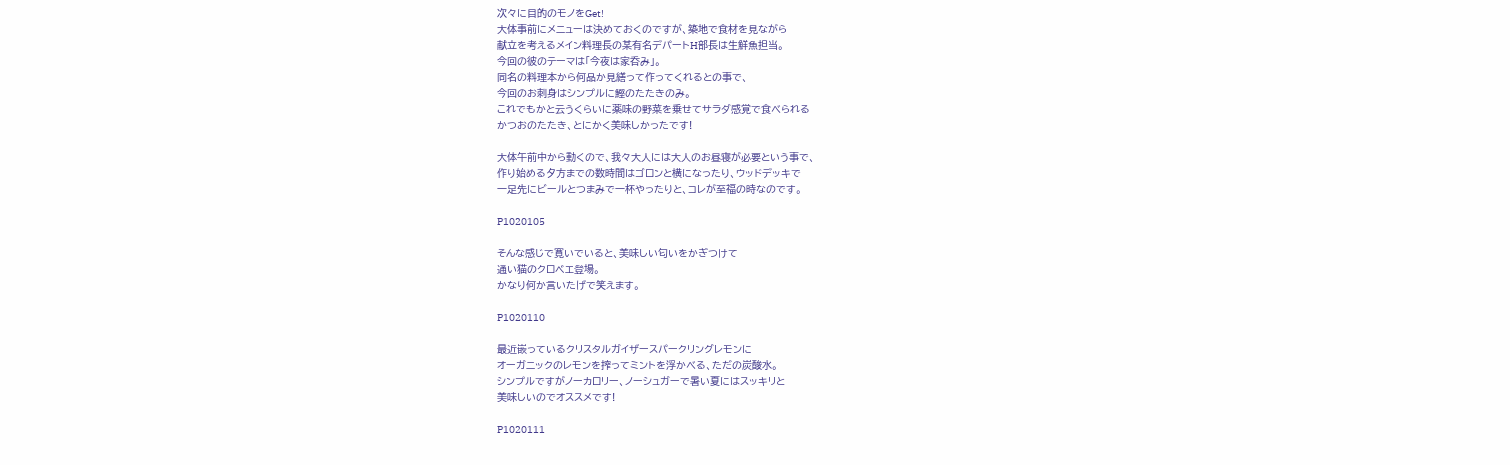次々に目的のモノをGet!
大体事前にメニューは決めておくのですが、築地で食材を見ながら
献立を考えるメイン料理長の某有名デパートH部長は生鮮魚担当。
今回の彼のテーマは「今夜は家呑み」。
同名の料理本から何品か見繕って作ってくれるとの事で、
今回のお刺身はシンプルに鰹のたたきのみ。
これでもかと云うくらいに薬味の野菜を乗せてサラダ感覚で食べられる
かつおのたたき、とにかく美味しかったです!

大体午前中から動くので、我々大人には大人のお昼寝が必要という事で、
作り始める夕方までの数時間はゴロンと横になったり、ウッドデッキで
一足先にビールとつまみで一杯やったりと、コレが至福の時なのです。

P1020105

そんな感じで寛いでいると、美味しい匂いをかぎつけて
通い猫のクロベエ登場。
かなり何か言いたげで笑えます。

P1020110

最近嵌っているクリスタルガイザースパークリングレモンに
オーガニックのレモンを搾ってミントを浮かべる、ただの炭酸水。
シンプルですがノーカロリー、ノーシュガーで暑い夏にはスッキリと
美味しいのでオススメです!

P1020111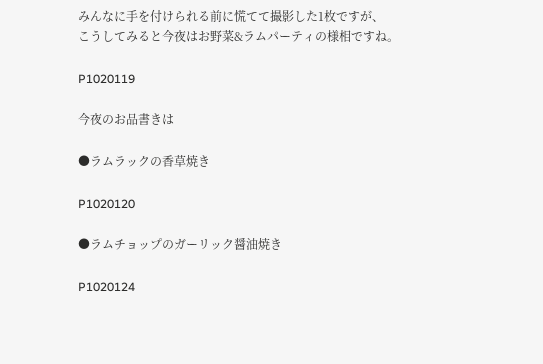みんなに手を付けられる前に慌てて撮影した1枚ですが、
こうしてみると今夜はお野菜&ラムパーティの様相ですね。

P1020119

今夜のお品書きは

●ラムラックの香草焼き

P1020120

●ラムチョップのガーリック醤油焼き

P1020124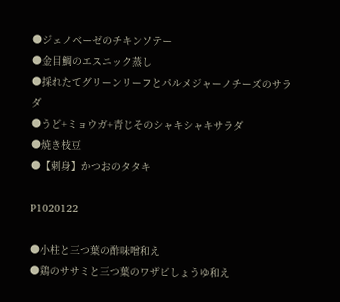●ジェノベーゼのチキンソテー
●金目鯛のエスニック蒸し
●採れたてグリーンリーフとパルメジャーノチーズのサラダ
●うど+ミョウガ+青じそのシャキシャキサラダ
●焼き枝豆
●【刺身】かつおのタタキ

P1020122

●小柱と三つ葉の酢味噌和え
●鶏のササミと三つ葉のワザビしょうゆ和え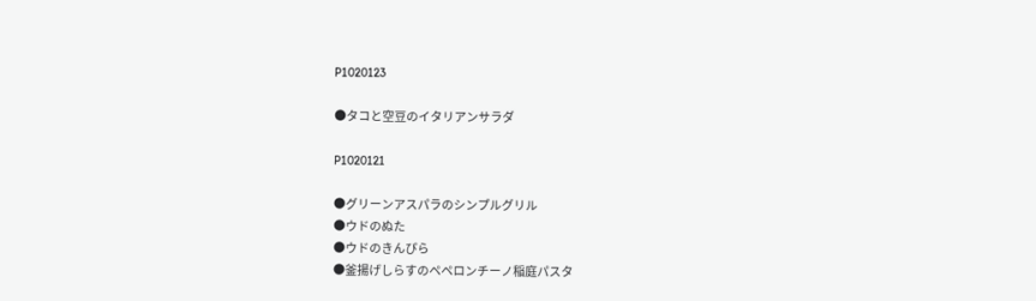P1020123

●タコと空豆のイタリアンサラダ

P1020121

●グリーンアスパラのシンプルグリル
●ウドのぬた
●ウドのきんぴら
●釜揚げしらすのペペロンチーノ稲庭パスタ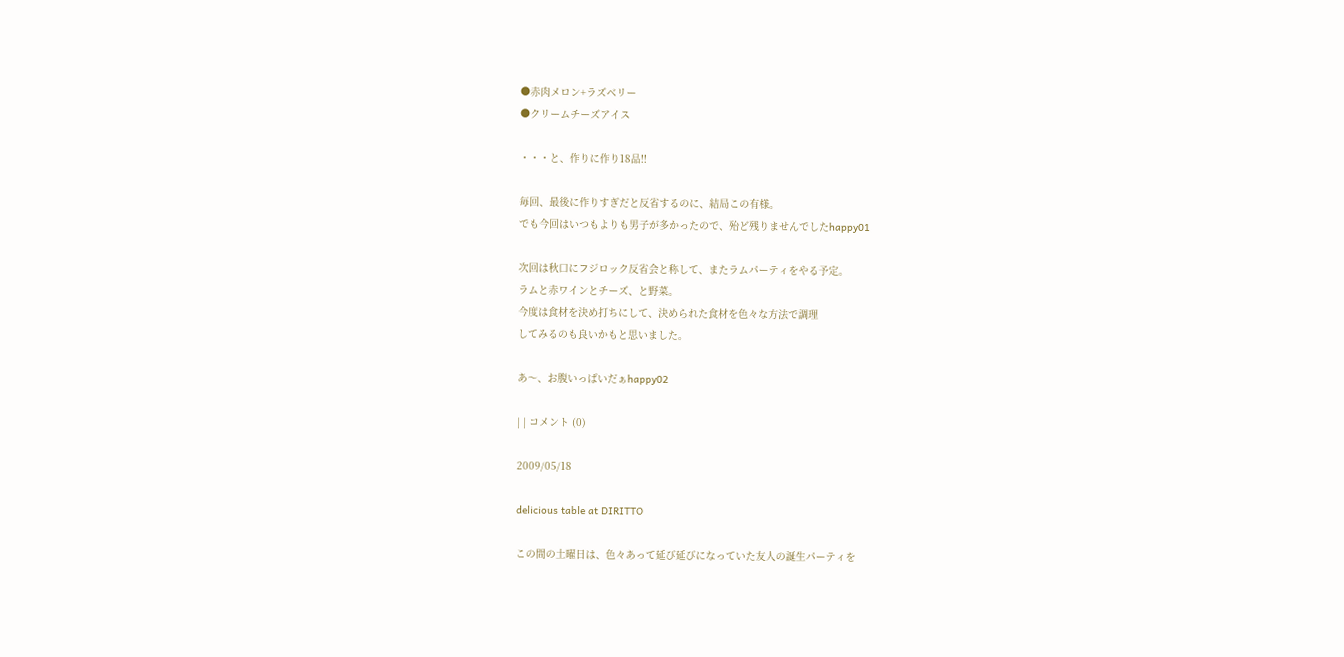●赤肉メロン+ラズベリー
●クリームチーズアイス

・・・と、作りに作り18品!!

毎回、最後に作りすぎだと反省するのに、結局この有様。
でも今回はいつもよりも男子が多かったので、殆ど残りませんでしたhappy01

次回は秋口にフジロック反省会と称して、またラムパーティをやる予定。
ラムと赤ワインとチーズ、と野菜。
今度は食材を決め打ちにして、決められた食材を色々な方法で調理
してみるのも良いかもと思いました。

あ〜、お腹いっぱいだぁhappy02

| | コメント (0)

2009/05/18

delicious table at DIRITTO

この間の土曜日は、色々あって延び延びになっていた友人の誕生パーティを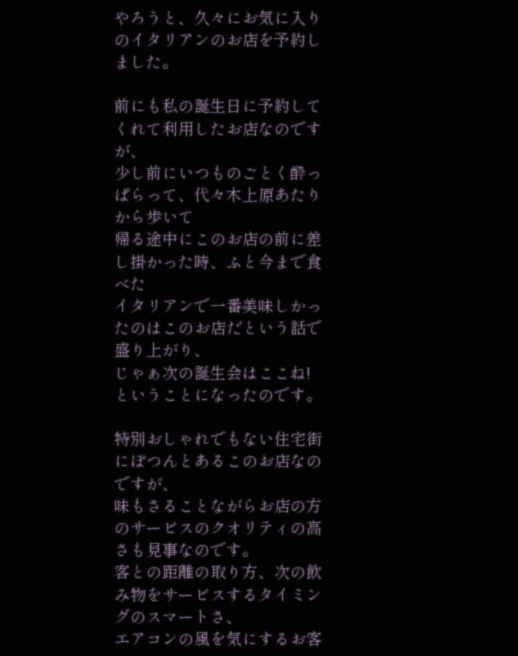やろうと、久々にお気に入りのイタリアンのお店を予約しました。

前にも私の誕生日に予約してくれて利用したお店なのですが、
少し前にいつものごとく酔っぱらって、代々木上原あたりから歩いて
帰る途中にこのお店の前に差し掛かった時、ふと今まで食べた
イタリアンで一番美味しかったのはこのお店だという話で盛り上がり、
じゃぁ次の誕生会はここね!ということになったのです。

特別おしゃれでもない住宅街にぽつんとあるこのお店なのですが、
味もさることながらお店の方のサービスのクオリティの高さも見事なのです。
客との距離の取り方、次の飲み物をサービスするタイミングのスマートさ、
エアコンの風を気にするお客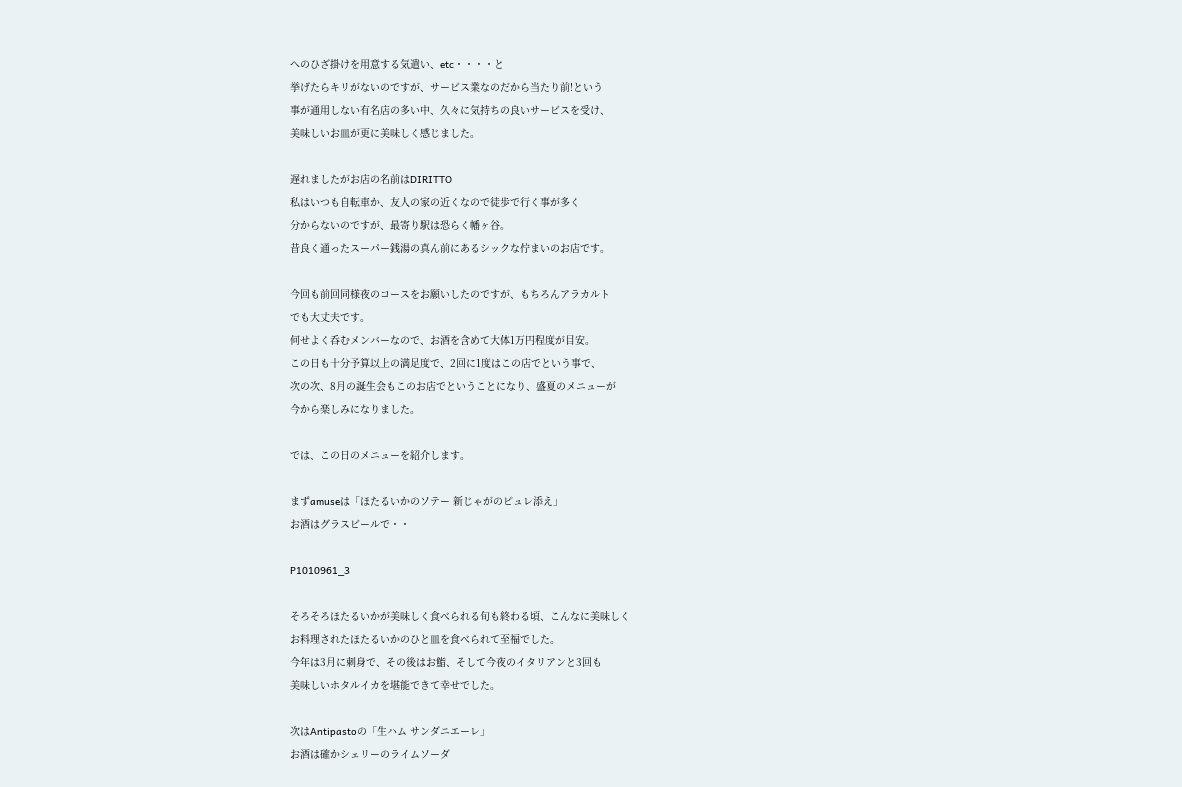へのひざ掛けを用意する気遣い、etc・・・・と
挙げたらキリがないのですが、サービス業なのだから当たり前!という
事が通用しない有名店の多い中、久々に気持ちの良いサービスを受け、
美味しいお皿が更に美味しく感じました。

遅れましたがお店の名前はDIRITTO
私はいつも自転車か、友人の家の近くなので徒歩で行く事が多く
分からないのですが、最寄り駅は恐らく幡ヶ谷。
昔良く通ったスーパー銭湯の真ん前にあるシックな佇まいのお店です。

今回も前回同様夜のコースをお願いしたのですが、もちろんアラカルト
でも大丈夫です。
何せよく呑むメンバーなので、お酒を含めて大体1万円程度が目安。
この日も十分予算以上の満足度で、2回に1度はこの店でという事で、
次の次、8月の誕生会もこのお店でということになり、盛夏のメニューが
今から楽しみになりました。

では、この日のメニューを紹介します。

まずamuseは「ほたるいかのソテー 新じゃがのピュレ添え」
お酒はグラスビールで・・

P1010961_3

そろそろほたるいかが美味しく食べられる旬も終わる頃、こんなに美味しく
お料理されたほたるいかのひと皿を食べられて至福でした。
今年は3月に刺身で、その後はお鮨、そして今夜のイタリアンと3回も
美味しいホタルイカを堪能できて幸せでした。

次はAntipastoの「生ハム サンダニエーレ」
お酒は確かシェリーのライムソーダ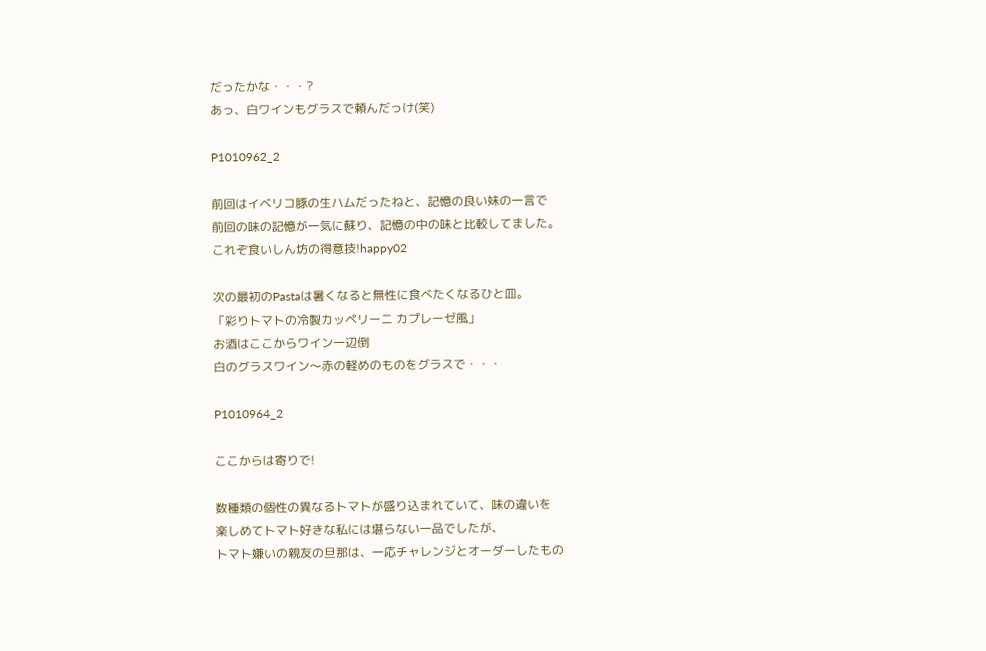だったかな・・・?
あっ、白ワインもグラスで頼んだっけ(笑)

P1010962_2

前回はイベリコ豚の生ハムだったねと、記憶の良い妹の一言で
前回の味の記憶が一気に蘇り、記憶の中の味と比較してました。
これぞ食いしん坊の得意技!happy02

次の最初のPastaは暑くなると無性に食べたくなるひと皿。
「彩りトマトの冷製カッペリーニ カプレーゼ風」
お酒はここからワイン一辺倒
白のグラスワイン〜赤の軽めのものをグラスで・・・

P1010964_2

ここからは寄りで!

数種類の個性の異なるトマトが盛り込まれていて、味の違いを
楽しめてトマト好きな私には堪らない一品でしたが、
トマト嫌いの親友の旦那は、一応チャレンジとオーダーしたもの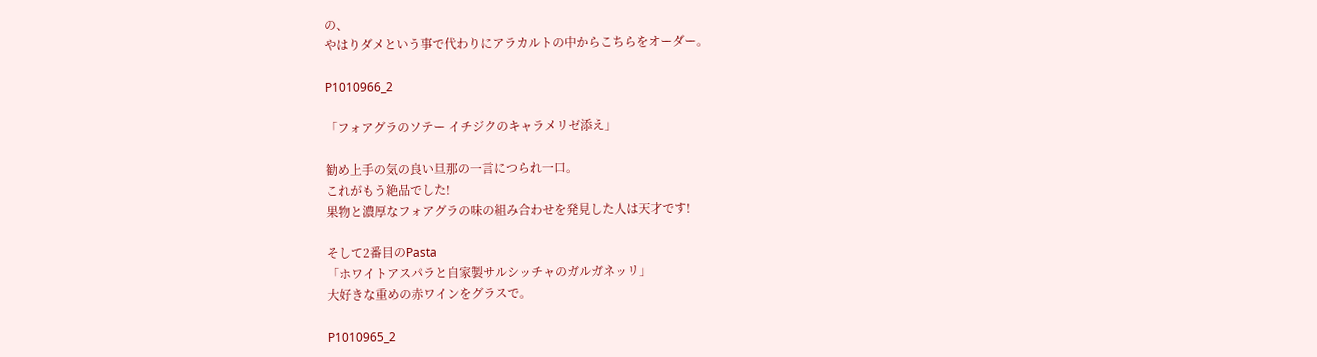の、
やはりダメという事で代わりにアラカルトの中からこちらをオーダー。

P1010966_2

「フォアグラのソテー イチジクのキャラメリゼ添え」

勧め上手の気の良い旦那の一言につられ一口。
これがもう絶品でした!
果物と濃厚なフォアグラの味の組み合わせを発見した人は天才です!

そして2番目のPasta
「ホワイトアスパラと自家製サルシッチャのガルガネッリ」
大好きな重めの赤ワインをグラスで。

P1010965_2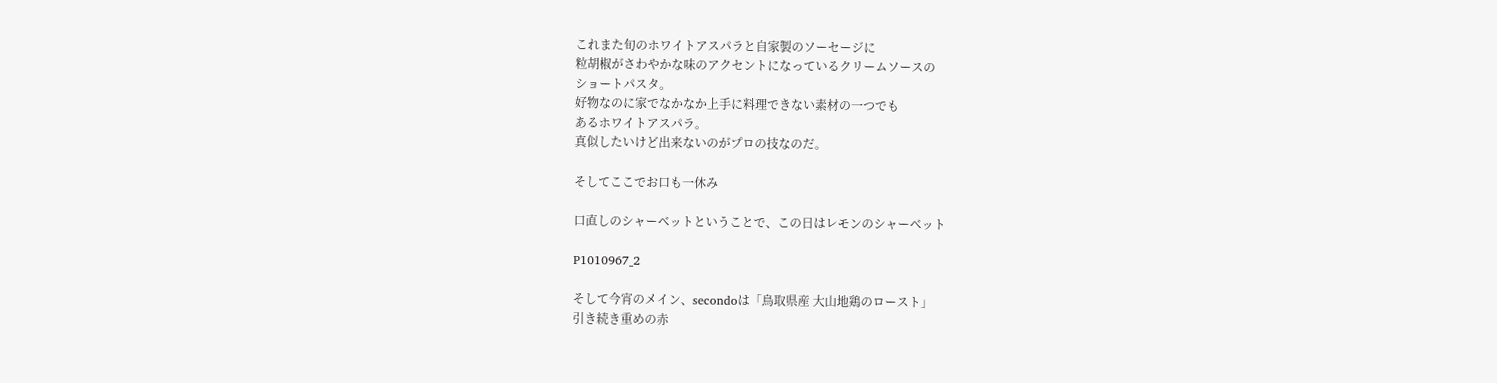これまた旬のホワイトアスパラと自家製のソーセージに
粒胡椒がさわやかな味のアクセントになっているクリームソースの
ショートパスタ。
好物なのに家でなかなか上手に料理できない素材の一つでも
あるホワイトアスパラ。
真似したいけど出来ないのがプロの技なのだ。

そしてここでお口も一休み

口直しのシャーベットということで、この日はレモンのシャーベット

P1010967_2

そして今宵のメイン、secondoは「鳥取県産 大山地鶏のロースト」
引き続き重めの赤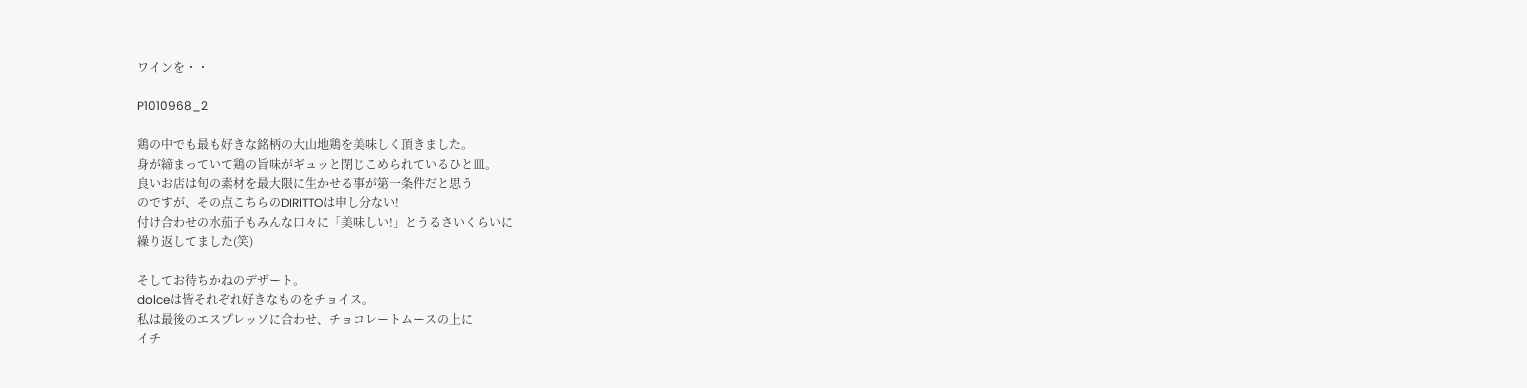ワインを・・

P1010968_2

鶏の中でも最も好きな銘柄の大山地鶏を美味しく頂きました。
身が締まっていて鶏の旨味がギュッと閉じこめられているひと皿。
良いお店は旬の素材を最大限に生かせる事が第一条件だと思う
のですが、その点こちらのDIRITTOは申し分ない!
付け合わせの水茄子もみんな口々に「美味しい!」とうるさいくらいに
繰り返してました(笑)

そしてお待ちかねのデザート。
dolceは皆それぞれ好きなものをチョイス。
私は最後のエスプレッソに合わせ、チョコレートムースの上に
イチ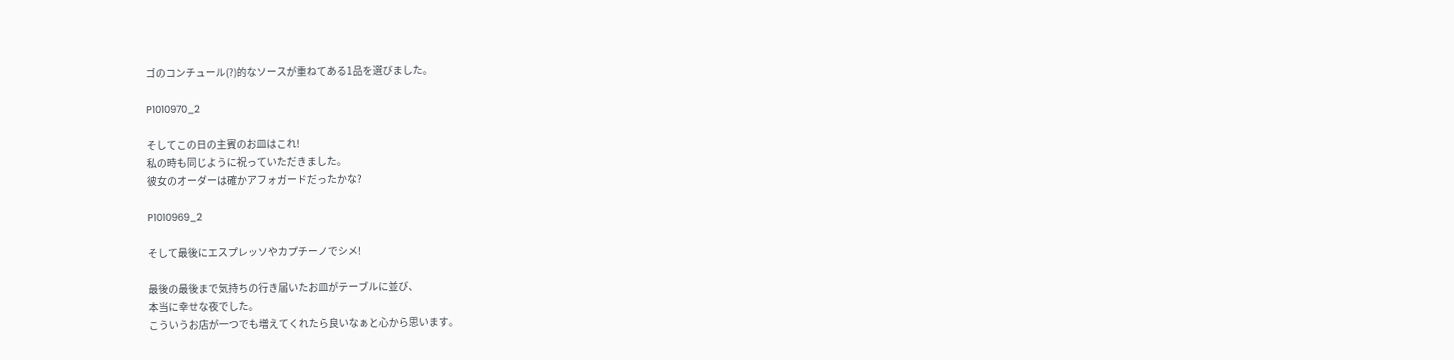ゴのコンチュール(?)的なソースが重ねてある1品を選びました。

P1010970_2

そしてこの日の主賓のお皿はこれ!
私の時も同じように祝っていただきました。
彼女のオーダーは確かアフォガードだったかな?

P1010969_2

そして最後にエスプレッソやカプチーノでシメ!

最後の最後まで気持ちの行き届いたお皿がテーブルに並び、
本当に幸せな夜でした。
こういうお店が一つでも増えてくれたら良いなぁと心から思います。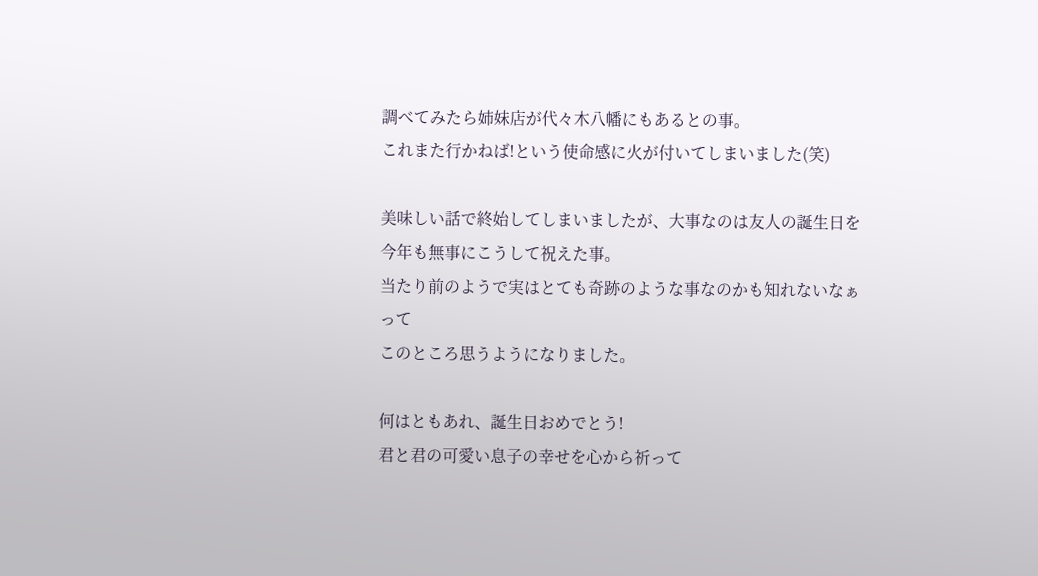調べてみたら姉妹店が代々木八幡にもあるとの事。
これまた行かねば!という使命感に火が付いてしまいました(笑)

美味しい話で終始してしまいましたが、大事なのは友人の誕生日を
今年も無事にこうして祝えた事。
当たり前のようで実はとても奇跡のような事なのかも知れないなぁって
このところ思うようになりました。

何はともあれ、誕生日おめでとう!
君と君の可愛い息子の幸せを心から祈って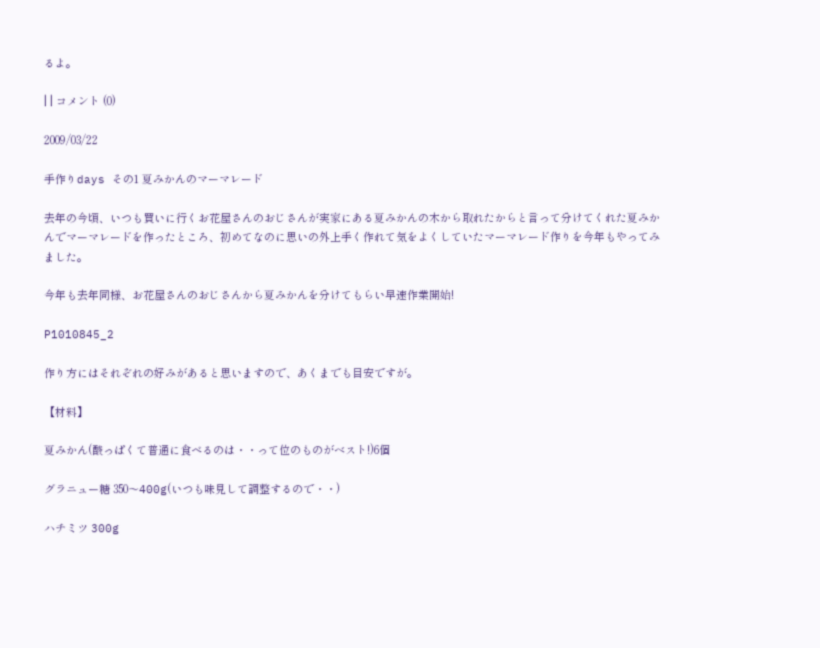るよ。

| | コメント (0)

2009/03/22

手作りdays その1 夏みかんのマーマレード

去年の今頃、いつも買いに行くお花屋さんのおじさんが実家にある夏みかんの木から取れたからと言って分けてくれた夏みかんでマーマレードを作ったところ、初めてなのに思いの外上手く作れて気をよくしていたマーマレード作りを今年もやってみました。

今年も去年同様、お花屋さんのおじさんから夏みかんを分けてもらい早速作業開始!

P1010845_2

作り方にはそれぞれの好みがあると思いますので、あくまでも目安ですが。

【材料】

夏みかん(酸っぱくて普通に食べるのは・・って位のものがベスト!)6個

グラニュー糖 350〜400g(いつも味見して調整するので・・)

ハチミツ 300g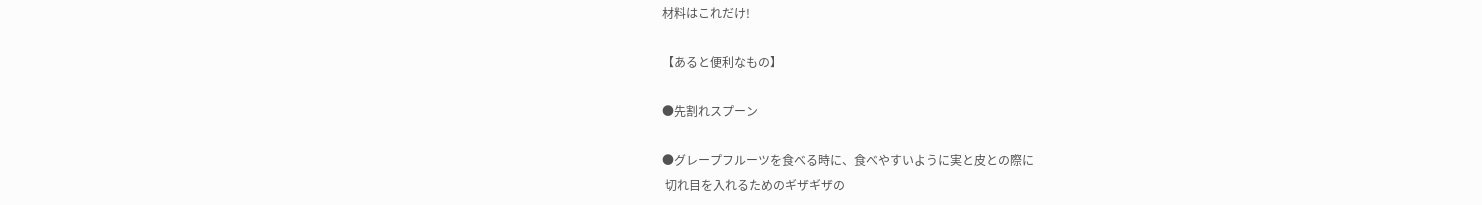材料はこれだけ!

【あると便利なもの】

●先割れスプーン

●グレープフルーツを食べる時に、食べやすいように実と皮との際に
 切れ目を入れるためのギザギザの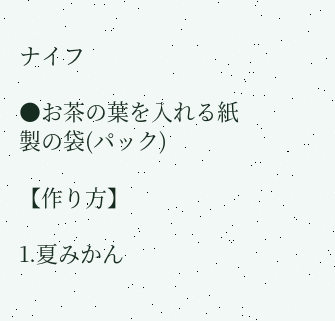ナイフ

●お茶の葉を入れる紙製の袋(パック)

【作り方】

1.夏みかん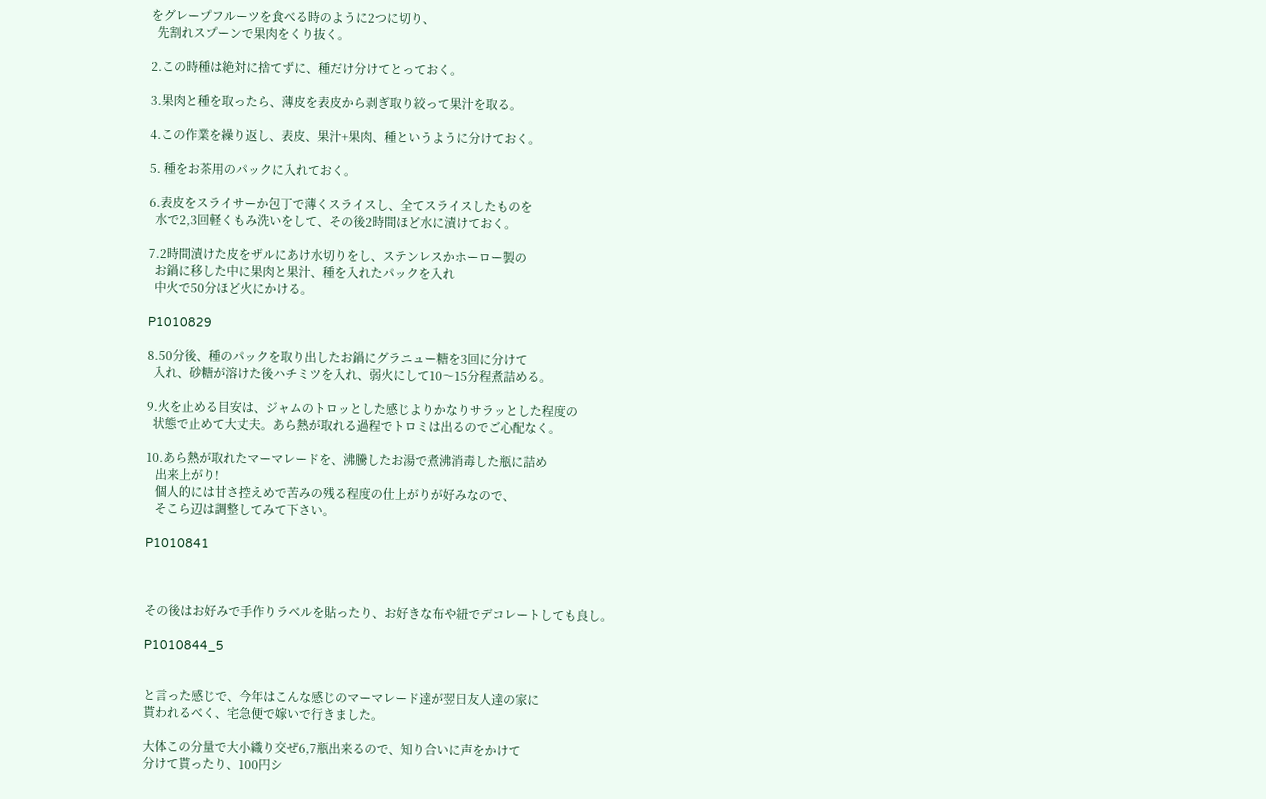をグレープフルーツを食べる時のように2つに切り、
  先割れスプーンで果肉をくり抜く。

2.この時種は絶対に捨てずに、種だけ分けてとっておく。

3.果肉と種を取ったら、薄皮を表皮から剥ぎ取り絞って果汁を取る。

4.この作業を繰り返し、表皮、果汁+果肉、種というように分けておく。

5. 種をお茶用のパックに入れておく。

6.表皮をスライサーか包丁で薄くスライスし、全てスライスしたものを
  水で2,3回軽くもみ洗いをして、その後2時間ほど水に漬けておく。

7.2時間漬けた皮をザルにあけ水切りをし、ステンレスかホーロー製の
  お鍋に移した中に果肉と果汁、種を入れたパックを入れ
  中火で50分ほど火にかける。

P1010829

8.50分後、種のパックを取り出したお鍋にグラニュー糖を3回に分けて
  入れ、砂糖が溶けた後ハチミツを入れ、弱火にして10〜15分程煮詰める。

9.火を止める目安は、ジャムのトロッとした感じよりかなりサラッとした程度の
  状態で止めて大丈夫。あら熱が取れる過程でトロミは出るのでご心配なく。

10.あら熱が取れたマーマレードを、沸騰したお湯で煮沸消毒した瓶に詰め
   出来上がり!
   個人的には甘さ控えめで苦みの残る程度の仕上がりが好みなので、
   そこら辺は調整してみて下さい。

P1010841



その後はお好みで手作りラベルを貼ったり、お好きな布や紐でデコレートしても良し。

P1010844_5


と言った感じで、今年はこんな感じのマーマレード達が翌日友人達の家に
貰われるべく、宅急便で嫁いで行きました。

大体この分量で大小織り交ぜ6,7瓶出来るので、知り合いに声をかけて
分けて貰ったり、100円シ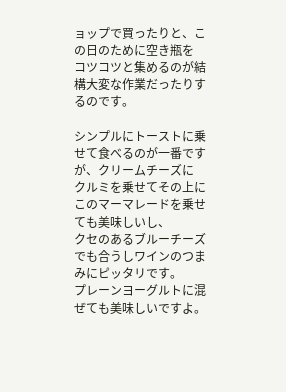ョップで買ったりと、この日のために空き瓶を
コツコツと集めるのが結構大変な作業だったりするのです。

シンプルにトーストに乗せて食べるのが一番ですが、クリームチーズに
クルミを乗せてその上にこのマーマレードを乗せても美味しいし、
クセのあるブルーチーズでも合うしワインのつまみにピッタリです。
プレーンヨーグルトに混ぜても美味しいですよ。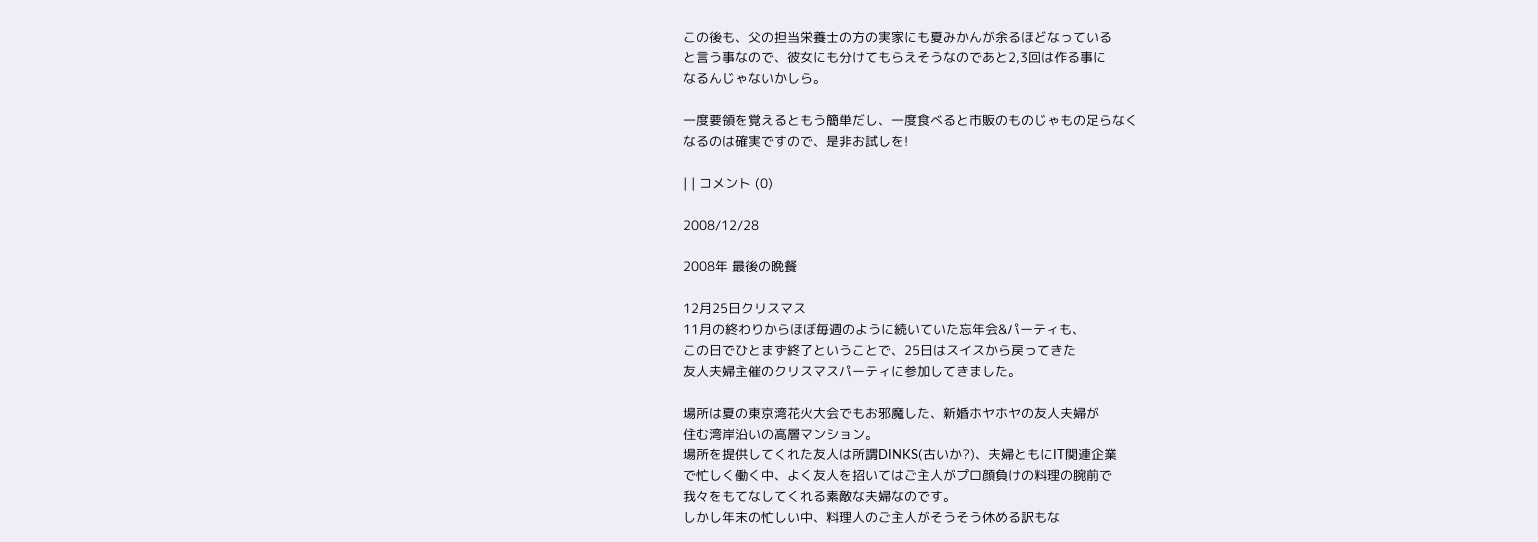この後も、父の担当栄養士の方の実家にも夏みかんが余るほどなっている
と言う事なので、彼女にも分けてもらえそうなのであと2,3回は作る事に
なるんじゃないかしら。

一度要領を覚えるともう簡単だし、一度食べると市販のものじゃもの足らなく
なるのは確実ですので、是非お試しを!

| | コメント (0)

2008/12/28

2008年 最後の晩餐

12月25日クリスマス
11月の終わりからほぼ毎週のように続いていた忘年会&パーティも、
この日でひとまず終了ということで、25日はスイスから戻ってきた
友人夫婦主催のクリスマスパーティに参加してきました。

場所は夏の東京湾花火大会でもお邪魔した、新婚ホヤホヤの友人夫婦が
住む湾岸沿いの高層マンション。
場所を提供してくれた友人は所謂DINKS(古いか?)、夫婦ともにIT関連企業
で忙しく働く中、よく友人を招いてはご主人がプロ顔負けの料理の腕前で
我々をもてなしてくれる素敵な夫婦なのです。
しかし年末の忙しい中、料理人のご主人がそうそう休める訳もな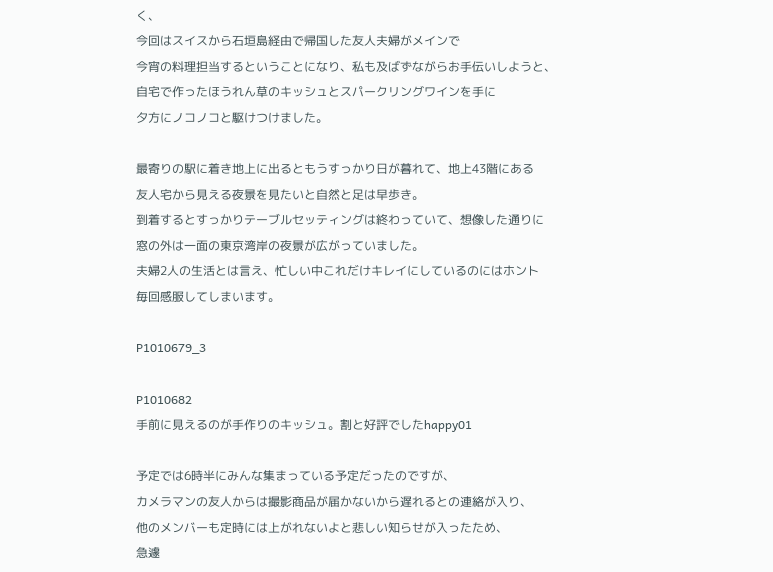く、
今回はスイスから石垣島経由で帰国した友人夫婦がメインで
今宵の料理担当するということになり、私も及ばずながらお手伝いしようと、
自宅で作ったほうれん草のキッシュとスパークリングワインを手に
夕方にノコノコと駆けつけました。

最寄りの駅に着き地上に出るともうすっかり日が暮れて、地上43階にある
友人宅から見える夜景を見たいと自然と足は早歩き。
到着するとすっかりテーブルセッティングは終わっていて、想像した通りに
窓の外は一面の東京湾岸の夜景が広がっていました。
夫婦2人の生活とは言え、忙しい中これだけキレイにしているのにはホント
毎回感服してしまいます。

P1010679_3

P1010682
手前に見えるのが手作りのキッシュ。割と好評でしたhappy01

予定では6時半にみんな集まっている予定だったのですが、
カメラマンの友人からは撮影商品が届かないから遅れるとの連絡が入り、
他のメンバーも定時には上がれないよと悲しい知らせが入ったため、
急遽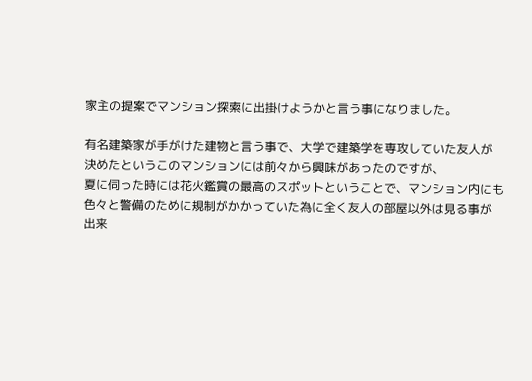家主の提案でマンション探索に出掛けようかと言う事になりました。

有名建築家が手がけた建物と言う事で、大学で建築学を専攻していた友人が
決めたというこのマンションには前々から興味があったのですが、
夏に伺った時には花火鑑賞の最高のスポットということで、マンション内にも
色々と警備のために規制がかかっていた為に全く友人の部屋以外は見る事が
出来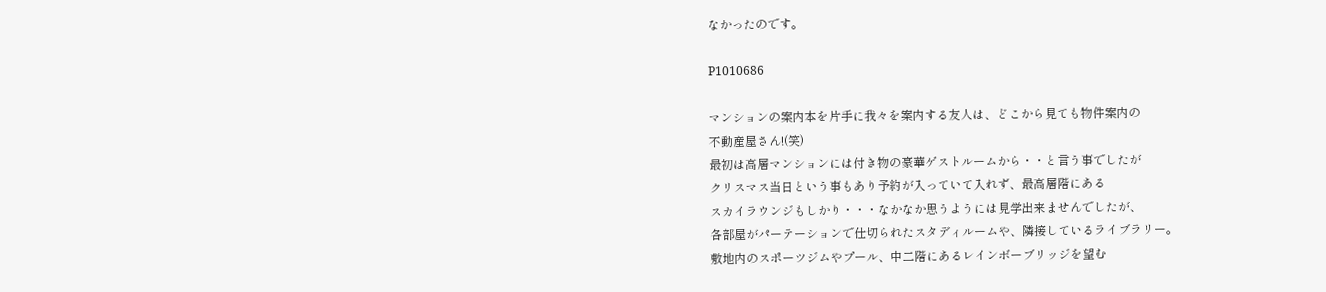なかったのです。

P1010686

マンションの案内本を片手に我々を案内する友人は、どこから見ても物件案内の
不動産屋さん!(笑)
最初は高層マンションには付き物の豪華ゲストルームから・・と言う事でしたが
クリスマス当日という事もあり予約が入っていて入れず、最高層階にある
スカイラウンジもしかり・・・なかなか思うようには見学出来ませんでしたが、
各部屋がパーテーションで仕切られたスタディルームや、隣接しているライブラリー。
敷地内のスポーツジムやプール、中二階にあるレインボーブリッジを望む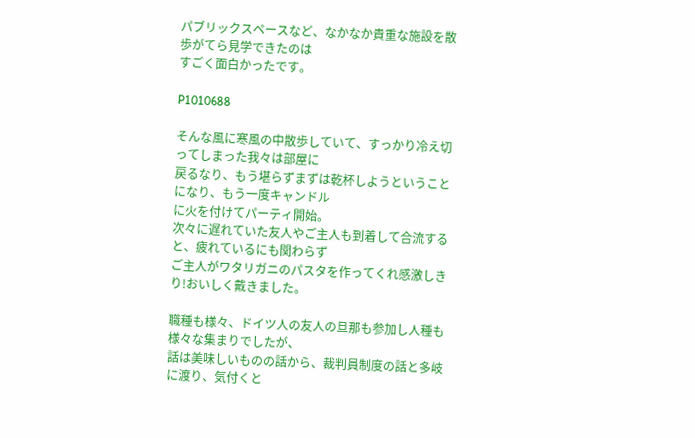パブリックスペースなど、なかなか貴重な施設を散歩がてら見学できたのは
すごく面白かったです。

P1010688

そんな風に寒風の中散歩していて、すっかり冷え切ってしまった我々は部屋に
戻るなり、もう堪らずまずは乾杯しようということになり、もう一度キャンドル
に火を付けてパーティ開始。
次々に遅れていた友人やご主人も到着して合流すると、疲れているにも関わらず
ご主人がワタリガニのパスタを作ってくれ感激しきり!おいしく戴きました。

職種も様々、ドイツ人の友人の旦那も参加し人種も様々な集まりでしたが、
話は美味しいものの話から、裁判員制度の話と多岐に渡り、気付くと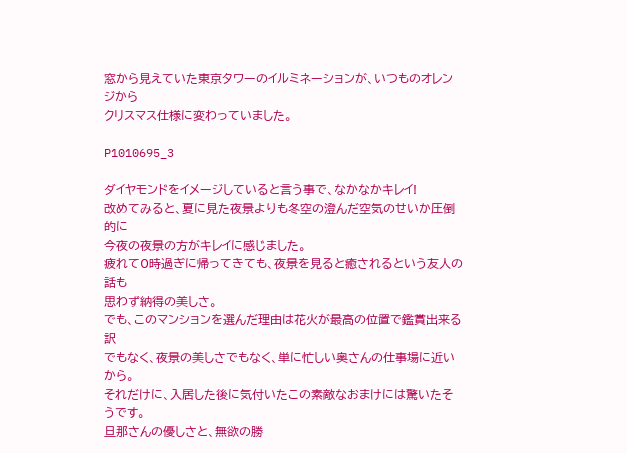窓から見えていた東京タワーのイルミネーションが、いつものオレンジから
クリスマス仕様に変わっていました。

P1010695_3

ダイヤモンドをイメージしていると言う事で、なかなかキレイ!
改めてみると、夏に見た夜景よりも冬空の澄んだ空気のせいか圧倒的に
今夜の夜景の方がキレイに感じました。
疲れて0時過ぎに帰ってきても、夜景を見ると癒されるという友人の話も
思わず納得の美しさ。
でも、このマンションを選んだ理由は花火が最高の位置で鑑賞出来る訳
でもなく、夜景の美しさでもなく、単に忙しい奥さんの仕事場に近いから。
それだけに、入居した後に気付いたこの素敵なおまけには驚いたそうです。
旦那さんの優しさと、無欲の勝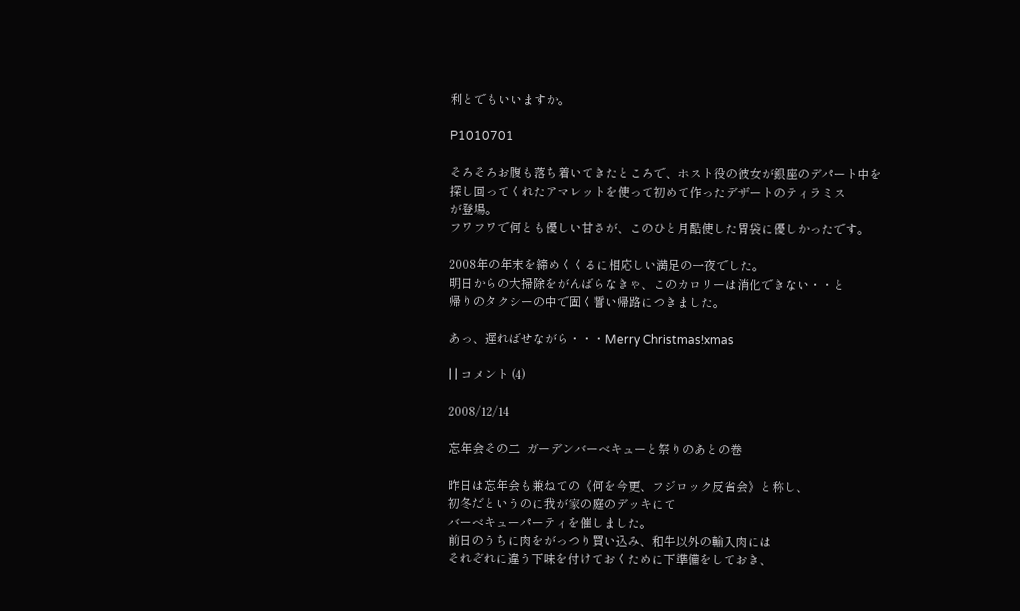利とでもいいますか。

P1010701

そろそろお腹も落ち着いてきたところで、ホスト役の彼女が銀座のデパート中を
探し回ってくれたアマレットを使って初めて作ったデザートのティラミス
が登場。
フワフワで何とも優しい甘さが、このひと月酷使した胃袋に優しかったです。

2008年の年末を締めくくるに相応しい満足の一夜でした。
明日からの大掃除をがんばらなきゃ、このカロリーは消化できない・・と
帰りのタクシーの中で固く誓い帰路につきました。

あっ、遅ればせながら・・・Merry Christmas!xmas

| | コメント (4)

2008/12/14

忘年会その二  ガーデンバーベキューと祭りのあとの巻

昨日は忘年会も兼ねての《何を今更、フジロック反省会》と称し、
初冬だというのに我が家の庭のデッキにて
バーベキューパーティを催しました。
前日のうちに肉をがっつり買い込み、和牛以外の輸入肉には
それぞれに違う下味を付けておくために下準備をしておき、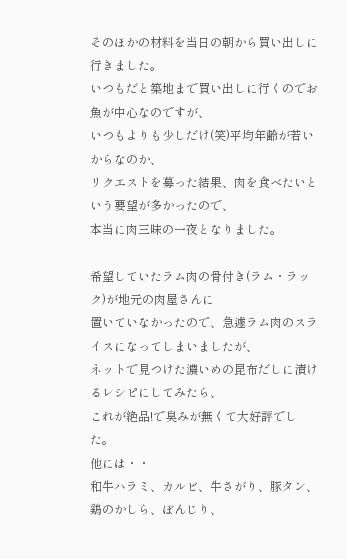そのほかの材料を当日の朝から買い出しに行きました。
いつもだと築地まで買い出しに行くのでお魚が中心なのですが、
いつもよりも少しだけ(笑)平均年齢が若いからなのか、
リクエストを募った結果、肉を食べたいという要望が多かったので、
本当に肉三昧の一夜となりました。

希望していたラム肉の骨付き(ラム・ラック)が地元の肉屋さんに
置いていなかったので、急遽ラム肉のスライスになってしまいましたが、
ネットで見つけた濃いめの昆布だしに漬けるレシピにしてみたら、
これが絶品!で臭みが無くて大好評でした。
他には・・
和牛ハラミ、カルビ、牛さがり、豚タン、鶏のかしら、ぼんじり、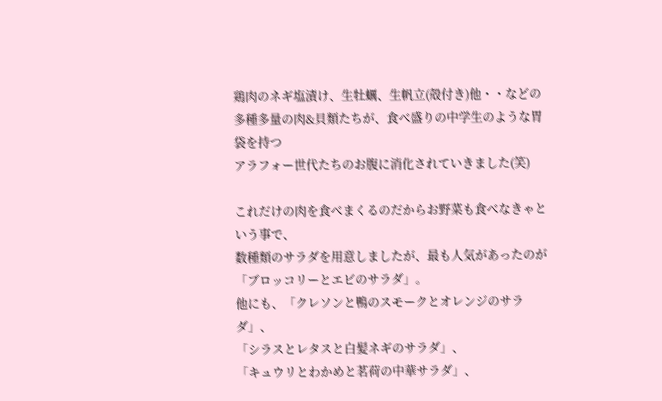鶏肉のネギ塩漬け、生牡蠣、生帆立(殻付き)他・・などの
多種多量の肉&貝類たちが、食べ盛りの中学生のような胃袋を持つ
アラフォー世代たちのお腹に消化されていきました(笑)

これだけの肉を食べまくるのだからお野菜も食べなきゃという事で、
数種類のサラダを用意しましたが、最も人気があったのが
「ブロッコリーとエビのサラダ」。
他にも、「クレソンと鴨のスモークとオレンジのサラダ」、
「シラスとレタスと白髪ネギのサラダ」、
「キュウリとわかめと茗荷の中華サラダ」、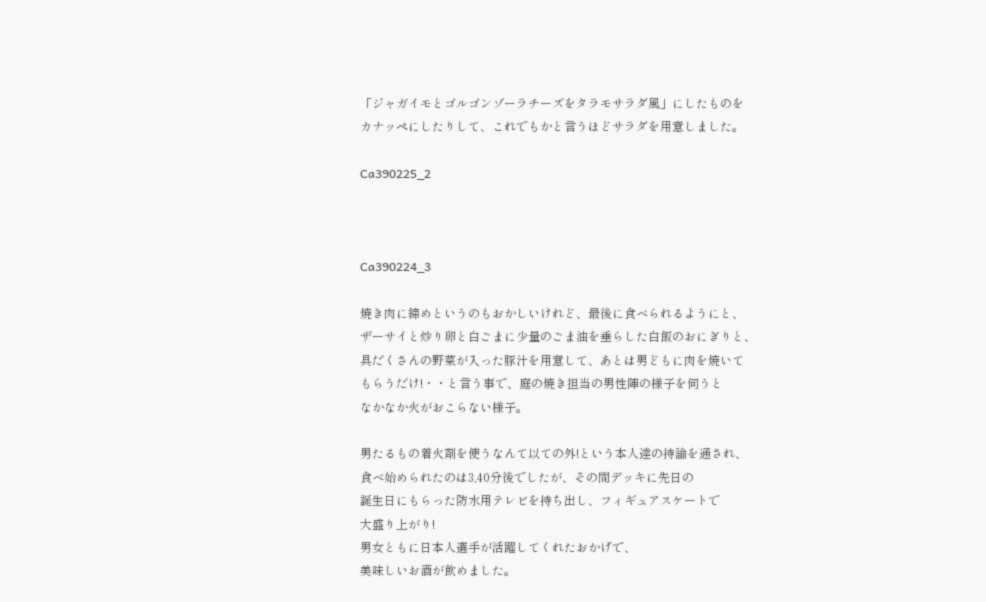「ジャガイモとゴルゴンゾーラチーズをタラモサラダ風」にしたものを
カナッペにしたりして、これでもかと言うほどサラダを用意しました。

Ca390225_2



Ca390224_3

焼き肉に締めというのもおかしいけれど、最後に食べられるようにと、
ザーサイと炒り卵と白ごまに少量のごま油を垂らした白飯のおにぎりと、
具だくさんの野菜が入った豚汁を用意して、あとは男どもに肉を焼いて
もらうだけ!・・と言う事で、庭の焼き担当の男性陣の様子を伺うと
なかなか火がおこらない様子。

男たるもの着火剤を使うなんて以ての外!という本人達の持論を通され、
食べ始められたのは3,40分後でしたが、その間デッキに先日の
誕生日にもらった防水用テレビを持ち出し、フィギュアスケートで
大盛り上がり!
男女ともに日本人選手が活躍してくれたおかげで、
美味しいお酒が飲めました。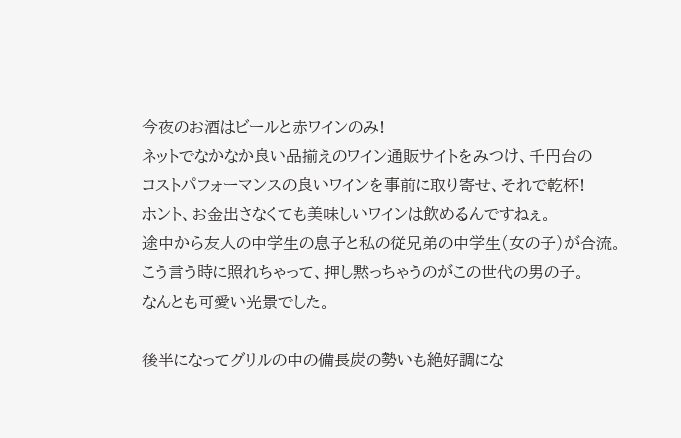今夜のお酒はビールと赤ワインのみ!
ネットでなかなか良い品揃えのワイン通販サイトをみつけ、千円台の
コストパフォーマンスの良いワインを事前に取り寄せ、それで乾杯!
ホント、お金出さなくても美味しいワインは飲めるんですねぇ。
途中から友人の中学生の息子と私の従兄弟の中学生(女の子)が合流。
こう言う時に照れちゃって、押し黙っちゃうのがこの世代の男の子。
なんとも可愛い光景でした。

後半になってグリルの中の備長炭の勢いも絶好調にな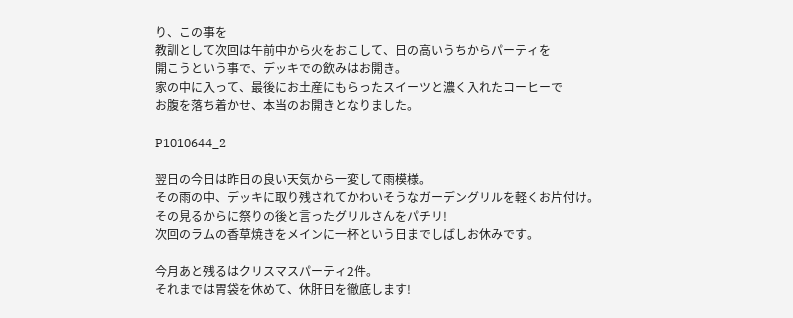り、この事を
教訓として次回は午前中から火をおこして、日の高いうちからパーティを
開こうという事で、デッキでの飲みはお開き。
家の中に入って、最後にお土産にもらったスイーツと濃く入れたコーヒーで
お腹を落ち着かせ、本当のお開きとなりました。

P1010644_2

翌日の今日は昨日の良い天気から一変して雨模様。
その雨の中、デッキに取り残されてかわいそうなガーデングリルを軽くお片付け。
その見るからに祭りの後と言ったグリルさんをパチリ!
次回のラムの香草焼きをメインに一杯という日までしばしお休みです。

今月あと残るはクリスマスパーティ2件。
それまでは胃袋を休めて、休肝日を徹底します!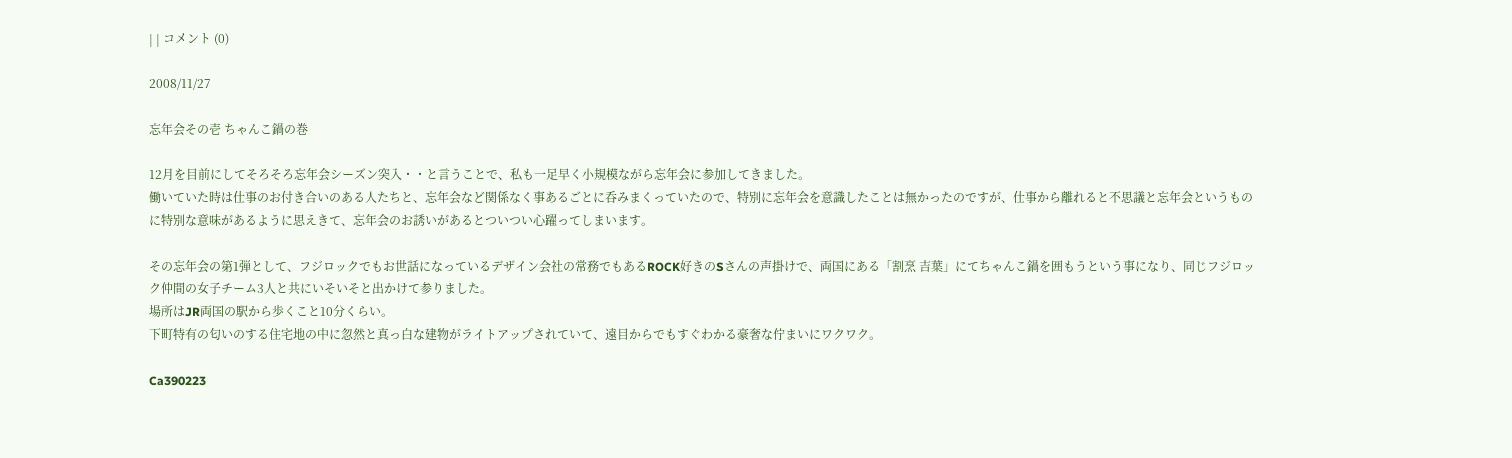| | コメント (0)

2008/11/27

忘年会その壱 ちゃんこ鍋の巻

12月を目前にしてそろそろ忘年会シーズン突入・・と言うことで、私も一足早く小規模ながら忘年会に参加してきました。
働いていた時は仕事のお付き合いのある人たちと、忘年会など関係なく事あるごとに呑みまくっていたので、特別に忘年会を意識したことは無かったのですが、仕事から離れると不思議と忘年会というものに特別な意味があるように思えきて、忘年会のお誘いがあるとついつい心躍ってしまいます。

その忘年会の第1弾として、フジロックでもお世話になっているデザイン会社の常務でもあるROCK好きのSさんの声掛けで、両国にある「割烹 吉葉」にてちゃんこ鍋を囲もうという事になり、同じフジロック仲間の女子チーム3人と共にいそいそと出かけて参りました。
場所はJR両国の駅から歩くこと10分くらい。
下町特有の匂いのする住宅地の中に忽然と真っ白な建物がライトアップされていて、遠目からでもすぐわかる豪奢な佇まいにワクワク。

Ca390223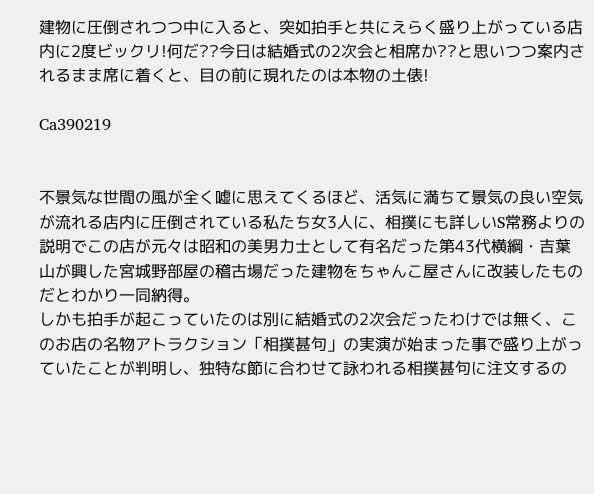建物に圧倒されつつ中に入ると、突如拍手と共にえらく盛り上がっている店内に2度ビックリ!何だ??今日は結婚式の2次会と相席か??と思いつつ案内されるまま席に着くと、目の前に現れたのは本物の土俵!

Ca390219


不景気な世間の風が全く嘘に思えてくるほど、活気に満ちて景気の良い空気が流れる店内に圧倒されている私たち女3人に、相撲にも詳しいS常務よりの説明でこの店が元々は昭和の美男力士として有名だった第43代横綱・吉葉山が興した宮城野部屋の稽古場だった建物をちゃんこ屋さんに改装したものだとわかり一同納得。
しかも拍手が起こっていたのは別に結婚式の2次会だったわけでは無く、このお店の名物アトラクション「相撲甚句」の実演が始まった事で盛り上がっていたことが判明し、独特な節に合わせて詠われる相撲甚句に注文するの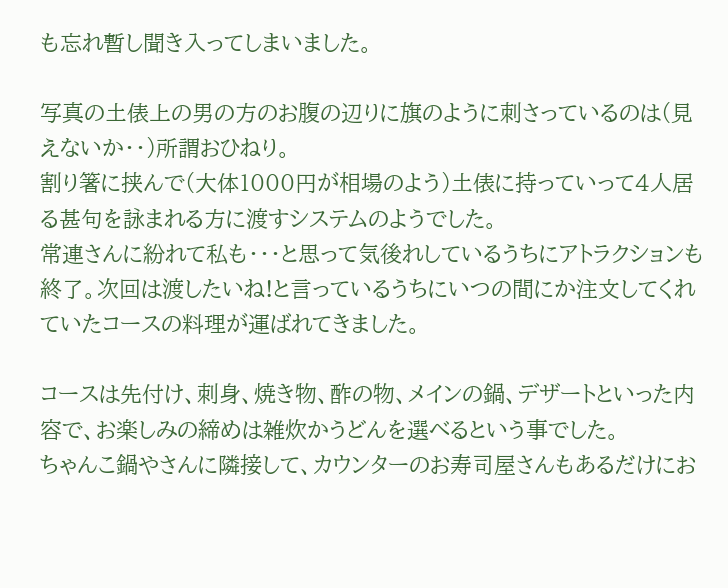も忘れ暫し聞き入ってしまいました。

写真の土俵上の男の方のお腹の辺りに旗のように刺さっているのは(見えないか・・)所謂おひねり。
割り箸に挟んで(大体1000円が相場のよう)土俵に持っていって4人居る甚句を詠まれる方に渡すシステムのようでした。
常連さんに紛れて私も・・・と思って気後れしているうちにアトラクションも終了。次回は渡したいね!と言っているうちにいつの間にか注文してくれていたコースの料理が運ばれてきました。

コースは先付け、刺身、焼き物、酢の物、メインの鍋、デザートといった内容で、お楽しみの締めは雑炊かうどんを選べるという事でした。
ちゃんこ鍋やさんに隣接して、カウンターのお寿司屋さんもあるだけにお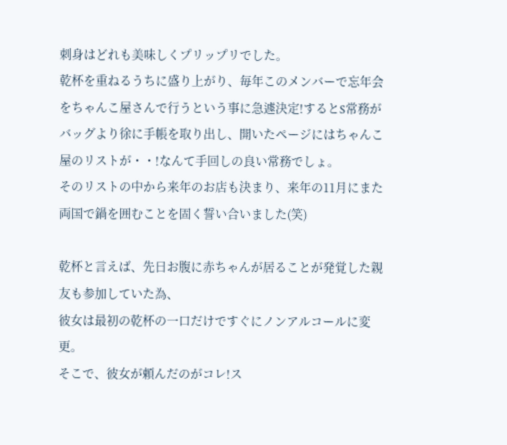刺身はどれも美味しくプリップリでした。
乾杯を重ねるうちに盛り上がり、毎年このメンバーで忘年会をちゃんこ屋さんで行うという事に急遽決定!するとS常務がバッグより徐に手帳を取り出し、開いたページにはちゃんこ屋のリストが・・!なんて手回しの良い常務でしょ。
そのリストの中から来年のお店も決まり、来年の11月にまた両国で鍋を囲むことを固く誓い合いました(笑)

乾杯と言えば、先日お腹に赤ちゃんが居ることが発覚した親友も参加していた為、
彼女は最初の乾杯の一口だけですぐにノンアルコールに変更。
そこで、彼女が頼んだのがコレ!ス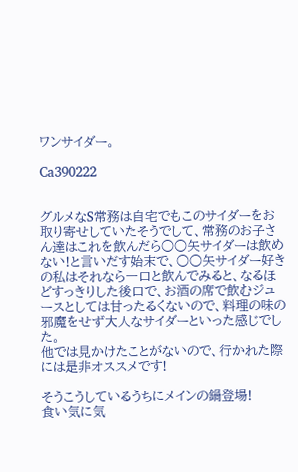ワンサイダー。

Ca390222


グルメなS常務は自宅でもこのサイダーをお取り寄せしていたそうでして、常務のお子さん達はこれを飲んだら○○矢サイダーは飲めない!と言いだす始末で、○○矢サイダー好きの私はそれなら一口と飲んでみると、なるほどすっきりした後口で、お酒の席で飲むジュースとしては甘ったるくないので、料理の味の邪魔をせず大人なサイダーといった感じでした。
他では見かけたことがないので、行かれた際には是非オススメです!

そうこうしているうちにメインの鍋登場!
食い気に気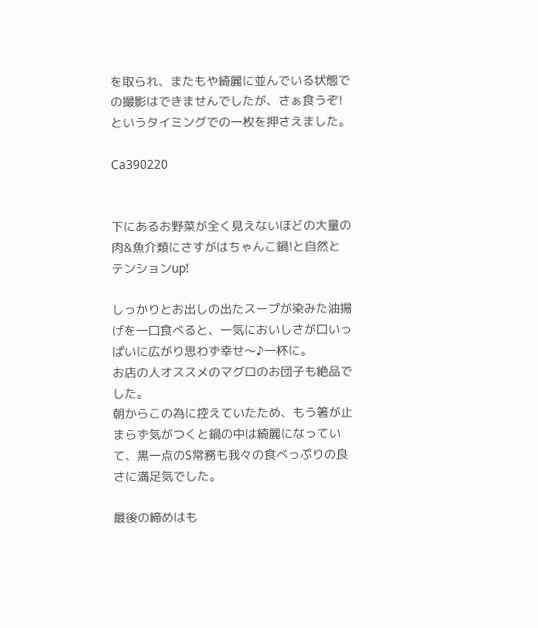を取られ、またもや綺麗に並んでいる状態での撮影はできませんでしたが、さぁ食うぞ!というタイミングでの一枚を押さえました。

Ca390220


下にあるお野菜が全く見えないほどの大量の肉&魚介類にさすがはちゃんこ鍋!と自然とテンションup!

しっかりとお出しの出たスープが染みた油揚げを一口食べると、一気においしさが口いっぱいに広がり思わず幸せ〜♪一杯に。
お店の人オススメのマグロのお団子も絶品でした。
朝からこの為に控えていたため、もう箸が止まらず気がつくと鍋の中は綺麗になっていて、黒一点のS常務も我々の食べっぷりの良さに満足気でした。

最後の締めはも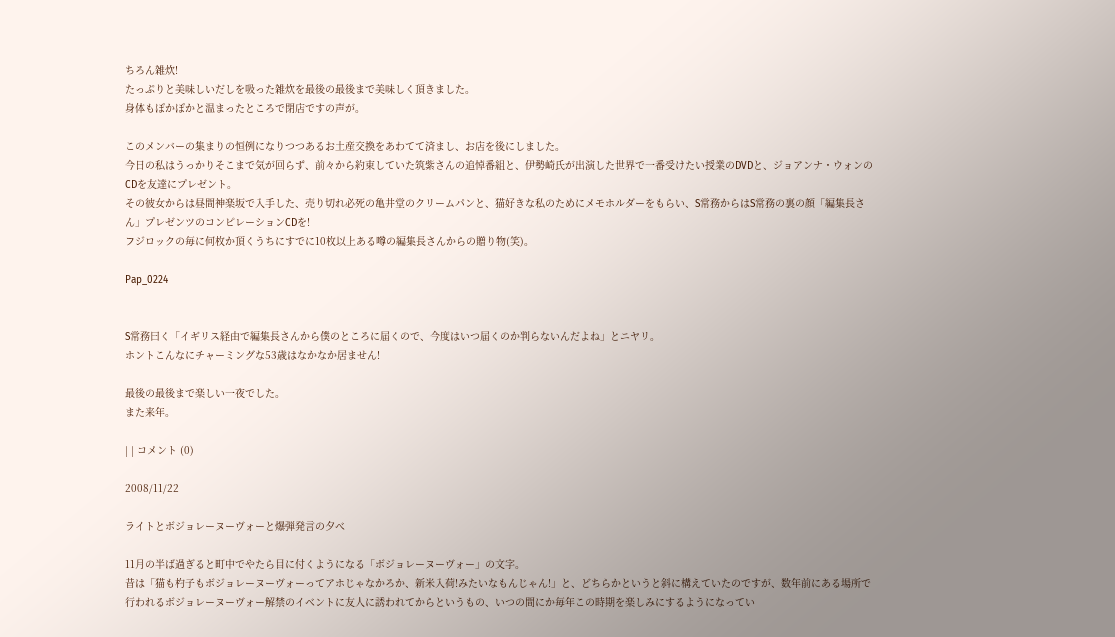ちろん雑炊!
たっぷりと美味しいだしを吸った雑炊を最後の最後まで美味しく頂きました。
身体もぽかぽかと温まったところで閉店ですの声が。

このメンバーの集まりの恒例になりつつあるお土産交換をあわてて済まし、お店を後にしました。
今日の私はうっかりそこまで気が回らず、前々から約束していた筑紫さんの追悼番組と、伊勢崎氏が出演した世界で一番受けたい授業のDVDと、ジョアンナ・ウォンのCDを友達にプレゼント。
その彼女からは昼間神楽坂で入手した、売り切れ必死の亀井堂のクリームパンと、猫好きな私のためにメモホルダーをもらい、S常務からはS常務の裏の顔「編集長さん」プレゼンツのコンピレーションCDを!
フジロックの毎に何枚か頂くうちにすでに10枚以上ある噂の編集長さんからの贈り物(笑)。

Pap_0224


S常務曰く「イギリス経由で編集長さんから僕のところに届くので、今度はいつ届くのか判らないんだよね」とニヤリ。
ホントこんなにチャーミングな53歳はなかなか居ません!

最後の最後まで楽しい一夜でした。
また来年。

| | コメント (0)

2008/11/22

ライトとボジョレーヌーヴォーと爆弾発言の夕べ

11月の半ば過ぎると町中でやたら目に付くようになる「ボジョレーヌーヴォー」の文字。
昔は「猫も杓子もボジョレーヌーヴォーってアホじゃなかろか、新米入荷!みたいなもんじゃん!」と、どちらかというと斜に構えていたのですが、数年前にある場所で行われるボジョレーヌーヴォー解禁のイベントに友人に誘われてからというもの、いつの間にか毎年この時期を楽しみにするようになってい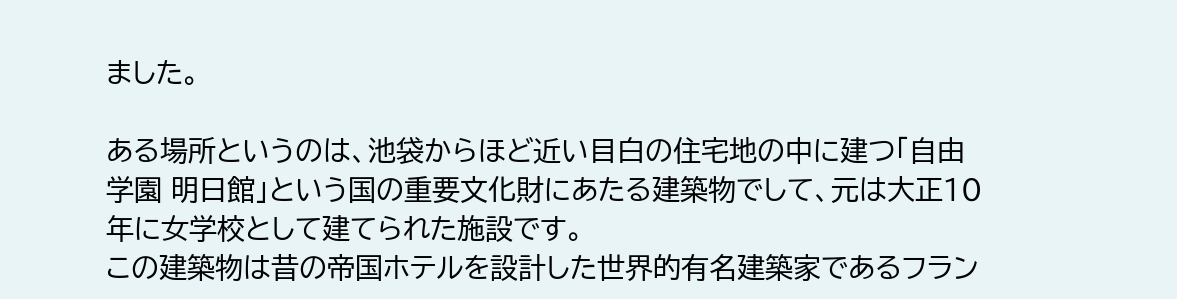ました。

ある場所というのは、池袋からほど近い目白の住宅地の中に建つ「自由学園 明日館」という国の重要文化財にあたる建築物でして、元は大正10年に女学校として建てられた施設です。
この建築物は昔の帝国ホテルを設計した世界的有名建築家であるフラン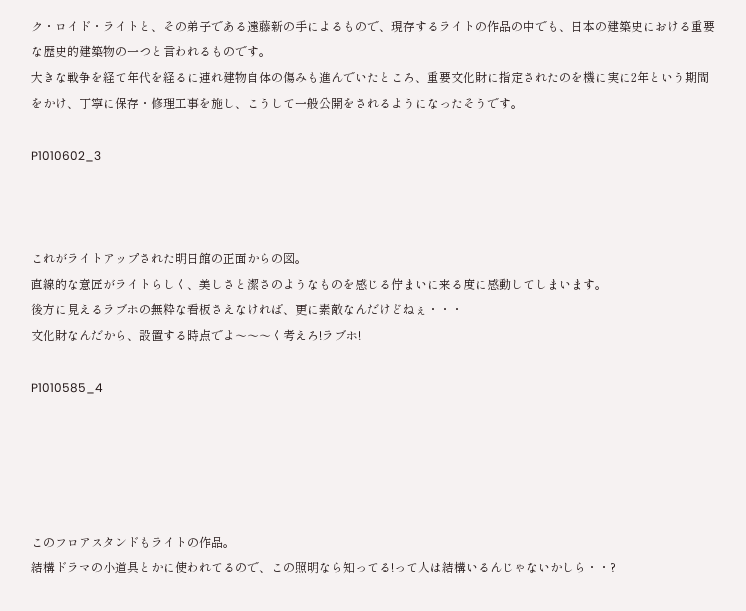ク・ロイド・ライトと、その弟子である遠藤新の手によるもので、現存するライトの作品の中でも、日本の建築史における重要な歴史的建築物の一つと言われるものです。
大きな戦争を経て年代を経るに連れ建物自体の傷みも進んでいたところ、重要文化財に指定されたのを機に実に2年という期間をかけ、丁寧に保存・修理工事を施し、こうして一般公開をされるようになったそうです。

P1010602_3



これがライトアップされた明日館の正面からの図。
直線的な意匠がライトらしく、美しさと潔さのようなものを感じる佇まいに来る度に感動してしまいます。
後方に見えるラブホの無粋な看板さえなければ、更に素敵なんだけどねぇ・・・
文化財なんだから、設置する時点でよ〜〜〜く考えろ!ラブホ!

P1010585_4





このフロアスタンドもライトの作品。
結構ドラマの小道具とかに使われてるので、この照明なら知ってる!って人は結構いるんじゃないかしら・・?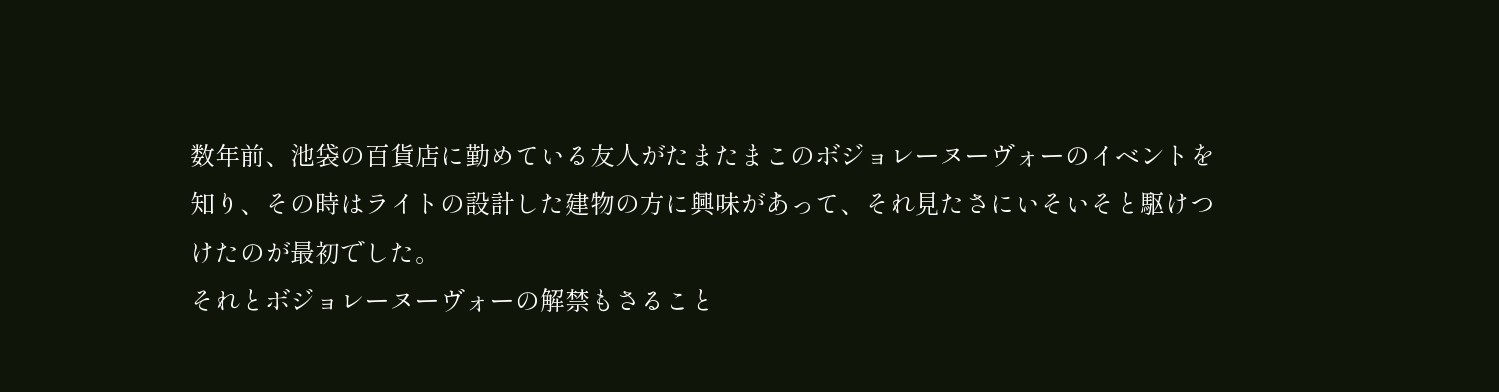数年前、池袋の百貨店に勤めている友人がたまたまこのボジョレーヌーヴォーのイベントを知り、その時はライトの設計した建物の方に興味があって、それ見たさにいそいそと駆けつけたのが最初でした。
それとボジョレーヌーヴォーの解禁もさること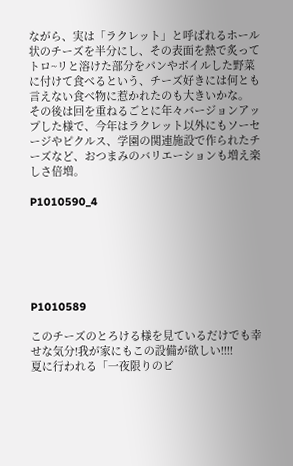ながら、実は「ラクレット」と呼ばれるホール状のチーズを半分にし、その表面を熱で炙ってトロ~リと溶けた部分をパンやボイルした野菜に付けて食べるという、チーズ好きには何とも言えない食べ物に惹かれたのも大きいかな。
その後は回を重ねるごとに年々バージョンアップした様で、今年はラクレット以外にもソーセージやピクルス、学園の関連施設で作られたチーズなど、おつまみのバリエーションも増え楽しさ倍増。

P1010590_4






P1010589

このチーズのとろける様を見ているだけでも幸せな気分!我が家にもこの設備が欲しい!!!!
夏に行われる「一夜限りのビ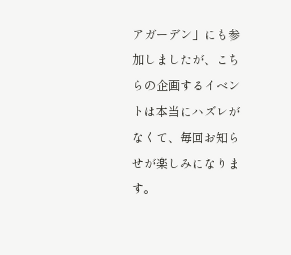アガーデン」にも参加しましたが、こちらの企画するイベントは本当にハズレがなくて、毎回お知らせが楽しみになります。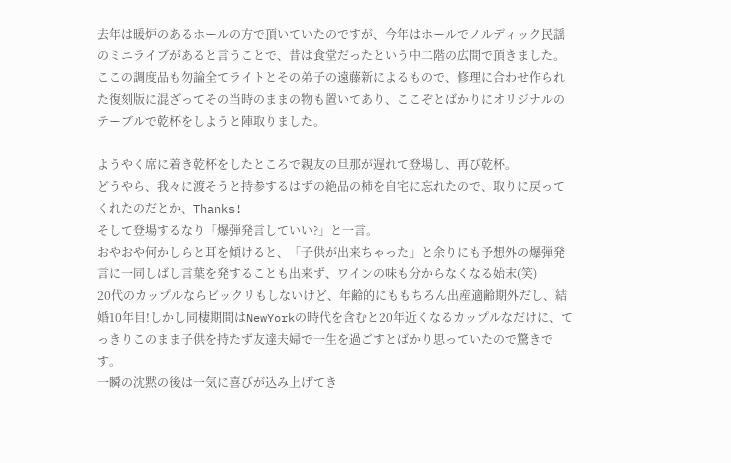去年は暖炉のあるホールの方で頂いていたのですが、今年はホールでノルディック民謡のミニライブがあると言うことで、昔は食堂だったという中二階の広間で頂きました。
ここの調度品も勿論全てライトとその弟子の遠藤新によるもので、修理に合わせ作られた復刻版に混ざってその当時のままの物も置いてあり、ここぞとばかりにオリジナルのテーブルで乾杯をしようと陣取りました。

ようやく席に着き乾杯をしたところで親友の旦那が遅れて登場し、再び乾杯。
どうやら、我々に渡そうと持参するはずの絶品の柿を自宅に忘れたので、取りに戻ってくれたのだとか、Thanks!
そして登場するなり「爆弾発言していい?」と一言。
おやおや何かしらと耳を傾けると、「子供が出来ちゃった」と余りにも予想外の爆弾発言に一同しばし言葉を発することも出来ず、ワインの味も分からなくなる始末(笑)
20代のカップルならビックリもしないけど、年齢的にももちろん出産適齢期外だし、結婚10年目!しかし同棲期間はNewYorkの時代を含むと20年近くなるカップルなだけに、てっきりこのまま子供を持たず友達夫婦で一生を過ごすとばかり思っていたので驚きです。
一瞬の沈黙の後は一気に喜びが込み上げてき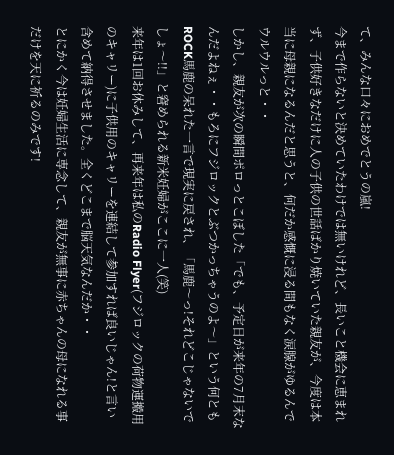て、みんな口々におめでとうの嵐!
今まで作らないと決めていたわけでは無いけれど、長いこと機会に恵まれず、子供好きなだけに人の子供の世話ばかり焼いていた親友が、今度は本当に母親になるんだと思うと、何だか感慨に浸る間もなく涙腺がゆるんでウルウルっと・・
しかし、親友が次の瞬間ポロっとこぼした「でも、予定日が来年の7月末なんだよねぇ・・もろにフジロックとぶつかっちゃうのよ〜」という何ともROCK馬鹿の呆れた一言で現実に戻され、「馬鹿〜っ!それどこじゃないでしょ〜!!」と窘められる新米妊婦がここに一人(笑)
来年は1回お休みして、再来年は私のRadio Flyer(フジロックの荷物運搬用のキャリー)に子供用のキャリーを連結して参加すれば良いじゃん!と言い含めて納得させました。全くどこまで脳天気なんだか・・
とにかく今は妊婦生活に専念して、親友が無事に赤ちゃんの母になれる事だけを天に祈るのみです!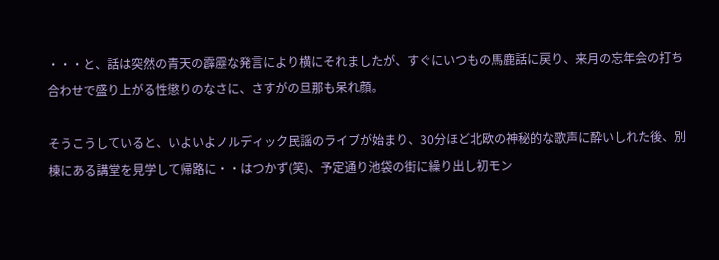・・・と、話は突然の青天の霹靂な発言により横にそれましたが、すぐにいつもの馬鹿話に戻り、来月の忘年会の打ち合わせで盛り上がる性懲りのなさに、さすがの旦那も呆れ顔。

そうこうしていると、いよいよノルディック民謡のライブが始まり、30分ほど北欧の神秘的な歌声に酔いしれた後、別棟にある講堂を見学して帰路に・・はつかず(笑)、予定通り池袋の街に繰り出し初モン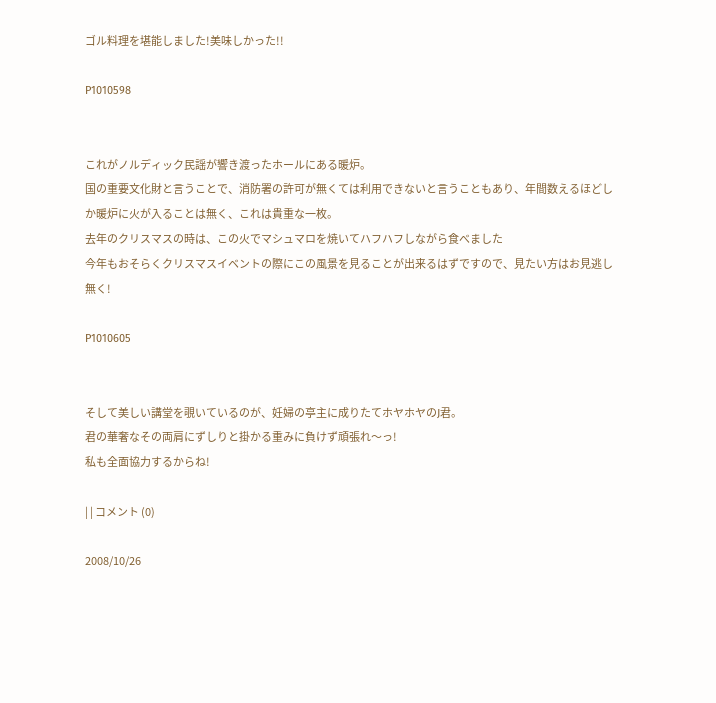ゴル料理を堪能しました!美味しかった!!

P1010598


これがノルディック民謡が響き渡ったホールにある暖炉。
国の重要文化財と言うことで、消防署の許可が無くては利用できないと言うこともあり、年間数えるほどしか暖炉に火が入ることは無く、これは貴重な一枚。
去年のクリスマスの時は、この火でマシュマロを焼いてハフハフしながら食べました
今年もおそらくクリスマスイベントの際にこの風景を見ることが出来るはずですので、見たい方はお見逃し無く!

P1010605


そして美しい講堂を覗いているのが、妊婦の亭主に成りたてホヤホヤのJ君。
君の華奢なその両肩にずしりと掛かる重みに負けず頑張れ〜っ!
私も全面協力するからね!

| | コメント (0)

2008/10/26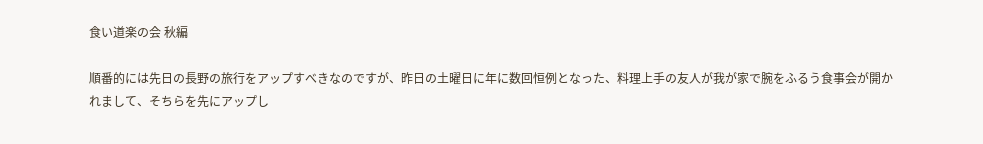食い道楽の会 秋編

順番的には先日の長野の旅行をアップすべきなのですが、昨日の土曜日に年に数回恒例となった、料理上手の友人が我が家で腕をふるう食事会が開かれまして、そちらを先にアップし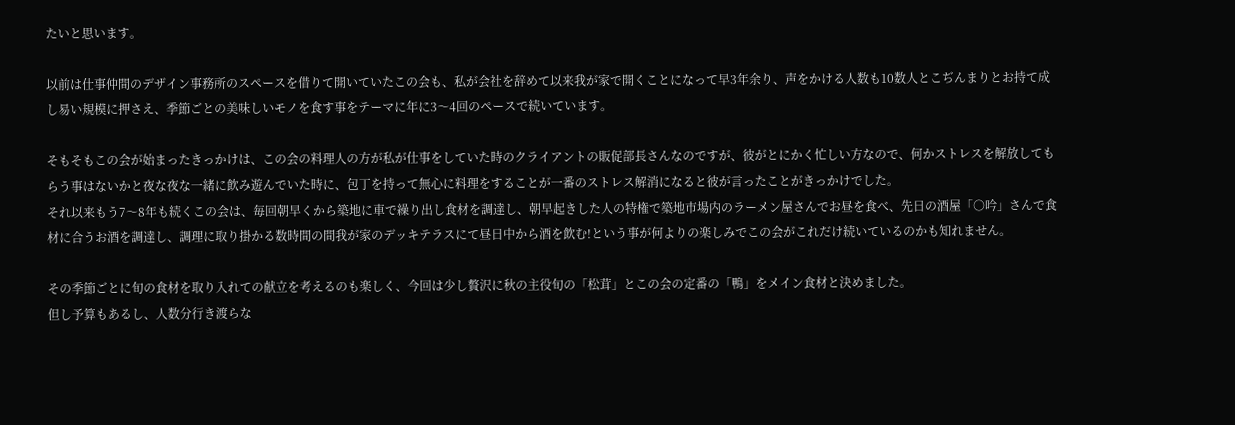たいと思います。

以前は仕事仲間のデザイン事務所のスペースを借りて開いていたこの会も、私が会社を辞めて以来我が家で開くことになって早3年余り、声をかける人数も10数人とこぢんまりとお持て成し易い規模に押さえ、季節ごとの美味しいモノを食す事をテーマに年に3〜4回のペースで続いています。

そもそもこの会が始まったきっかけは、この会の料理人の方が私が仕事をしていた時のクライアントの販促部長さんなのですが、彼がとにかく忙しい方なので、何かストレスを解放してもらう事はないかと夜な夜な一緒に飲み遊んでいた時に、包丁を持って無心に料理をすることが一番のストレス解消になると彼が言ったことがきっかけでした。
それ以来もう7〜8年も続くこの会は、毎回朝早くから築地に車で繰り出し食材を調達し、朝早起きした人の特権で築地市場内のラーメン屋さんでお昼を食べ、先日の酒屋「○吟」さんで食材に合うお酒を調達し、調理に取り掛かる数時間の間我が家のデッキテラスにて昼日中から酒を飲む!という事が何よりの楽しみでこの会がこれだけ続いているのかも知れません。

その季節ごとに旬の食材を取り入れての献立を考えるのも楽しく、今回は少し贅沢に秋の主役旬の「松茸」とこの会の定番の「鴨」をメイン食材と決めました。
但し予算もあるし、人数分行き渡らな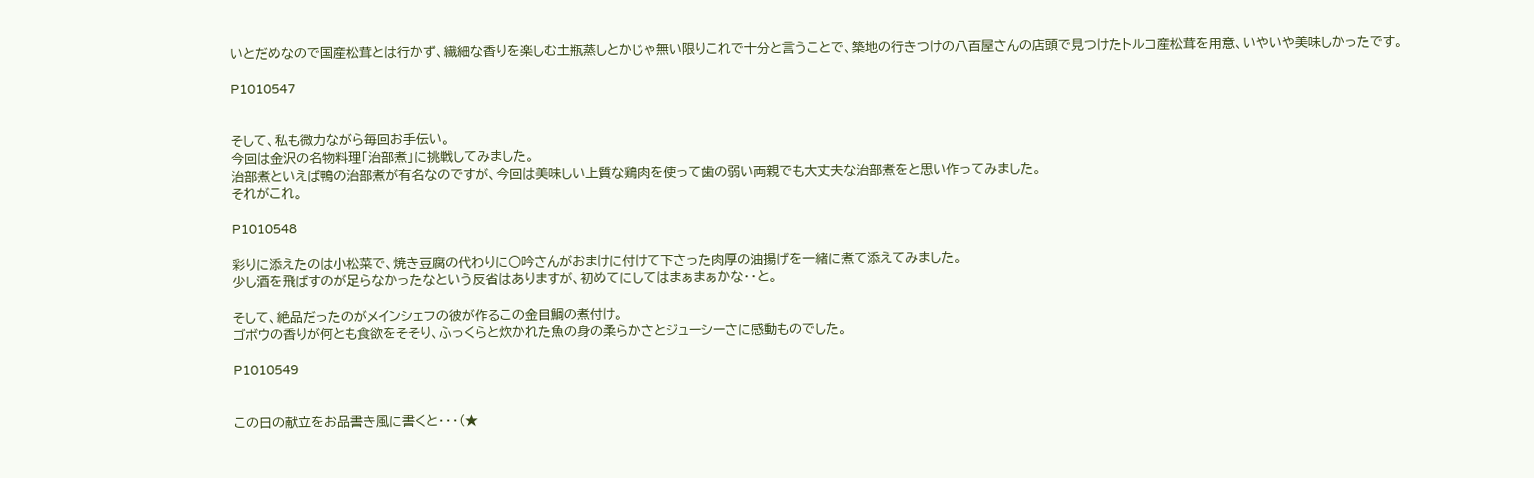いとだめなので国産松茸とは行かず、繊細な香りを楽しむ土瓶蒸しとかじゃ無い限りこれで十分と言うことで、築地の行きつけの八百屋さんの店頭で見つけたトルコ産松茸を用意、いやいや美味しかったです。

P1010547


そして、私も微力ながら毎回お手伝い。
今回は金沢の名物料理「治部煮」に挑戦してみました。
治部煮といえば鴨の治部煮が有名なのですが、今回は美味しい上質な鶏肉を使って歯の弱い両親でも大丈夫な治部煮をと思い作ってみました。
それがこれ。

P1010548

彩りに添えたのは小松菜で、焼き豆腐の代わりに○吟さんがおまけに付けて下さった肉厚の油揚げを一緒に煮て添えてみました。
少し酒を飛ばすのが足らなかったなという反省はありますが、初めてにしてはまぁまぁかな・・と。

そして、絶品だったのがメインシェフの彼が作るこの金目鯛の煮付け。
ゴボウの香りが何とも食欲をそそり、ふっくらと炊かれた魚の身の柔らかさとジューシーさに感動ものでした。

P1010549


この日の献立をお品書き風に書くと・・・(★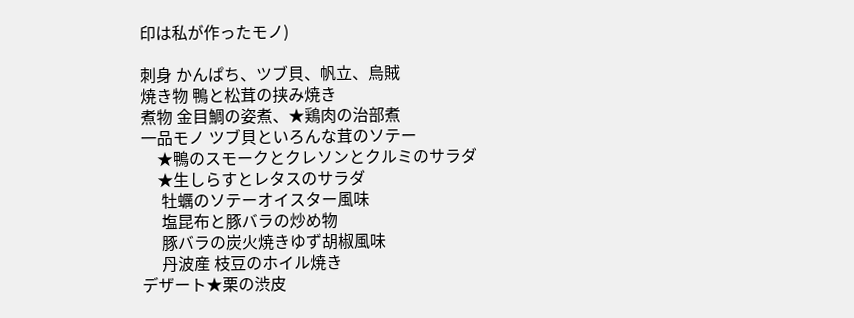印は私が作ったモノ)

刺身 かんぱち、ツブ貝、帆立、烏賊
焼き物 鴨と松茸の挟み焼き
煮物 金目鯛の姿煮、★鶏肉の治部煮
一品モノ ツブ貝といろんな茸のソテー
    ★鴨のスモークとクレソンとクルミのサラダ
    ★生しらすとレタスのサラダ
     牡蠣のソテーオイスター風味
     塩昆布と豚バラの炒め物
     豚バラの炭火焼きゆず胡椒風味
     丹波産 枝豆のホイル焼き
デザート★栗の渋皮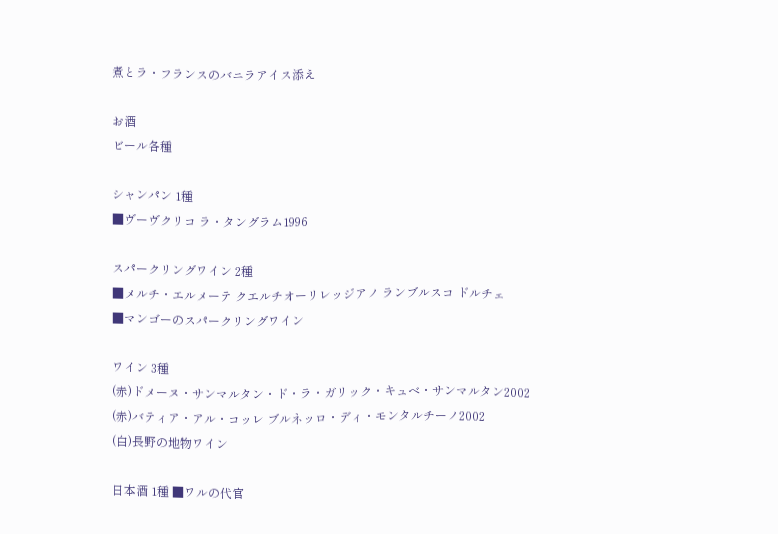煮とラ・フランスのバニラアイス添え

お酒
ビール各種

シャンパン 1種
■ヴーヴクリコ ラ・タングラム1996

スパークリングワイン 2種
■メルチ・エルメーテ クエルチオーリレッジアノ ランブルスコ ドルチェ
■マンゴーのスパークリングワイン

ワイン 3種
(赤)ドメーヌ・サンマルタン・ド・ラ・ガリック・キュベ・サンマルタン2002
(赤)バティア・アル・コッレ ブルネッロ・ディ・モンタルチーノ2002
(白)長野の地物ワイン

日本酒 1種 ■ワルの代官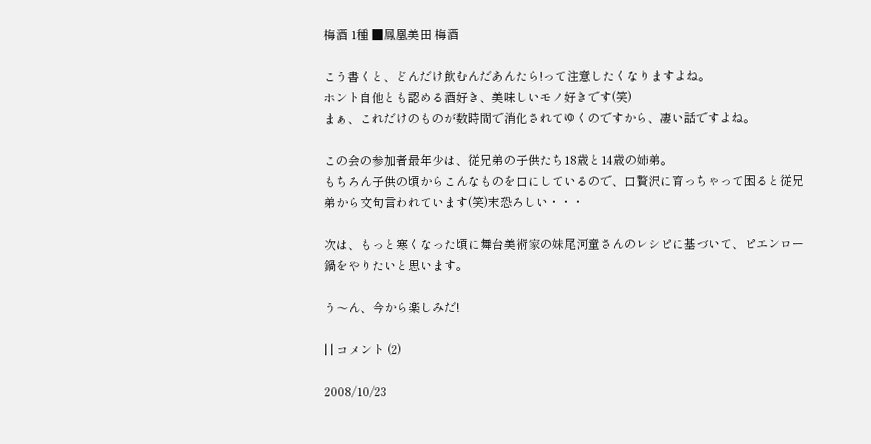梅酒 1種 ■鳳凰美田 梅酒

こう書くと、どんだけ飲むんだあんたら!って注意したくなりますよね。
ホント自他とも認める酒好き、美味しいモノ好きです(笑)
まぁ、これだけのものが数時間で消化されてゆくのですから、凄い話ですよね。

この会の参加者最年少は、従兄弟の子供たち18歳と14歳の姉弟。
もちろん子供の頃からこんなものを口にしているので、口贅沢に育っちゃって困ると従兄弟から文句言われています(笑)末恐ろしい・・・

次は、もっと寒くなった頃に舞台美術家の妹尾河童さんのレシピに基づいて、ピエンロー鍋をやりたいと思います。

う〜ん、今から楽しみだ!

| | コメント (2)

2008/10/23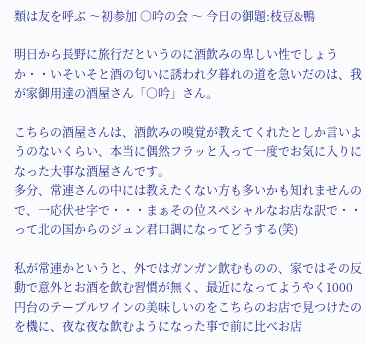類は友を呼ぶ 〜初参加 ○吟の会 〜 今日の御題:枝豆&鴨

明日から長野に旅行だというのに酒飲みの卑しい性でしょうか・・いそいそと酒の匂いに誘われ夕暮れの道を急いだのは、我が家御用達の酒屋さん「○吟」さん。

こちらの酒屋さんは、酒飲みの嗅覚が教えてくれたとしか言いようのないくらい、本当に偶然フラッと入って一度でお気に入りになった大事な酒屋さんです。
多分、常連さんの中には教えたくない方も多いかも知れませんので、一応伏せ字で・・・まぁその位スペシャルなお店な訳で・・って北の国からのジュン君口調になってどうする(笑)

私が常連かというと、外ではガンガン飲むものの、家ではその反動で意外とお酒を飲む習慣が無く、最近になってようやく1000円台のテーブルワインの美味しいのをこちらのお店で見つけたのを機に、夜な夜な飲むようになった事で前に比べお店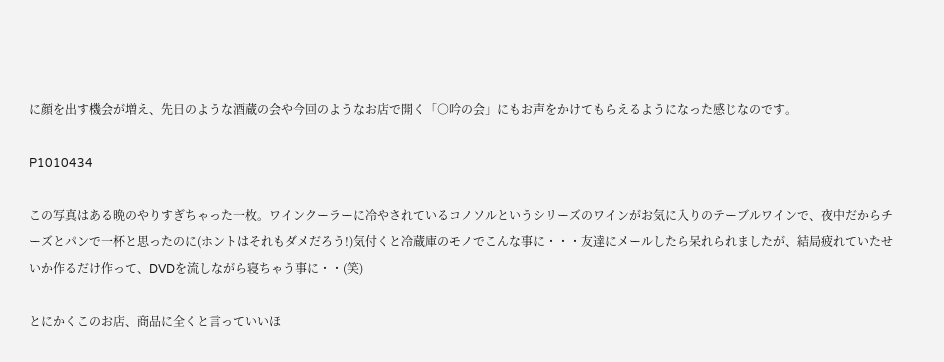に顔を出す機会が増え、先日のような酒蔵の会や今回のようなお店で開く「○吟の会」にもお声をかけてもらえるようになった感じなのです。

P1010434

この写真はある晩のやりすぎちゃった一枚。ワインクーラーに冷やされているコノソルというシリーズのワインがお気に入りのテーブルワインで、夜中だからチーズとパンで一杯と思ったのに(ホントはそれもダメだろう!)気付くと冷蔵庫のモノでこんな事に・・・友達にメールしたら呆れられましたが、結局疲れていたせいか作るだけ作って、DVDを流しながら寝ちゃう事に・・(笑)

とにかくこのお店、商品に全くと言っていいほ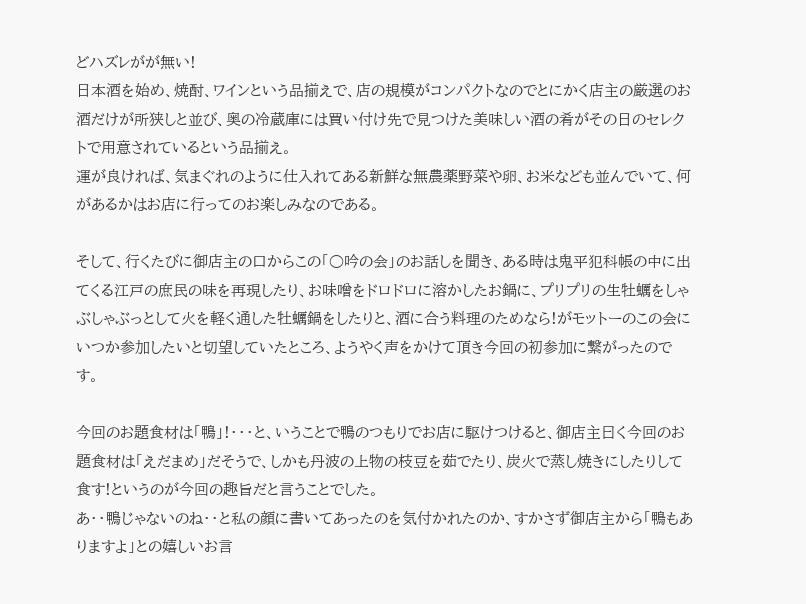どハズレがが無い!
日本酒を始め、焼酎、ワインという品揃えで、店の規模がコンパクトなのでとにかく店主の厳選のお酒だけが所狭しと並び、奥の冷蔵庫には買い付け先で見つけた美味しい酒の肴がその日のセレクトで用意されているという品揃え。
運が良ければ、気まぐれのように仕入れてある新鮮な無農薬野菜や卵、お米なども並んでいて、何があるかはお店に行ってのお楽しみなのである。

そして、行くたびに御店主の口からこの「○吟の会」のお話しを聞き、ある時は鬼平犯科帳の中に出てくる江戸の庶民の味を再現したり、お味噌をドロドロに溶かしたお鍋に、プリプリの生牡蠣をしゃぶしゃぶっとして火を軽く通した牡蠣鍋をしたりと、酒に合う料理のためなら!がモットーのこの会にいつか参加したいと切望していたところ、ようやく声をかけて頂き今回の初参加に繋がったのです。

今回のお題食材は「鴨」!・・・と、いうことで鴨のつもりでお店に駆けつけると、御店主曰く今回のお題食材は「えだまめ」だそうで、しかも丹波の上物の枝豆を茹でたり、炭火で蒸し焼きにしたりして食す!というのが今回の趣旨だと言うことでした。
あ・・鴨じゃないのね・・と私の顔に書いてあったのを気付かれたのか、すかさず御店主から「鴨もありますよ」との嬉しいお言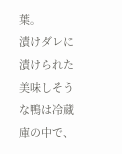葉。
漬けダレに漬けられた美味しそうな鴨は冷蔵庫の中で、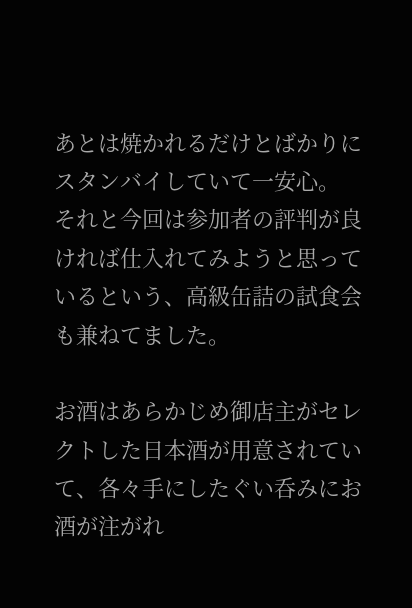あとは焼かれるだけとばかりにスタンバイしていて一安心。
それと今回は参加者の評判が良ければ仕入れてみようと思っているという、高級缶詰の試食会も兼ねてました。

お酒はあらかじめ御店主がセレクトした日本酒が用意されていて、各々手にしたぐい呑みにお酒が注がれ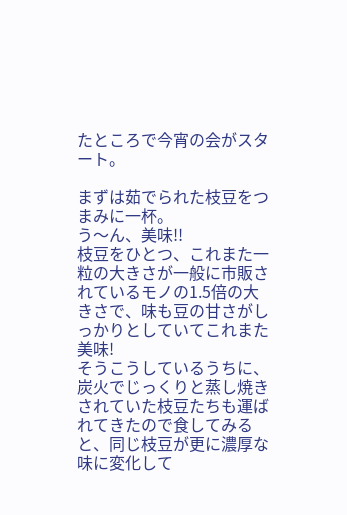たところで今宵の会がスタート。

まずは茹でられた枝豆をつまみに一杯。
う〜ん、美味!!
枝豆をひとつ、これまた一粒の大きさが一般に市販されているモノの1.5倍の大きさで、味も豆の甘さがしっかりとしていてこれまた美味!
そうこうしているうちに、炭火でじっくりと蒸し焼きされていた枝豆たちも運ばれてきたので食してみると、同じ枝豆が更に濃厚な味に変化して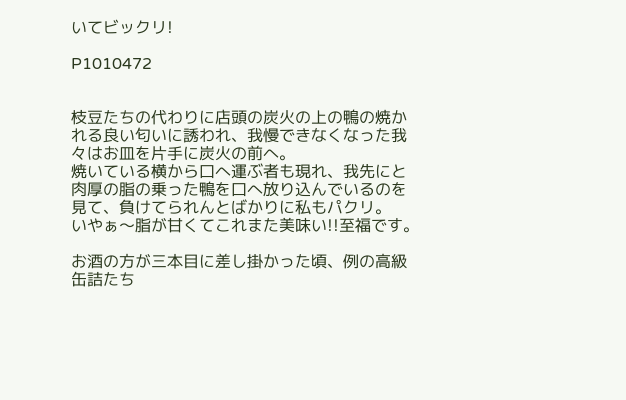いてビックリ!

P1010472


枝豆たちの代わりに店頭の炭火の上の鴨の焼かれる良い匂いに誘われ、我慢できなくなった我々はお皿を片手に炭火の前へ。
焼いている横から口へ運ぶ者も現れ、我先にと肉厚の脂の乗った鴨を口へ放り込んでいるのを見て、負けてられんとばかりに私もパクリ。
いやぁ〜脂が甘くてこれまた美味い!!至福です。

お酒の方が三本目に差し掛かった頃、例の高級缶詰たち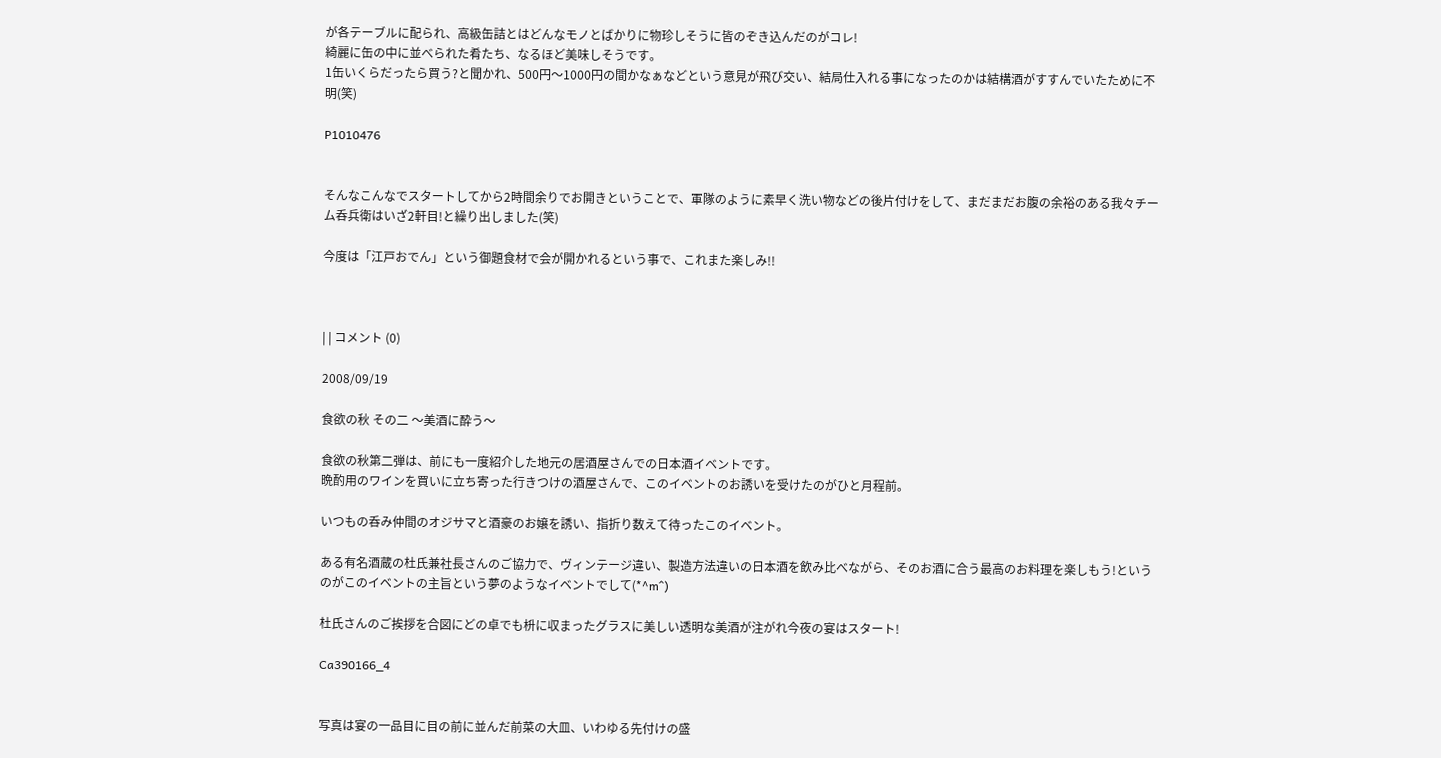が各テーブルに配られ、高級缶詰とはどんなモノとばかりに物珍しそうに皆のぞき込んだのがコレ!
綺麗に缶の中に並べられた肴たち、なるほど美味しそうです。
1缶いくらだったら買う?と聞かれ、500円〜1000円の間かなぁなどという意見が飛び交い、結局仕入れる事になったのかは結構酒がすすんでいたために不明(笑)

P1010476


そんなこんなでスタートしてから2時間余りでお開きということで、軍隊のように素早く洗い物などの後片付けをして、まだまだお腹の余裕のある我々チーム呑兵衛はいざ2軒目!と繰り出しました(笑)

今度は「江戸おでん」という御題食材で会が開かれるという事で、これまた楽しみ!!



| | コメント (0)

2008/09/19

食欲の秋 その二 〜美酒に酔う〜

食欲の秋第二弾は、前にも一度紹介した地元の居酒屋さんでの日本酒イベントです。
晩酌用のワインを買いに立ち寄った行きつけの酒屋さんで、このイベントのお誘いを受けたのがひと月程前。

いつもの呑み仲間のオジサマと酒豪のお嬢を誘い、指折り数えて待ったこのイベント。

ある有名酒蔵の杜氏兼社長さんのご協力で、ヴィンテージ違い、製造方法違いの日本酒を飲み比べながら、そのお酒に合う最高のお料理を楽しもう!というのがこのイベントの主旨という夢のようなイベントでして(*^m^)

杜氏さんのご挨拶を合図にどの卓でも枡に収まったグラスに美しい透明な美酒が注がれ今夜の宴はスタート!

Ca390166_4


写真は宴の一品目に目の前に並んだ前菜の大皿、いわゆる先付けの盛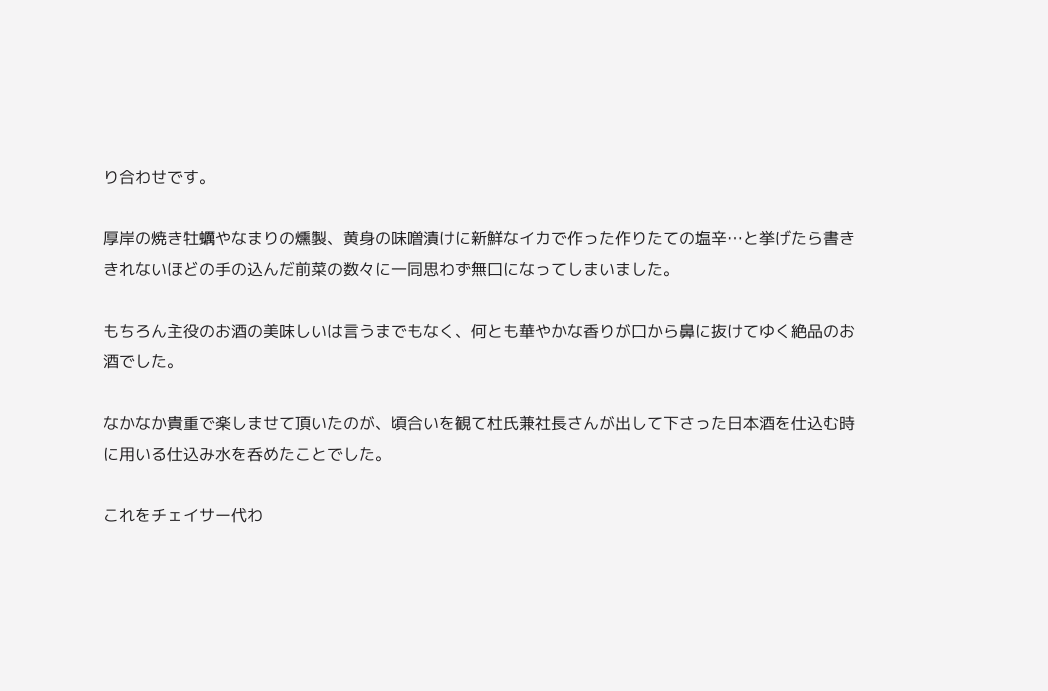り合わせです。

厚岸の焼き牡蠣やなまりの燻製、黄身の味噌漬けに新鮮なイカで作った作りたての塩辛…と挙げたら書ききれないほどの手の込んだ前菜の数々に一同思わず無口になってしまいました。

もちろん主役のお酒の美味しいは言うまでもなく、何とも華やかな香りが口から鼻に抜けてゆく絶品のお酒でした。

なかなか貴重で楽しませて頂いたのが、頃合いを観て杜氏兼社長さんが出して下さった日本酒を仕込む時に用いる仕込み水を呑めたことでした。

これをチェイサー代わ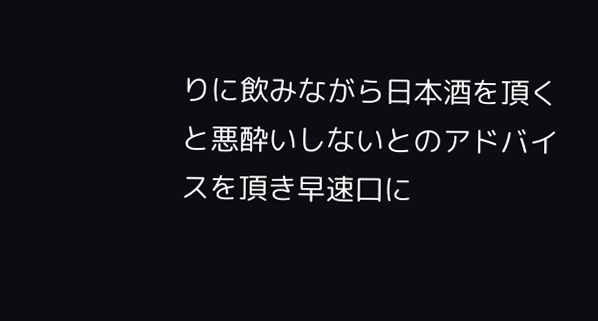りに飲みながら日本酒を頂くと悪酔いしないとのアドバイスを頂き早速口に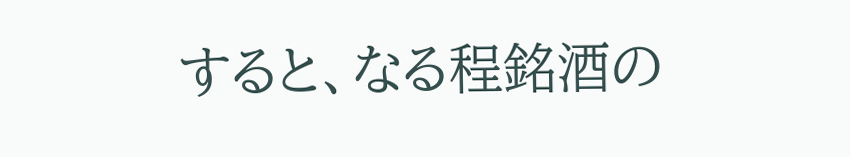すると、なる程銘酒の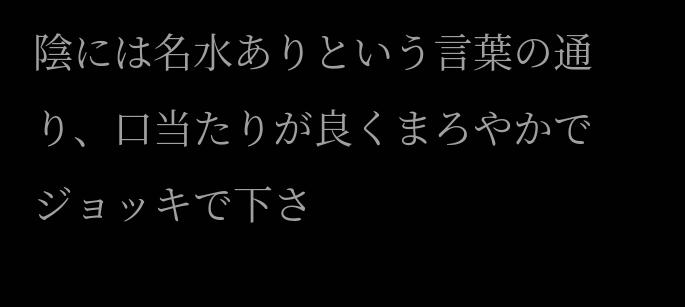陰には名水ありという言葉の通り、口当たりが良くまろやかでジョッキで下さ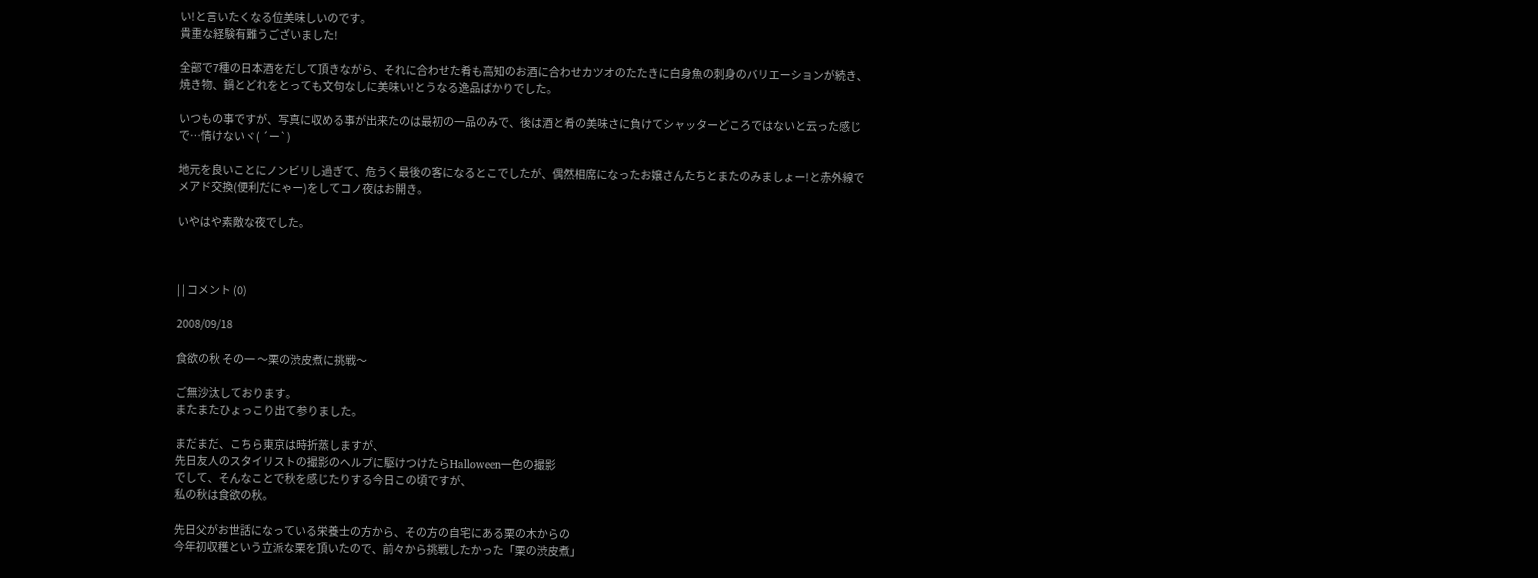い!と言いたくなる位美味しいのです。
貴重な経験有難うございました!

全部で7種の日本酒をだして頂きながら、それに合わせた肴も高知のお酒に合わせカツオのたたきに白身魚の刺身のバリエーションが続き、焼き物、鍋とどれをとっても文句なしに美味い!とうなる逸品ばかりでした。

いつもの事ですが、写真に収める事が出来たのは最初の一品のみで、後は酒と肴の美味さに負けてシャッターどころではないと云った感じで…情けないヾ( ´ー`)

地元を良いことにノンビリし過ぎて、危うく最後の客になるとこでしたが、偶然相席になったお嬢さんたちとまたのみましょー!と赤外線でメアド交換(便利だにゃー)をしてコノ夜はお開き。

いやはや素敵な夜でした。



| | コメント (0)

2008/09/18

食欲の秋 その一 〜栗の渋皮煮に挑戦〜

ご無沙汰しております。
またまたひょっこり出て参りました。

まだまだ、こちら東京は時折蒸しますが、
先日友人のスタイリストの撮影のヘルプに駆けつけたらHalloween一色の撮影
でして、そんなことで秋を感じたりする今日この頃ですが、
私の秋は食欲の秋。

先日父がお世話になっている栄養士の方から、その方の自宅にある栗の木からの
今年初収穫という立派な栗を頂いたので、前々から挑戦したかった「栗の渋皮煮」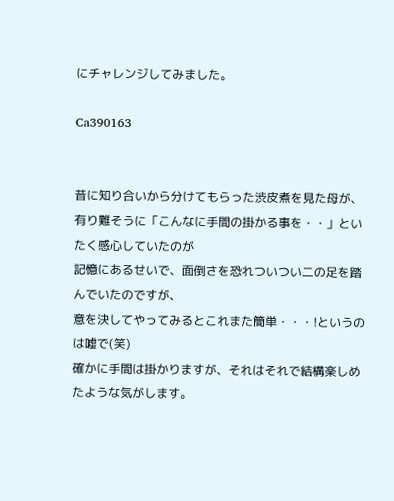にチャレンジしてみました。

Ca390163


昔に知り合いから分けてもらった渋皮煮を見た母が、
有り難そうに「こんなに手間の掛かる事を・・」といたく感心していたのが
記憶にあるせいで、面倒さを恐れついつい二の足を踏んでいたのですが、
意を決してやってみるとこれまた簡単・・・!というのは嘘で(笑)
確かに手間は掛かりますが、それはそれで結構楽しめたような気がします。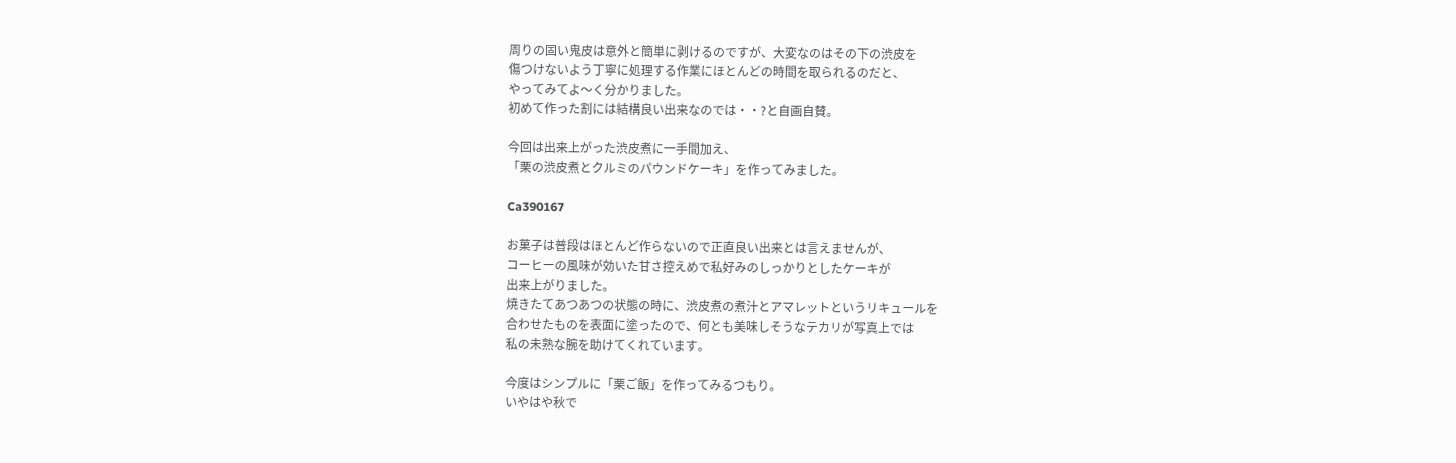周りの固い鬼皮は意外と簡単に剥けるのですが、大変なのはその下の渋皮を
傷つけないよう丁寧に処理する作業にほとんどの時間を取られるのだと、
やってみてよ〜く分かりました。
初めて作った割には結構良い出来なのでは・・?と自画自賛。

今回は出来上がった渋皮煮に一手間加え、
「栗の渋皮煮とクルミのパウンドケーキ」を作ってみました。

Ca390167

お菓子は普段はほとんど作らないので正直良い出来とは言えませんが、
コーヒーの風味が効いた甘さ控えめで私好みのしっかりとしたケーキが
出来上がりました。
焼きたてあつあつの状態の時に、渋皮煮の煮汁とアマレットというリキュールを
合わせたものを表面に塗ったので、何とも美味しそうなテカリが写真上では
私の未熟な腕を助けてくれています。

今度はシンプルに「栗ご飯」を作ってみるつもり。
いやはや秋で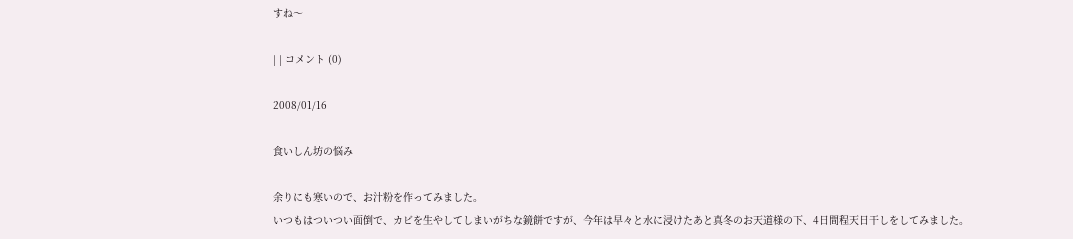すね〜

| | コメント (0)

2008/01/16

食いしん坊の悩み

余りにも寒いので、お汁粉を作ってみました。
いつもはついつい面倒で、カビを生やしてしまいがちな鏡餅ですが、今年は早々と水に浸けたあと真冬のお天道様の下、4日間程天日干しをしてみました。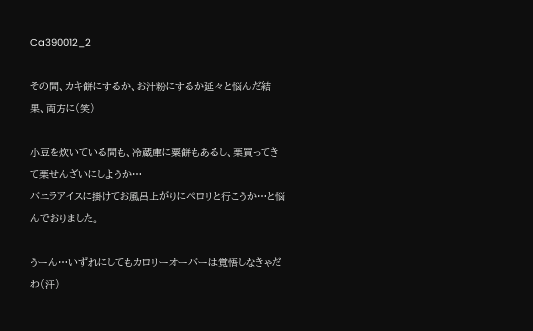Ca390012_2

その間、カキ餅にするか、お汁粉にするか延々と悩んだ結果、両方に(笑)

小豆を炊いている間も、冷蔵庫に粟餅もあるし、栗買ってきて栗せんざいにしようか…
バニラアイスに掛けてお風呂上がりにペロリと行こうか…と悩んでおりました。

うーん…いずれにしてもカロリーオーバーは覚悟しなきゃだわ(汗)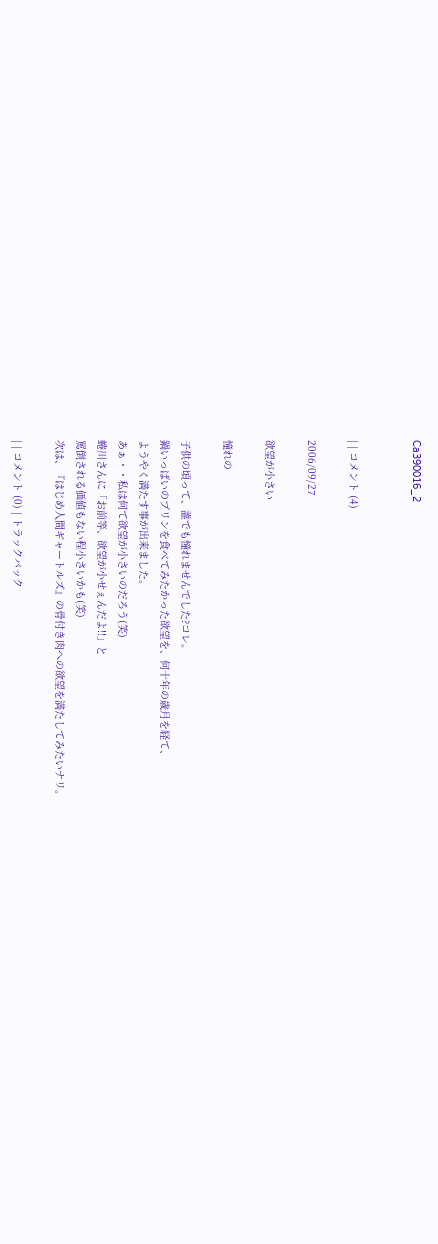Ca390016_2


| | コメント (4)

2006/09/27

欲望が小さい

憧れの

子供の頃って、誰でも憧れませんでした?コレ。
鍋いっぱいのプリンを食べてみたかった欲望を、何十年の歳月を経て、
ようやく満たす事が出来ました。
あぁ・・私は何て欲望が小さいのだろう(笑)
蜷川さんに「お前等、欲望が小せぇんだよ!!」と
罵倒される価値もない程小さいかも(笑)
次は、『はじめ人間ギャートルズ』の骨付き肉への欲望を満たしてみたいナリ。

| | コメント (0) | トラックバック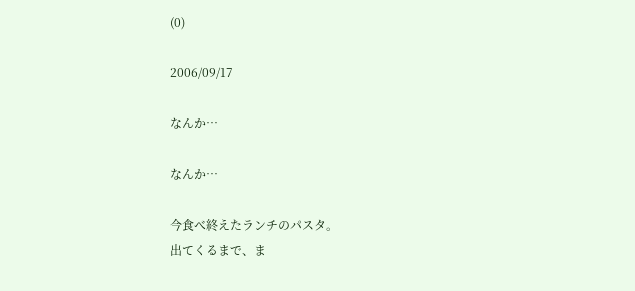(0)

2006/09/17

なんか…

なんか…

今食べ終えたランチのパスタ。
出てくるまで、ま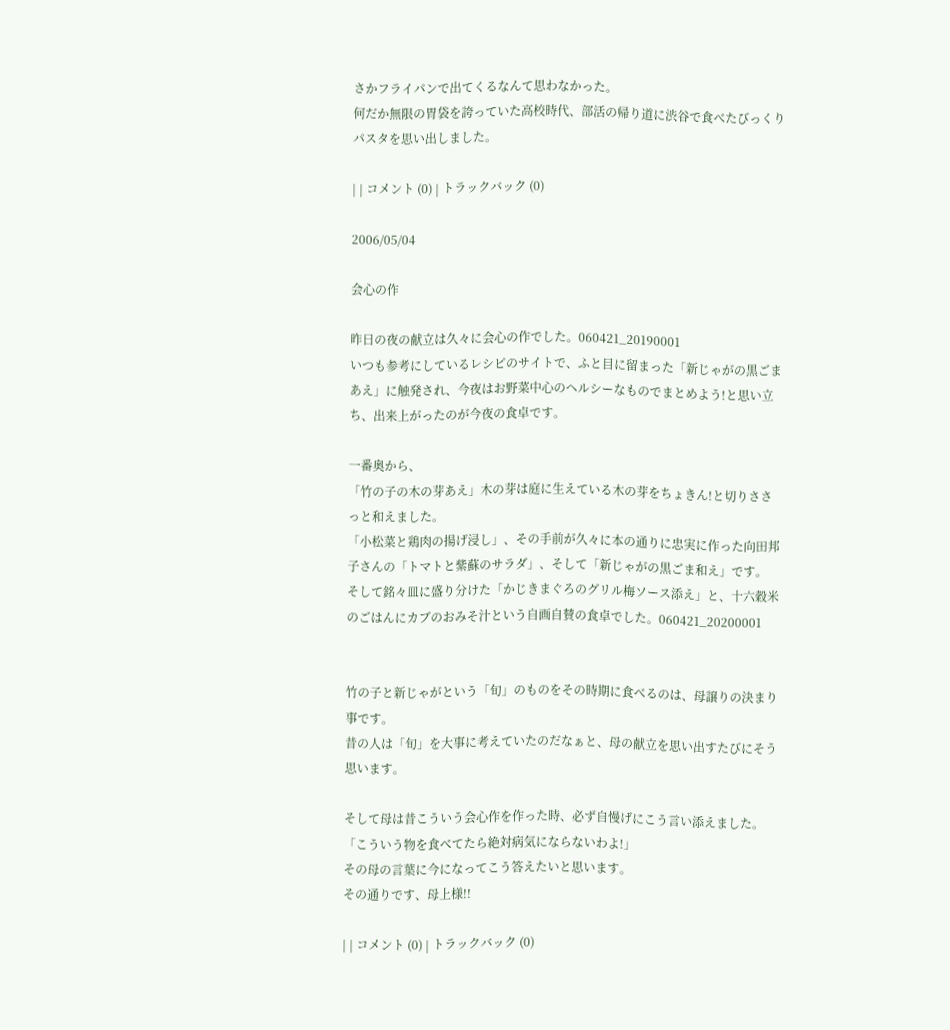さかフライパンで出てくるなんて思わなかった。
何だか無限の胃袋を誇っていた高校時代、部活の帰り道に渋谷で食べたびっくりパスタを思い出しました。

| | コメント (0) | トラックバック (0)

2006/05/04

会心の作

昨日の夜の献立は久々に会心の作でした。060421_20190001
いつも参考にしているレシピのサイトで、ふと目に留まった「新じゃがの黒ごまあえ」に触発され、今夜はお野菜中心のヘルシーなものでまとめよう!と思い立ち、出来上がったのが今夜の食卓です。

一番奥から、
「竹の子の木の芽あえ」木の芽は庭に生えている木の芽をちょきん!と切りささっと和えました。
「小松菜と鶏肉の揚げ浸し」、その手前が久々に本の通りに忠実に作った向田邦子さんの「トマトと紫蘇のサラダ」、そして「新じゃがの黒ごま和え」です。
そして銘々皿に盛り分けた「かじきまぐろのグリル梅ソース添え」と、十六穀米のごはんにカブのおみそ汁という自画自賛の食卓でした。060421_20200001


竹の子と新じゃがという「旬」のものをその時期に食べるのは、母譲りの決まり事です。
昔の人は「旬」を大事に考えていたのだなぁと、母の献立を思い出すたびにそう思います。

そして母は昔こういう会心作を作った時、必ず自慢げにこう言い添えました。
「こういう物を食べてたら絶対病気にならないわよ!」
その母の言葉に今になってこう答えたいと思います。
その通りです、母上様!!

| | コメント (0) | トラックバック (0)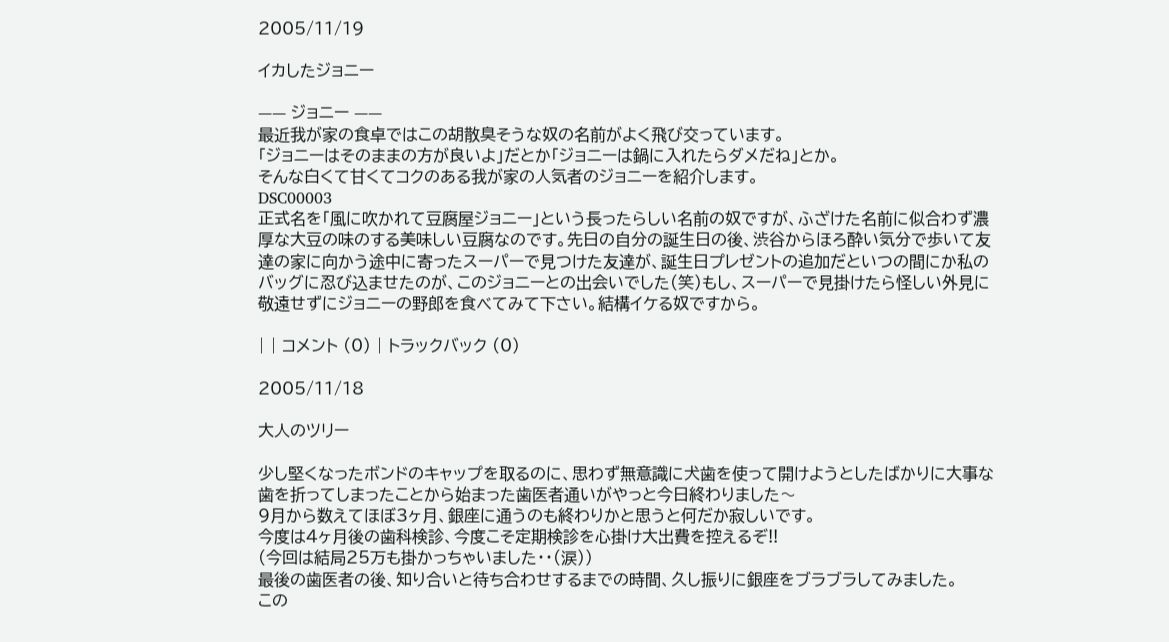2005/11/19

イカしたジョニー

—— ジョニー ——
最近我が家の食卓ではこの胡散臭そうな奴の名前がよく飛び交っています。
「ジョニーはそのままの方が良いよ」だとか「ジョニーは鍋に入れたらダメだね」とか。
そんな白くて甘くてコクのある我が家の人気者のジョニーを紹介します。
DSC00003
正式名を「風に吹かれて豆腐屋ジョニー」という長ったらしい名前の奴ですが、ふざけた名前に似合わず濃厚な大豆の味のする美味しい豆腐なのです。先日の自分の誕生日の後、渋谷からほろ酔い気分で歩いて友達の家に向かう途中に寄ったスーパーで見つけた友達が、誕生日プレゼントの追加だといつの間にか私のバッグに忍び込ませたのが、このジョニーとの出会いでした(笑)もし、スーパーで見掛けたら怪しい外見に敬遠せずにジョニーの野郎を食べてみて下さい。結構イケる奴ですから。

| | コメント (0) | トラックバック (0)

2005/11/18

大人のツリー

少し堅くなったボンドのキャップを取るのに、思わず無意識に犬歯を使って開けようとしたばかりに大事な歯を折ってしまったことから始まった歯医者通いがやっと今日終わりました〜
9月から数えてほぼ3ヶ月、銀座に通うのも終わりかと思うと何だか寂しいです。
今度は4ヶ月後の歯科検診、今度こそ定期検診を心掛け大出費を控えるぞ!!
(今回は結局25万も掛かっちゃいました・・(涙))
最後の歯医者の後、知り合いと待ち合わせするまでの時間、久し振りに銀座をブラブラしてみました。
この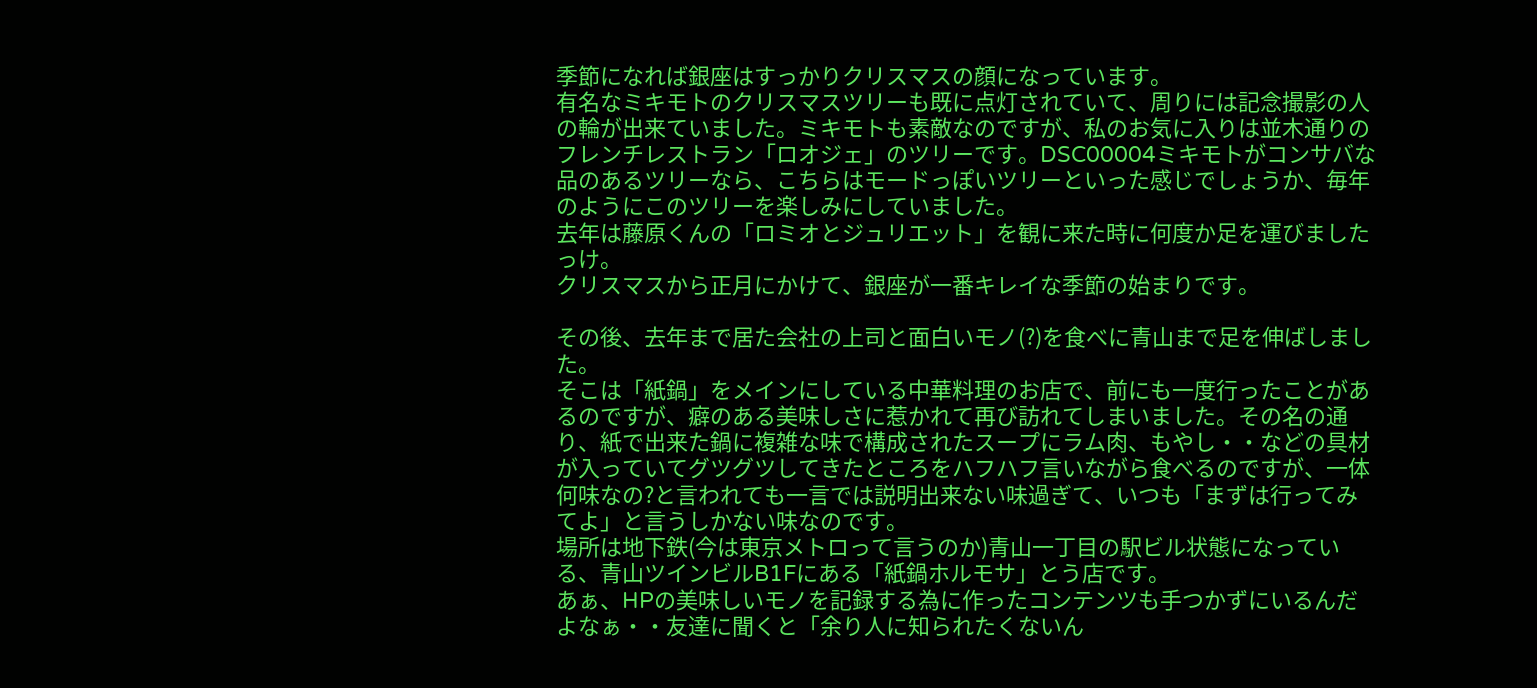季節になれば銀座はすっかりクリスマスの顔になっています。
有名なミキモトのクリスマスツリーも既に点灯されていて、周りには記念撮影の人の輪が出来ていました。ミキモトも素敵なのですが、私のお気に入りは並木通りのフレンチレストラン「ロオジェ」のツリーです。DSC00004ミキモトがコンサバな品のあるツリーなら、こちらはモードっぽいツリーといった感じでしょうか、毎年のようにこのツリーを楽しみにしていました。
去年は藤原くんの「ロミオとジュリエット」を観に来た時に何度か足を運びましたっけ。
クリスマスから正月にかけて、銀座が一番キレイな季節の始まりです。

その後、去年まで居た会社の上司と面白いモノ(?)を食べに青山まで足を伸ばしました。
そこは「紙鍋」をメインにしている中華料理のお店で、前にも一度行ったことがあるのですが、癖のある美味しさに惹かれて再び訪れてしまいました。その名の通り、紙で出来た鍋に複雑な味で構成されたスープにラム肉、もやし・・などの具材が入っていてグツグツしてきたところをハフハフ言いながら食べるのですが、一体何味なの?と言われても一言では説明出来ない味過ぎて、いつも「まずは行ってみてよ」と言うしかない味なのです。
場所は地下鉄(今は東京メトロって言うのか)青山一丁目の駅ビル状態になっている、青山ツインビルB1Fにある「紙鍋ホルモサ」とう店です。
あぁ、HPの美味しいモノを記録する為に作ったコンテンツも手つかずにいるんだよなぁ・・友達に聞くと「余り人に知られたくないん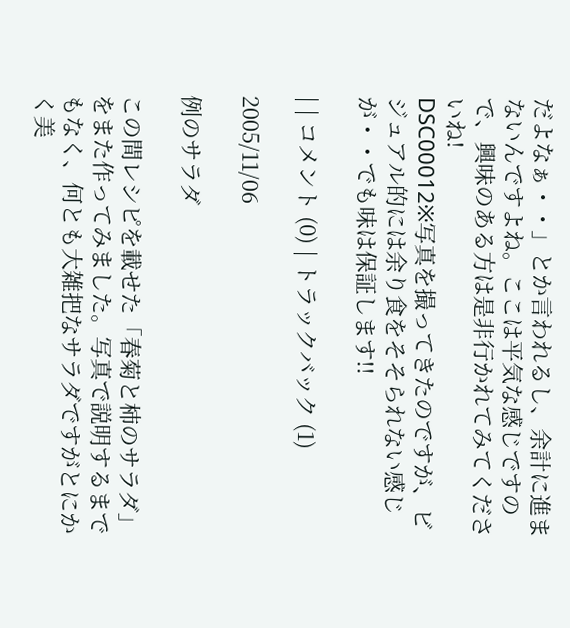だよなぁ・・」とか言われるし、余計に進まないんですよね。ここは平気な感じですので、興味のある方は是非行かれてみてくださいね!
DSC00012※写真を撮ってきたのですが、ビジュアル的には余り食をそそられない感じが・・でも味は保証します!!

| | コメント (0) | トラックバック (1)

2005/11/06

例のサラダ

この間レシピを載せた「春菊と柿のサラダ」をまた作ってみました。写真で説明するまでもなく、何とも大雑把なサラダですがとにかく美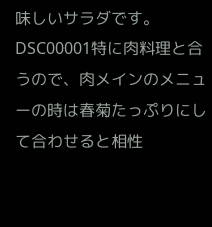味しいサラダです。DSC00001特に肉料理と合うので、肉メインのメニューの時は春菊たっぷりにして合わせると相性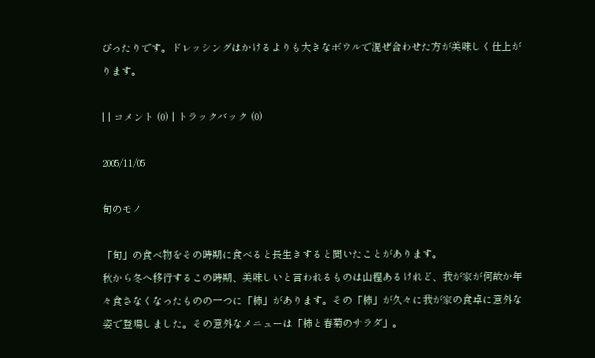ぴったりです。ドレッシングはかけるよりも大きなボウルで混ぜ合わせた方が美味しく仕上がります。

| | コメント (0) | トラックバック (0)

2005/11/05

旬のモノ

「旬」の食べ物をその時期に食べると長生きすると聞いたことがあります。
秋から冬へ移行するこの時期、美味しいと言われるものは山程あるけれど、我が家が何故か年々食さなくなったものの一つに「柿」があります。その「柿」が久々に我が家の食卓に意外な姿で登場しました。その意外なメニューは「柿と春菊のサラダ」。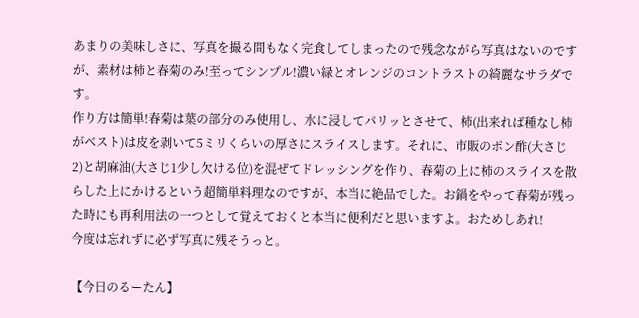あまりの美味しさに、写真を撮る間もなく完食してしまったので残念ながら写真はないのですが、素材は柿と春菊のみ!至ってシンプル!濃い緑とオレンジのコントラストの綺麗なサラダです。
作り方は簡単!春菊は葉の部分のみ使用し、水に浸してパリッとさせて、柿(出来れば種なし柿がベスト)は皮を剥いて5ミリくらいの厚さにスライスします。それに、市販のポン酢(大さじ2)と胡麻油(大さじ1少し欠ける位)を混ぜてドレッシングを作り、春菊の上に柿のスライスを散らした上にかけるという超簡単料理なのですが、本当に絶品でした。お鍋をやって春菊が残った時にも再利用法の一つとして覚えておくと本当に便利だと思いますよ。おためしあれ!
今度は忘れずに必ず写真に残そうっと。

【今日のるーたん】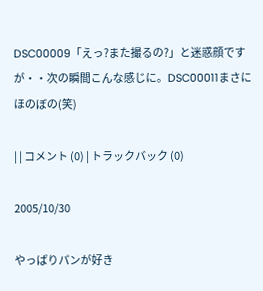DSC00009「えっ?また撮るの?」と迷惑顔ですが・・次の瞬間こんな感じに。DSC00011まさにほのぼの(笑)

| | コメント (0) | トラックバック (0)

2005/10/30

やっぱりパンが好き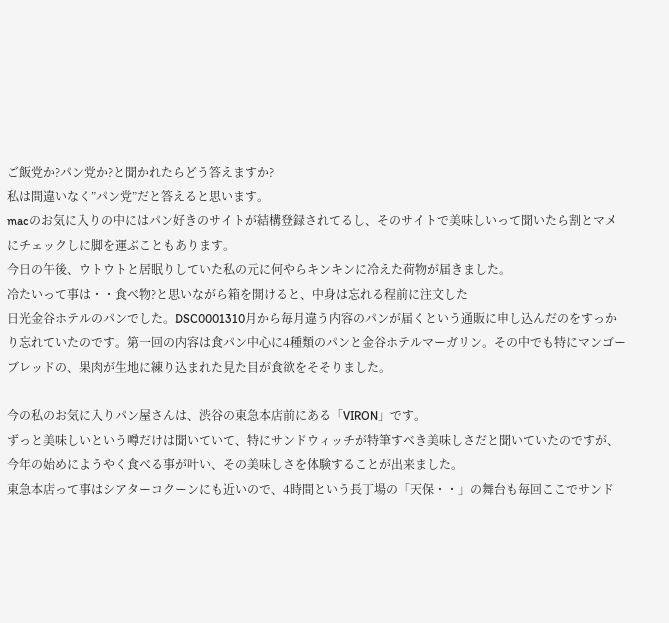ご飯党か?パン党か?と聞かれたらどう答えますか?
私は間違いなく”パン党”だと答えると思います。
macのお気に入りの中にはパン好きのサイトが結構登録されてるし、そのサイトで美味しいって聞いたら割とマメにチェックしに脚を運ぶこともあります。
今日の午後、ウトウトと居眠りしていた私の元に何やらキンキンに冷えた荷物が届きました。
冷たいって事は・・食べ物?と思いながら箱を開けると、中身は忘れる程前に注文した
日光金谷ホテルのパンでした。DSC0001310月から毎月違う内容のパンが届くという通販に申し込んだのをすっかり忘れていたのです。第一回の内容は食パン中心に4種類のパンと金谷ホテルマーガリン。その中でも特にマンゴーブレッドの、果肉が生地に練り込まれた見た目が食欲をそそりました。

今の私のお気に入りパン屋さんは、渋谷の東急本店前にある「VIRON」です。
ずっと美味しいという噂だけは聞いていて、特にサンドウィッチが特筆すべき美味しさだと聞いていたのですが、今年の始めにようやく食べる事が叶い、その美味しさを体験することが出来ました。
東急本店って事はシアターコクーンにも近いので、4時間という長丁場の「天保・・」の舞台も毎回ここでサンド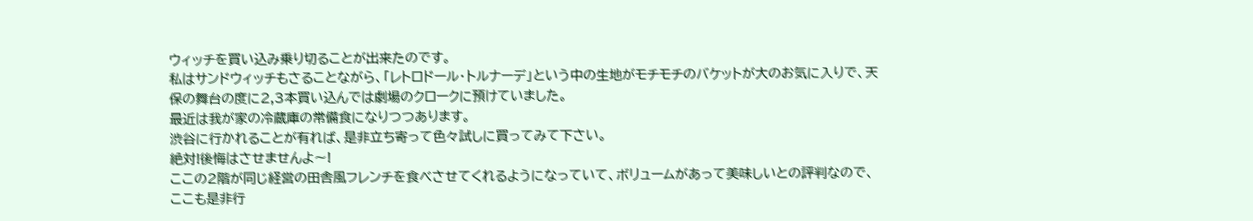ウィッチを買い込み乗り切ることが出来たのです。
私はサンドウィッチもさることながら、「レトロドール・トルナーデ」という中の生地がモチモチのバケットが大のお気に入りで、天保の舞台の度に2,3本買い込んでは劇場のクロークに預けていました。
最近は我が家の冷蔵庫の常備食になりつつあります。
渋谷に行かれることが有れば、是非立ち寄って色々試しに買ってみて下さい。
絶対!後悔はさせませんよ〜!
ここの2階が同じ経営の田舎風フレンチを食べさせてくれるようになっていて、ボリュームがあって美味しいとの評判なので、ここも是非行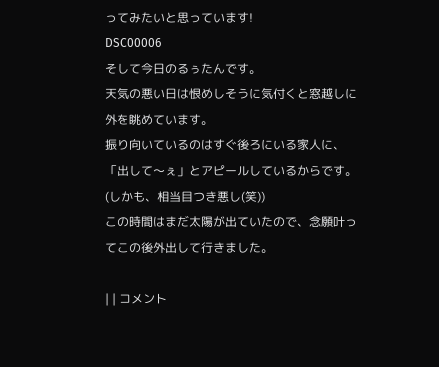ってみたいと思っています!
DSC00006
そして今日のるぅたんです。
天気の悪い日は恨めしそうに気付くと窓越しに外を眺めています。
振り向いているのはすぐ後ろにいる家人に、「出して〜ぇ」とアピールしているからです。
(しかも、相当目つき悪し(笑))
この時間はまだ太陽が出ていたので、念願叶ってこの後外出して行きました。

| | コメント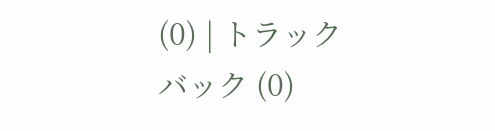(0) | トラックバック (0)